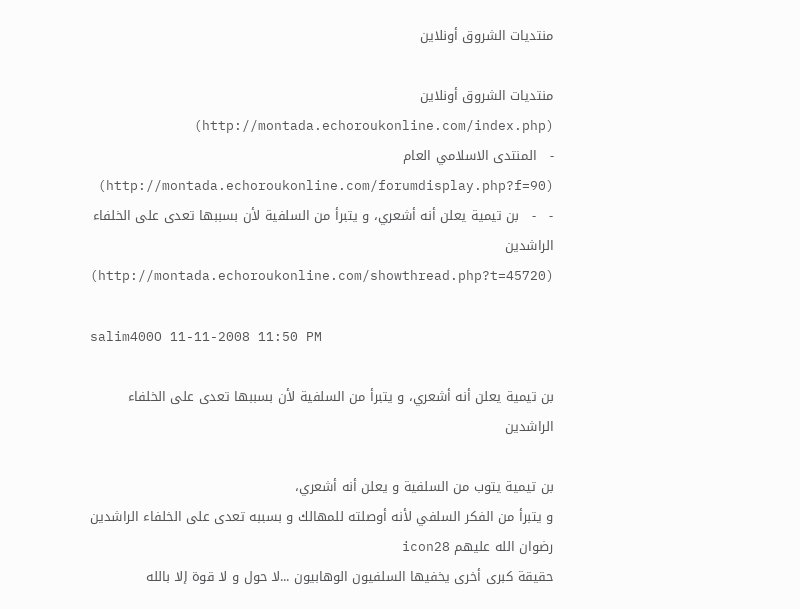منتديات الشروق أونلاين

منتديات الشروق أونلاين (http://montada.echoroukonline.com/index.php)
-   المنتدى الاسلامي العام (http://montada.echoroukonline.com/forumdisplay.php?f=90)
-   -   بن تيمية يعلن أنه أشعري، و يتبرأ من السلفية لأن بسببها تعدى على الخلفاء الراشدين (http://montada.echoroukonline.com/showthread.php?t=45720)

salim400O 11-11-2008 11:50 PM

بن تيمية يعلن أنه أشعري، و يتبرأ من السلفية لأن بسببها تعدى على الخلفاء الراشدين

بن تيمية يتوب من السلفية و يعلن أنه أشعري،
و يتبرأ من الفكر السلفي لأنه أوصلته للمهالك و بسببه تعدى على الخلفاء الراشدين رضوان الله عليهم icon28
حقيقة كبرى أخرى يخفيها السلفيون الوهابيون ...لا حول و لا قوة إلا بالله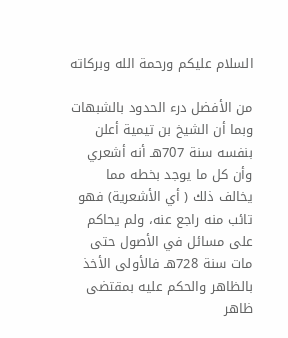السلام عليكم ورحمة الله وبركاته

من الأفضل درء الحدود بالشبهات وبما أن الشيخ بن تيمية أعلن بنفسه سنة 707هـ أنه أشعري وأن كل ما يوجد بخطه مما يخالف ذلك ( أي الأشعرية) فهو تائب منه راجع عنه، ولم يحاكم على مسائل في الأصول حتى مات سنة 728هـ فالأولى الأخذ بالظاهر والحكم عليه بمقتضى ظاهر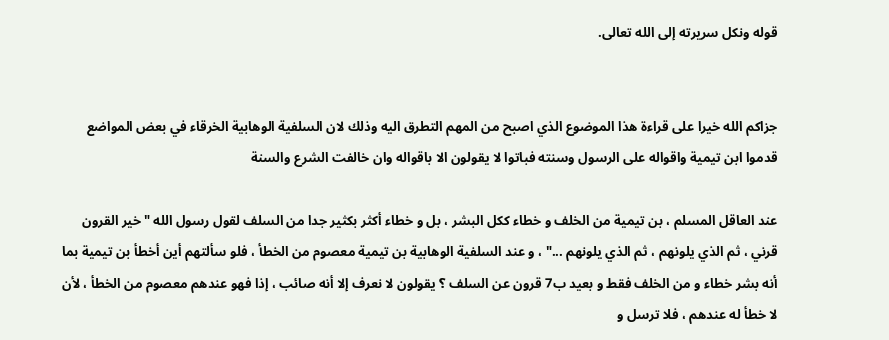قوله ونكل سريرته إلى الله تعالى.


جزاكم الله خيرا على قراءة هذا الموضوع الذي اصبح من المهم التطرق اليه وذلك لان السلفية الوهابية الخرقاء في بعض المواضع قدموا ابن تيمية واقواله على الرسول وسنته فباتوا لا يقولون الا باقواله وان خالفت الشرع والسنة

عند العاقل المسلم ، بن تيمية من الخلف و خطاء ككل البشر ، بل و خطاء أكثر بكثير جدا من السلف لقول رسول الله "خير القرون قرني ، ثم الذي يلونهم ، ثم الذي يلونهم ..." ، و عند السلفية الوهابية بن تيمية معصوم من الخطأ ، فلو سألتهم أين أخطأ بن تيمية بما أنه بشر خطاء و من الخلف فقط و بعيد ب7 قرون عن السلف ؟ يقولون لا نعرف إلا أنه صائب ، إذا فهو عندهم معصوم من الخطأ ، لأن لا خطأ له عندهم ، فلا ترسل و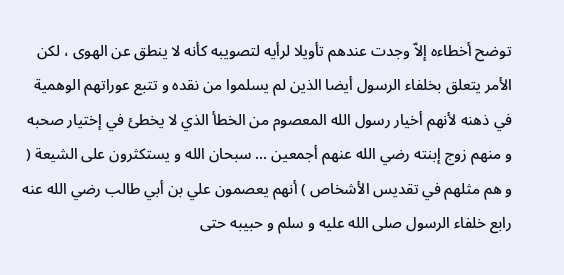توضح أخطاءه إلاّ وجدت عندهم تأويلا لرأيه لتصويبه كأنه لا ينطق عن الهوى ، لكن الأمر يتعلق بخلفاء الرسول أيضا الذين لم يسلموا من نقده و تتبع عوراتهم الوهمية في ذهنه لأنهم أخيار رسول الله المعصوم من الخطأ الذي لا يخطئ في إختيار صحبه و منهم زوج إبنته رضي الله عنهم أجمعين ... سبحان الله و يستكثرون على الشيعة ( و هم مثلهم في تقديس الأشخاص ) أنهم يعصمون علي بن أبي طالب رضي الله عنه رابع خلفاء الرسول صلى الله عليه و سلم و حبيبه حتى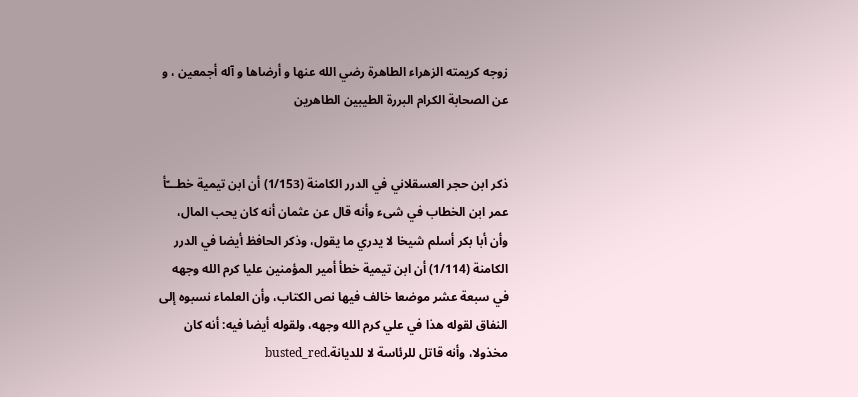زوجه كريمته الزهراء الطاهرة رضي الله عنها و أرضاها و آله أجمعين ، و عن الصحابة الكرام البررة الطيبين الطاهرين


ذكر ابن حجر العسقلاني في الدرر الكامنة (1/153) أن ابن تيمية خطـــّأ عمر ابن الخطاب في شىء وأنه قال عن عثمان أنه كان يحب المال، وأن أبا بكر أسلم شيخا لا يدري ما يقول، وذكر الحافظ أيضا في الدرر الكامنة (1/114) أن ابن تيمية خطأ أمير المؤمنين عليا كرم الله وجهه في سبعة عشر موضعا خالف فيها نص الكتاب، وأن العلماء نسبوه إلى النفاق لقوله هذا في علي كرم الله وجهه، ولقوله أيضا فيه: أنه كان مخذولا، وأنه قاتل للرئاسة لا للديانة.busted_red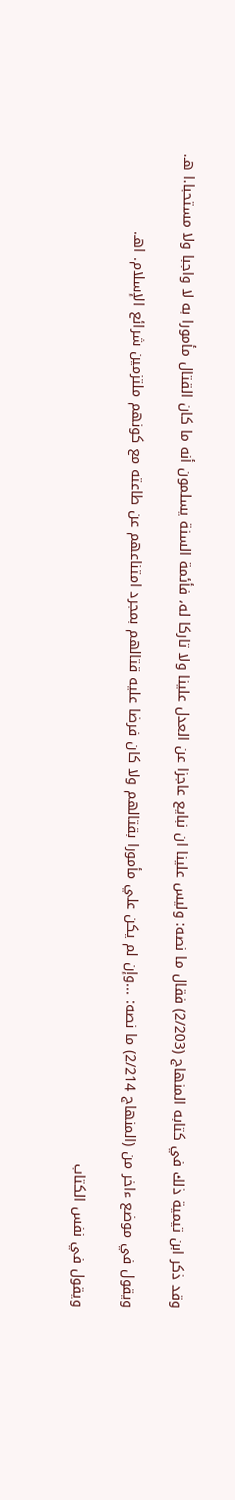وقد ذكر ابن تيمية ذلك في كتابه المنهاج (2/203) فقال ما نصه: وليس علينا ان نبايع عاجزا عن العدل علينا ولا تاركا له، فأئمة السنة يسلمون أنه ما كان القتال مأمورا به لا واجبا ولا مستحبا.ا هـ.

ويقول في موضع ءاخر من (المنهاج 2/214) ما نصه: ...وإن لم يكن علي مأمورا بقتالهم ولا كان فرضا عليه قتالهم بمجرد امتناعهم عن طاعته مع كونهم ملتزمين شرائع الإسلام. اهـ.

ويقول في نفس الكتاب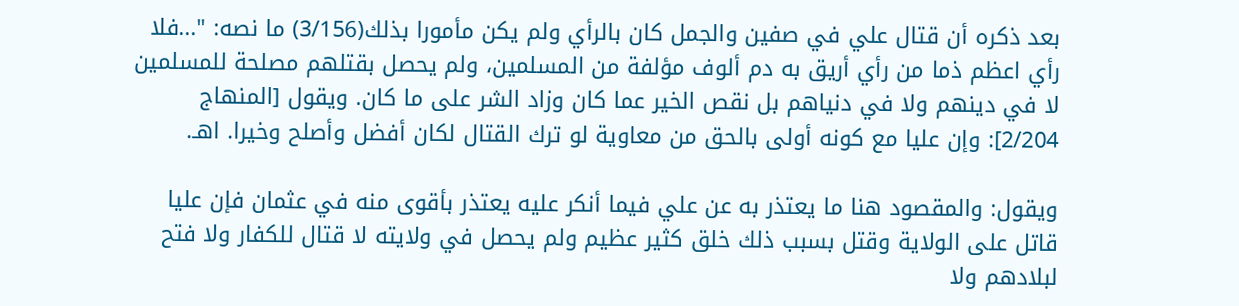بعد ذكره أن قتال علي في صفين والجمل كان بالرأي ولم يكن مأمورا بذلك(3/156) ما نصه: "...فلا رأي اعظم ذما من رأي أريق به دم ألوف مؤلفة من المسلمين، ولم يحصل بقتلهم مصلحة للمسلمين لا في دينهم ولا في دنياهم بل نقص الخير عما كان وزاد الشر على ما كان. ويقول [المنهاج 2/204]: وإن عليا مع كونه أولى بالحق من معاوية لو ترك القتال لكان أفضل وأصلح وخيرا. اهـ.

ويقول: والمقصود هنا ما يعتذر به عن علي فيما أنكر عليه يعتذر بأقوى منه في عثمان فإن عليا قاتل على الولاية وقتل بسبب ذلك خلق كثير عظيم ولم يحصل في ولايته لا قتال للكفار ولا فتح لبلادهم ولا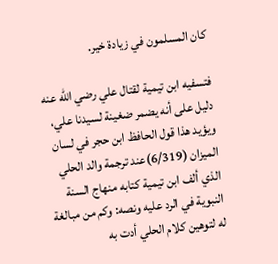كان المسلمون في زيادة خير.

فتسفيه ابن تيمية لقتال علي رضي الله عنه دليل على أنه يضمر ضغينة لسيدنا علي، ويؤيد هذا قول الحافظ ابن حجر في لسان الميزان (6/319)عند ترجمة والد الحلي الذي ألف ابن تيمية كتابه منهاج السنة النبوية في الرد عليه ونصه: وكم من مبالغة له لتوهين كلام الحلي أدت به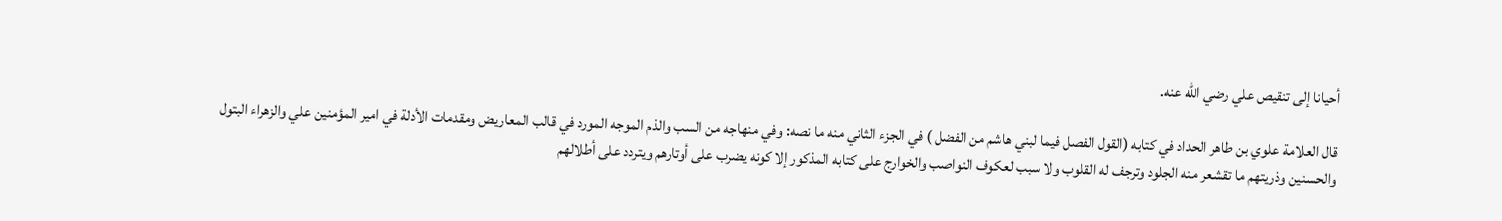أحيانا إلى تنقيص علي رضي الله عنه.

قال العلامة علوي بن طاهر الحداد في كتابه (القول الفصل فيما لبني هاشم من الفضل ) في الجزء الثاني منه ما نصه: وفي منهاجه من السب والذم الموجه المورد في قالب المعاريض ومقدمات الأدلة في امير المؤمنين علي والزهراء البتول والحسنين وذريتهم ما تقشعر منه الجلود وترجف له القلوب ولا سبب لعكوف النواصب والخوارج على كتابه المذكور إلا كونه يضرب على أوتارهم ويتردد على أطلالهم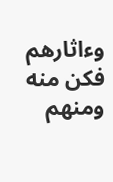وءاثارهم فكن منه ومنهم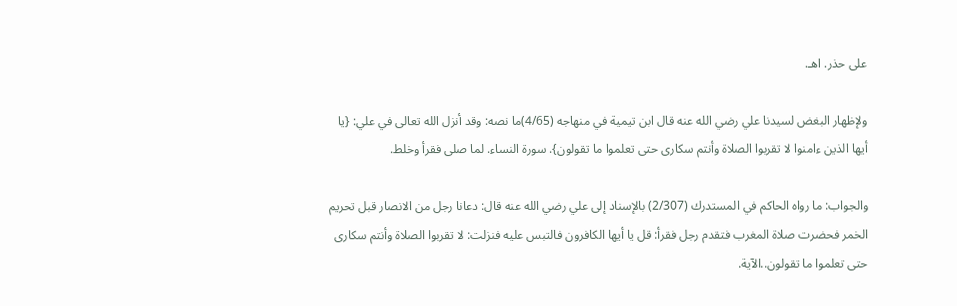على حذر. اهـ.

ولإظهار البغض لسيدنا علي رضي الله عنه قال ابن تيمية في منهاجه (4/65)ما نصه: وقد أنزل الله تعالى في علي: {يا أيها الذين ءامنوا لا تقربوا الصلاة وأنتم سكارى حتى تعلموا ما تقولون}. سورة النساء. لما صلى فقرأ وخلط.

والجواب: ما رواه الحاكم في المستدرك (2/307) بالإسناد إلى علي رضي الله عنه قال: دعانا رجل من الانصار قبل تحريم الخمر فحضرت صلاة المغرب فتقدم رجل فقرأ: قل يا أيها الكافرون فالتبس عليه فنزلت: لا تقربوا الصلاة وأنتم سكارى حتى تعلموا ما تقولون..الآية.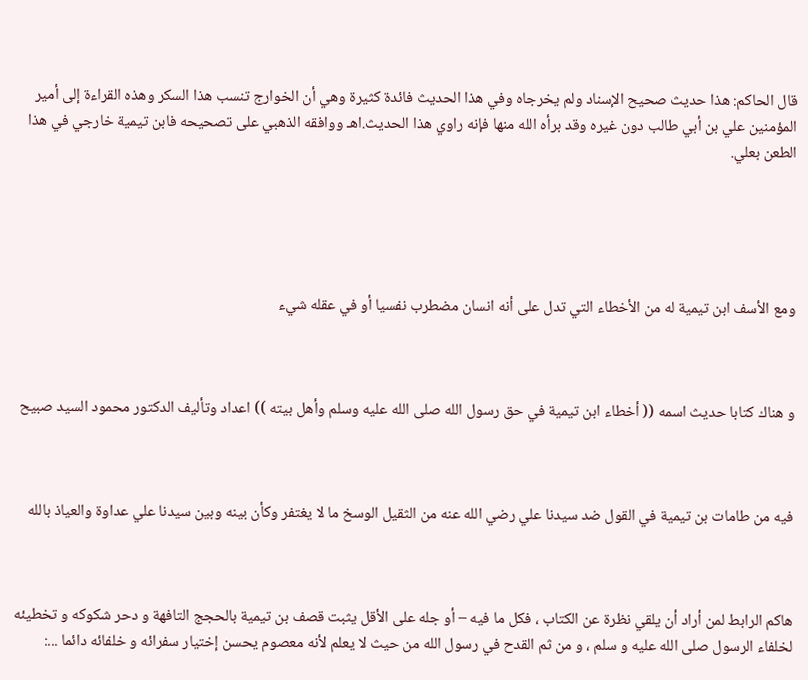قال الحاكم: هذا حديث صحيح الإسناد ولم يخرجاه وفي هذا الحديث فائدة كثيرة وهي أن الخوارج تنسب هذا السكر وهذه القراءة إلى أمير المؤمنين علي بن أبي طالب دون غيره وقد برأه الله منها فإنه راوي هذا الحديث.اهـ ووافقه الذهبي على تصحيحه فابن تيمية خارجي في هذا الطعن بعلي.





ومع الأسف ابن تيمية له من الأخطاء التي تدل على أنه انسان مضطرب نفسيا أو في عقله شيء



و هناك كتابا حديث اسمه (( أخطاء ابن تيمية في حق رسول الله صلى الله عليه وسلم وأهل بيته )) اعداد وتأليف الدكتور محمود السيد صبيح



فيه من طامات بن تيمية في القول ضد سيدنا علي رضي الله عنه من الثقيل الوسخ ما لا يغتفر وكأن بينه وبين سيدنا علي عداوة والعياذ بالله



هاكم الرابط لمن أراد أن يلقي نظرة عن الكتاب ، فكل ما فيه – أو جله على الأقل يثبت قصف بن تيمية بالحجج التافهة و دحر شكوكه و تخطيئه لخلفاء الرسول صلى الله عليه و سلم ، و من ثم القدح في رسول الله من حيث لا يعلم لأنه معصوم يحسن إختيار سفرائه و خلفائه دائما ...: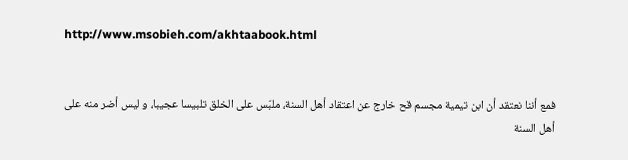http://www.msobieh.com/akhtaabook.html


فمع أننا نعتقد أن ابن تيمية مجسم قح خارج عن اعتقاد أهل السنة، ملبّس على الخلق تلبيسا عجيبا، و ليس أضر منه على أهل السنة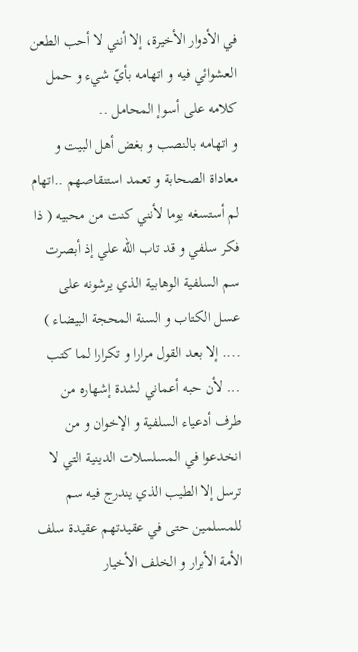في الأدوار الأخيرة، إلا أنني لا أحب الطعن العشوائي فيه و اتهامه بأيّ شيء و حمل كلامه على أسوإ المحامل ..
و اتهامه بالنصب و بغض أهل البيت و معاداة الصحابة و تعمد استنقاصهم ..اتهام لم أستسغه يوما لأنني كنت من محبيه ( ذا فكر سلفي و قد تاب الله علي إذ أبصرت سم السلفية الوهابية الذي يرشونه على عسل الكتاب و السنة المحجة البيضاء ) .... إلا بعد القول مرارا و تكرارا لما كتب ... لأن حبه أعماني لشدة إشهاره من طرف أدعياء السلفية و الإخوان و من انخدعوا في المسلسلات الدينية التي لا ترسل إلا الطيب الذي يندرج فيه سم للمسلمين حتى في عقيدتهم عقيدة سلف الأمة الأبرار و الخلف الأخيار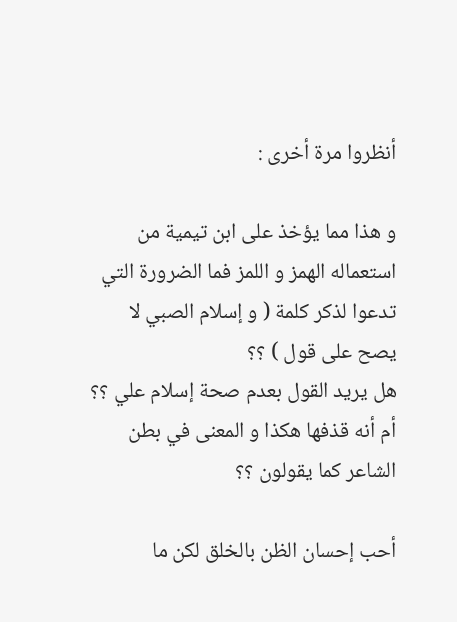أنظروا مرة أخرى :

و هذا مما يؤخذ على ابن تيمية من استعماله الهمز و اللمز فما الضرورة التي تدعوا لذكر كلمة ( و إسلام الصبي لا يصح على قول ) ؟؟
هل يريد القول بعدم صحة إسلام علي ؟؟
أم أنه قذفها هكذا و المعنى في بطن الشاعر كما يقولون ؟؟

أحب إحسان الظن بالخلق لكن ما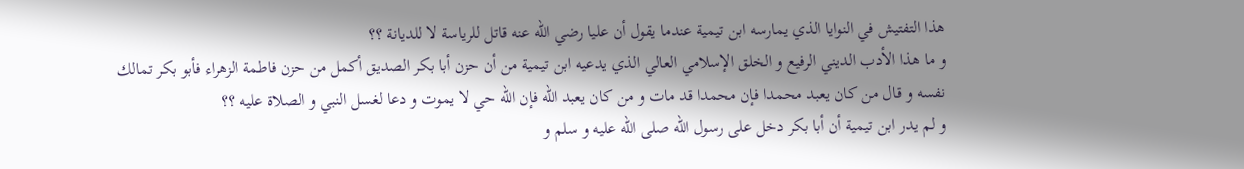هذا التفتيش في النوايا الذي يمارسه ابن تيمية عندما يقول أن عليا رضي الله عنه قاتل للرياسة لا للديانة ؟؟
و ما هذا الأدب الديني الرفيع و الخلق الإسلامي العالي الذي يدعيه ابن تيمية من أن حزن أبا بكر الصديق أكمل من حزن فاطمة الزهراء فأبو بكر تمالك نفسه و قال من كان يعبد محمدا فإن محمدا قد مات و من كان يعبد الله فإن الله حي لا يموت و دعا لغسل النبي و الصلاة عليه ؟؟
و لم يدر ابن تيمية أن أبا بكر دخل على رسول الله صلى الله عليه و سلم و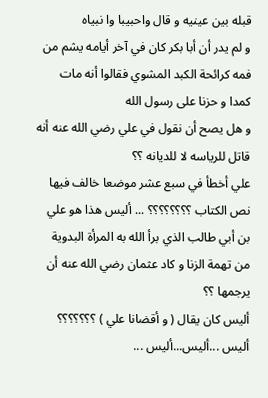قبله بين عينيه و قال واحبيبا وا نبياه
و لم يدر أن أبا بكر كان في آخر أيامه يشم من فمه كرائحة الكبد المشوي فقالوا أنه مات كمدا و حزنا على رسول الله
و هل يصح أن نقول في علي رضي الله عنه أنه قاتل للرياسه لا للديانه ؟؟
علي أخطأ في سبع عشر موضعا خالف فيها نص الكتاب ؟؟؟؟؟؟؟؟ ... أليس هذا هو علي بن أبي طالب الذي برأ الله به المرأة البدوية من تهمة الزنا و كاد عثمان رضي الله عنه أن يرجمها ؟؟
أليس كان يقال ( و أقضانا علي ) ؟؟؟؟؟؟؟ أليس ...أليس...أليس ...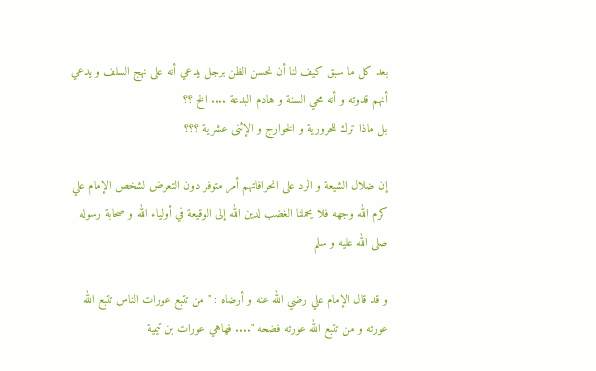بعد كل ما سبق كيف لنا أن نحسن الظن برجل يدعي أنه على نهج السلف و يدعي أنهم قدوته و أنه محي السنة و هادم البدعة .... الخ ؟؟
بل ماذا ترك للحرورية و الخوارج و الإثنى عشرية ؟؟؟

إن ضلال الشيعة و الرد على انحرافاتهم أمر متوفر دون التعرض لشخص الإمام علي كرم الله وجهه فلا يحملنا الغضب لدين الله إلى الوقيعة في أولياء الله و صحابة رسوله صلى الله عليه و سلم

و قد قال الإمام علي رضي الله عنه و أرضاه : " من تتبع عورات الناس تتبع الله عورته و من تتبع الله عورته فضحه ".... فهاهي عورات بن تيمية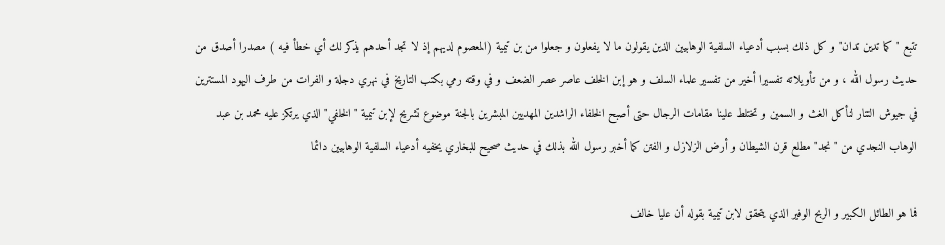تتبع "كما تدين تدان" و كل ذلك بسبب أدعياء السلفية الوهابيين الذين يقولون ما لا يفعلون و جعلوا من بن تيمية (المعصوم لديهم إذ لا تجد أحدهم يذكر لك أي خطأ فيه ) مصدرا أصدق من حديث رسول الله ، و من تأويلاته تفسيرا أخير من تفسير علماء السلف و هو إبن الخلف عاصر عصر الضعف و في وقته رمي بكتب التاريخ في نهري دجلة و الفرات من طرف اليهود المستترين في جيوش التتار لنأكل الغث و السمين و تختلط علينا مقامات الرجال حتى أصبح الخلفاء الراشدين المهديين المبشرين بالجنة موضوع تشريح لإبن تيمية "الخلفي" الذي يرتكز عليه محمد بن عبد الوهاب النجدي من "نجد" مطلع قرن الشيطان و أرض الزلازل و الفتن كما أخبر رسول الله بذلك في حديث صحيح للبخاري يخفيه أدعياء السلفية الوهابيين دائما

فما هو الطائل الكبير و الربح الوفير الذي يتحقق لابن تيمية بقوله أن عليا خالف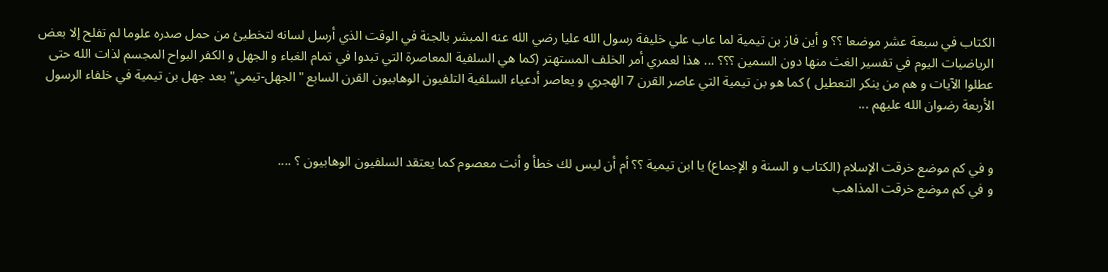الكتاب في سبعة عشر موضعا ؟؟ و أين فاز بن تيمية لما عاب علي خليفة رسول الله عليا رضي الله عنه المبشر بالجنة في الوقت الذي أرسل لسانه لتخطيئ من حمل صدره علوما لم تفلح إلا بعض الرياضيات اليوم في تفسير الغث منها دون السمين ؟؟؟ ... هذا لعمري أمر الخلف المستهتر (كما هي السلفية المعاصرة التي تبدوا في تمام الغباء و الجهل و الكفر البواح المجسم لذات الله حتى عطلوا الآيات و هم من ينكر التعطيل ) كما هو بن تيمية التي عاصر القرن 7 الهجري و يعاصر أدعياء السلفية التلفيون الوهابيون القرن السابع "الجهل-تيمي" بعد جهل بن تيمية في خلفاء الرسول الأربعة رضوان الله عليهم ...


و في كم موضع خرقت الإسلام (الكتاب و السنة و الإجماع) يا ابن تيمية ؟؟ أم أن ليس لك خطأ و أنت معصوم كما يعتقد السلفيون الوهابيون ؟ ....
و في كم موضع خرقت المذاهب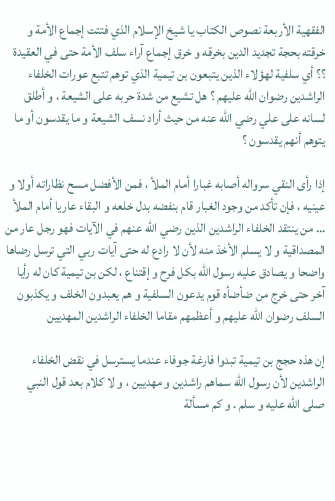الفقهية الأربعة نصوص الكتاب يا شيخ الإسلام الذي فتتت إجماع الأمة و خرقته بحجة تجديد الدين بخرقه و خرق إجماع آراء سلف الأمة حتى في العقيدة ؟؟ أي سلفية لهؤلاء الذين يتبعون بن تيمية الذي توهم تتبع عورات الخلفاء الراشدين رضوان الله عليهم ؟ هل تشيع من شدة حربه على الشيعة ، و أطلق لسانه على علي رضي الله عنه من حيث أراد نسف الشيعة و ما يقدسون أو ما يتوهم أنهم يقدسون ؟

إذا رأى النقي سرواله أصابه غبارا أمام الملأ ، فمن الأفضل مسح نظاراته أولا و عينيه ، فإن تأكد من وجود الغبار قام بنفضه بدل خلعه و البقاء عاريا أمام الملأ ... من ينتقد الخلفاء الراشدين الذين رضي الله عنهم في الآيات فهو رجل عار من المصداقية و لا يسلم الأخذ منه لأن لا رادع له حتى آيات ربي التي ترسل رضاها واضحا و يصادق عليه رسول الله بكل فرح و إقتناع ، لكن بن تيمية كان له رأيا آخر حتى خرج من ضأضأه قوم يدعون السلفية و هم يعبدون الخلف و يكذبون السلف رضوان الله عليهم و أعظمهم مقاما الخلفاء الراشدين المهديين

إن هذه حجج بن تيمية تبدوا فارغة جوفاء عندما يسترسل في نقض الخلفاء الراشدين لأن رسول الله سماهم راشدين و مهديين ، و لا كلام بعد قول النبي صلى الله عليه و سلم . و كم مسألة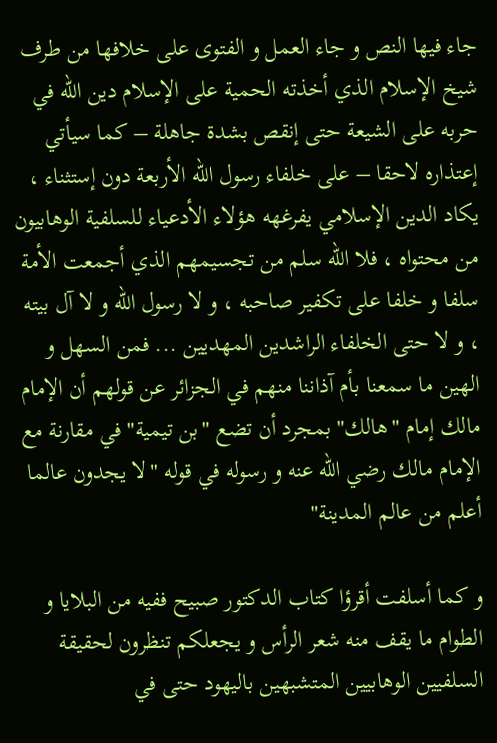جاء فيها النص و جاء العمل و الفتوى على خلافها من طرف شيخ الإسلام الذي أخذته الحمية على الإسلام دين الله في حربه على الشيعة حتى إنقص بشدة جاهلة – كما سيأتي إعتذاره لاحقا – على خلفاء رسول الله الأربعة دون إستثناء ، يكاد الدين الإسلامي يفرغهه هؤلاء الأدعياء للسلفية الوهابيون من محتواه ، فلا الله سلم من تجسيمهم الذي أجمعت الأمة سلفا و خلفا على تكفير صاحبه ، و لا رسول الله و لا آل بيته ، و لا حتى الخلفاء الراشدين المهديين ... فمن السهل و الهين ما سمعنا بأم آذاننا منهم في الجزائر عن قولهم أن الإمام مالك إمام "هالك" بمجرد أن تضع "بن تيمية" في مقارنة مع الإمام مالك رضي الله عنه و رسوله في قوله "لا يجدون عالما أعلم من عالم المدينة"

و كما أسلفت أقرؤا كتاب الدكتور صبيح ففيه من البلايا و الطوام ما يقف منه شعر الرأس و يجعلكم تنظرون لحقيقة السلفيين الوهابيين المتشبهين باليهود حتى في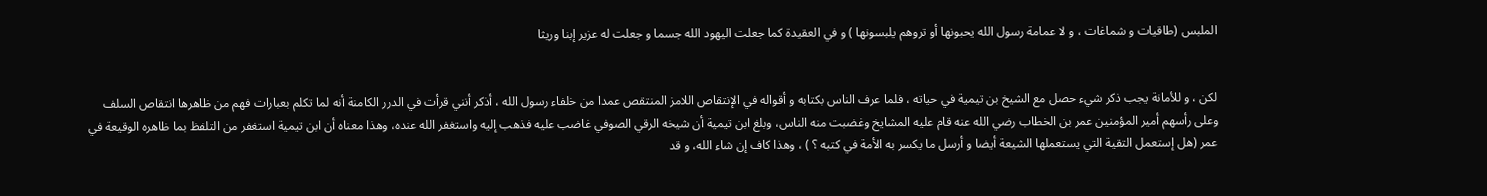الملبس (طاقيات و شماغات ، و لا عمامة رسول الله يحبونها أو تروهم يلبسونها ) و في العقيدة كما جعلت اليهود الله جسما و جعلت له عزير إبنا وريثا


لكن ، و للأمانة يجب ذكر شيء حصل مع الشيخ بن تيمية في حياته ، فلما عرف الناس بكتابه و أقواله في الإنتقاص اللامز المنتقص عمدا من خلفاء رسول الله ، أذكر أنني قرأت في الدرر الكامنة أنه لما تكلم بعبارات فهم من ظاهرها انتقاص السلف وعلى رأسهم أمير المؤمنين عمر بن الخطاب رضي الله عنه قام عليه المشايخ وغضبت منه الناس، وبلغ ابن تيمية أن شيخه الرقي الصوفي غاضب عليه فذهب إليه واستغفر الله عنده، وهذا معناه أن ابن تيمية استغفر من التلفظ بما ظاهره الوقيعة في عمر (هل إستعمل التقية التي يستعملها الشيعة أيضا و أرسل ما يكسر به الأمة في كتبه ؟ ) ، وهذا كاف إن شاء الله، و قد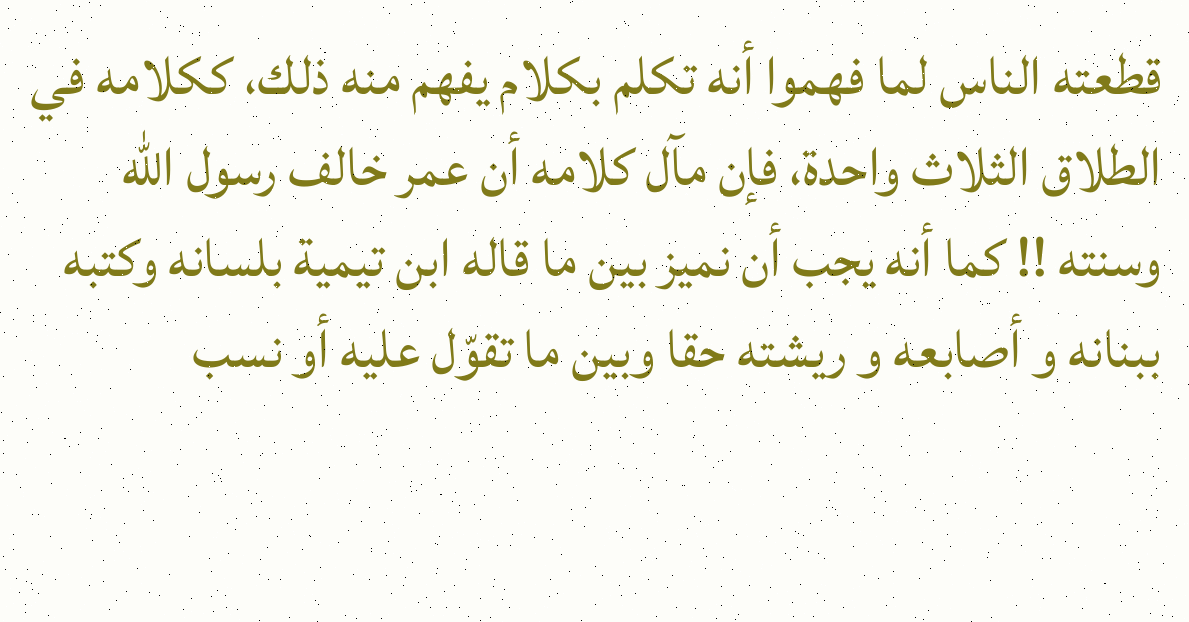قطعته الناس لما فهموا أنه تكلم بكلام يفهم منه ذلك، ككلامه في الطلاق الثلاث واحدة، فإن مآل كلامه أن عمر خالف رسول الله وسنته !! كما أنه يجب أن نميز بين ما قاله ابن تيمية بلسانه وكتبه ببنانه و أصابعه و ريشته حقا وبين ما تقوّل عليه أو نسب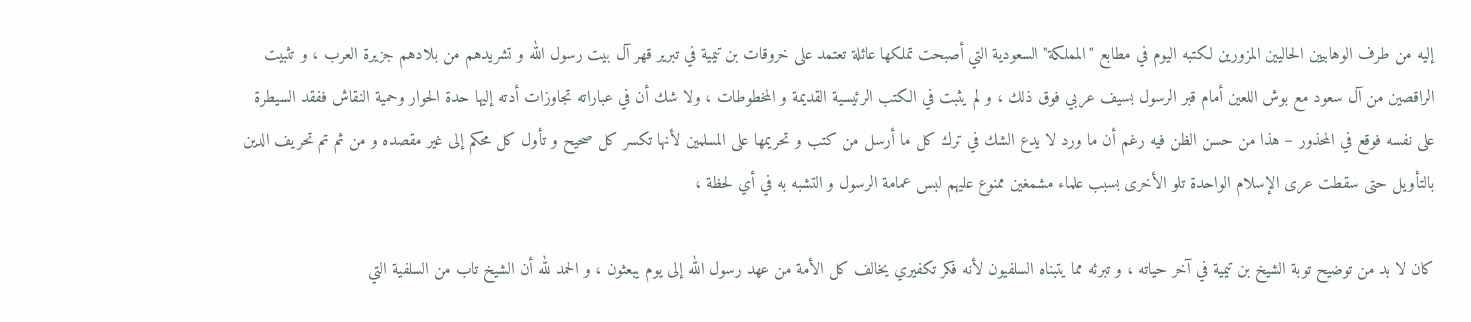إليه من طرف الوهابيين الحاليين المزورين لكتبه اليوم في مطابع "المملكة" السعودية التي أصبحت تملكها عائلة تعتمد على خروقات بن تيمية في تبرير قهر آل بيت رسول الله و تشريدهم من بلادهم جزيرة العرب ، و تثبيت الراقصين من آل سعود مع بوش اللعين أمام قبر الرسول بسيف عربي فوق ذلك ، و لم يثبت في الكتب الرئيسية القديمة و المخطوطات ، ولا شك أن في عباراته تجاوزات أدته إليها حدة الحوار وحمية النقاش ففقد السيطرة على نفسه فوقع في المحذور – هذا من حسن الظن فيه رغم أن ما ورد لا يدع الشك في ترك كل ما أرسل من كتب و تحريمها على المسلمين لأنها تكسر كل صحيح و تأول كل محكم إلى غير مقصده و من ثم تم تحريف الدين بالتأويل حتى سقطت عرى الإسلام الواحدة تلو الأخرى بسبب علماء مشمغين ممنوع عليهم لبس عمامة الرسول و التشبه به في أي لحظة ،

كان لا بد من توضيح توبة الشيخ بن تيمية في آخر حياته ، و تبرئه مما يتبناه السلفيون لأنه فكر تكفيري يخالف كل الأمة من عهد رسول الله إلى يوم يبعثون ، و الحمد لله أن الشيخ تاب من السلفية التي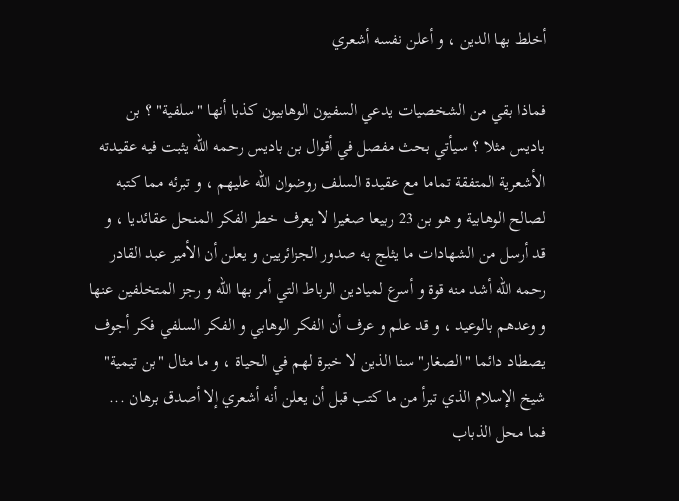أخلط بها الدين ، و أعلن نفسه أشعري

فماذا بقي من الشخصيات يدعي السفيون الوهابيون كذبا أنها "سلفية" ؟ بن باديس مثلا ؟ سيأتي بحث مفصل في أقوال بن باديس رحمه الله يثبت فيه عقيدته الأشعرية المتفقة تماما مع عقيدة السلف روضوان الله عليهم ، و تبرئه مما كتبه لصالح الوهابية و هو بن 23 ربيعا صغيرا لا يعرف خطر الفكر المنحل عقائديا ، و قد أرسل من الشهادات ما يثلج به صدور الجزائريين و يعلن أن الأمير عبد القادر رحمه الله أشد منه قوة و أسرع لميادين الرباط التي أمر بها الله و رجز المتخلفين عنها و وعدهم بالوعيد ، و قد علم و عرف أن الفكر الوهابي و الفكر السلفي فكر أجوف يصطاد دائما "الصغار" سنا الذين لا خبرة لهم في الحياة ، و ما مثال "بن تيمية" شيخ الإسلام الذي تبرأ من ما كتب قبل أن يعلن أنه أشعري إلا أصدق برهان ... فما محل الذباب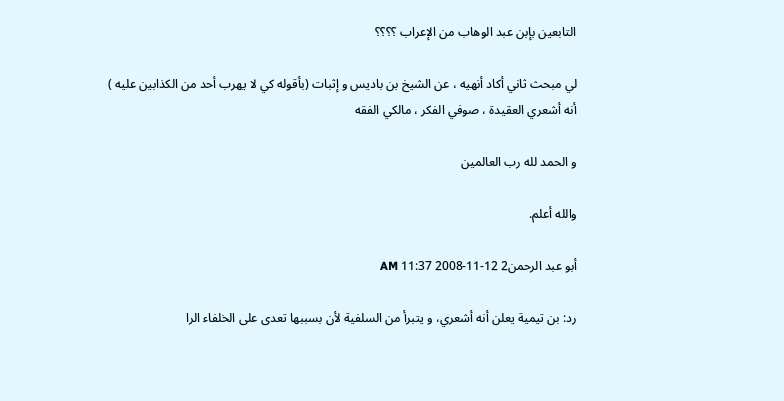التابعين بإبن عبد الوهاب من الإعراب ؟؟؟؟

لي مبحث ثاني أكاد أنهيه ، عن الشيخ بن باديس و إثبات (بأقوله كي لا يهرب أحد من الكذابين عليه ) أنه أشعري العقيدة ، صوفي الفكر ، مالكي الفقه

و الحمد لله رب العالمين

والله أعلم.

أبو عبد الرحمن2 12-11-2008 11:37 AM

رد: بن تيمية يعلن أنه أشعري، و يتبرأ من السلفية لأن بسببها تعدى على الخلفاء الرا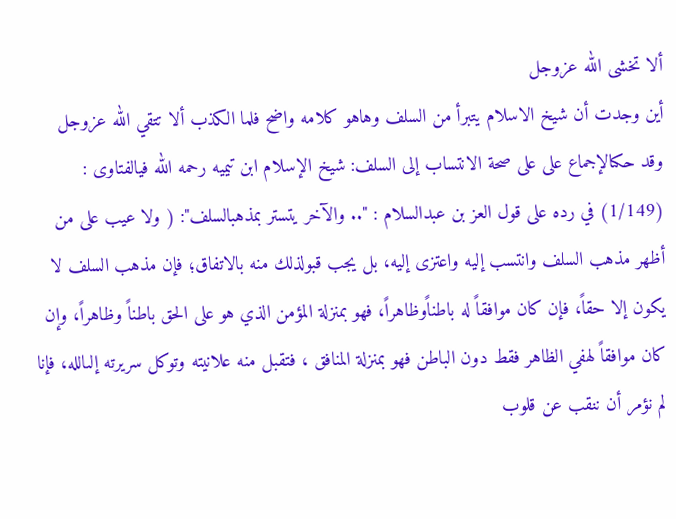ألا تخشى الله عزوجل
أين وجدت أن شيخ الاسلام يتبرأ من السلف وهاهو كلامه واضح فلما الكذب ألا تتقي الله عزوجل
وقد حكىالإجماع على على صحة الانتساب إلى السلف: شيخ الإسلام ابن تيميه رحمه الله فيالفتاوى : (1/149) في رده على قول العز بن عبدالسلام : ".. والآخر يتستر بمذهبالسلف": ( ولا عيب على من أظهر مذهب السلف وانتسب إليه واعتزى إليه، بل يجب قبولذلك منه بالاتفاق؛ فإن مذهب السلف لا يكون إلا حقاً، فإن كان موافقاً له باطناًوظاهراً، فهو بمنزلة المؤمن الذي هو على الحق باطناً وظاهراً، وإن كان موافقاً لهفي الظاهر فقط دون الباطن فهو بمنزلة المنافق ، فتقبل منه علانيته وتوكل سريرته إلىالله، فإنا لم نؤمر أن ننقب عن قلوب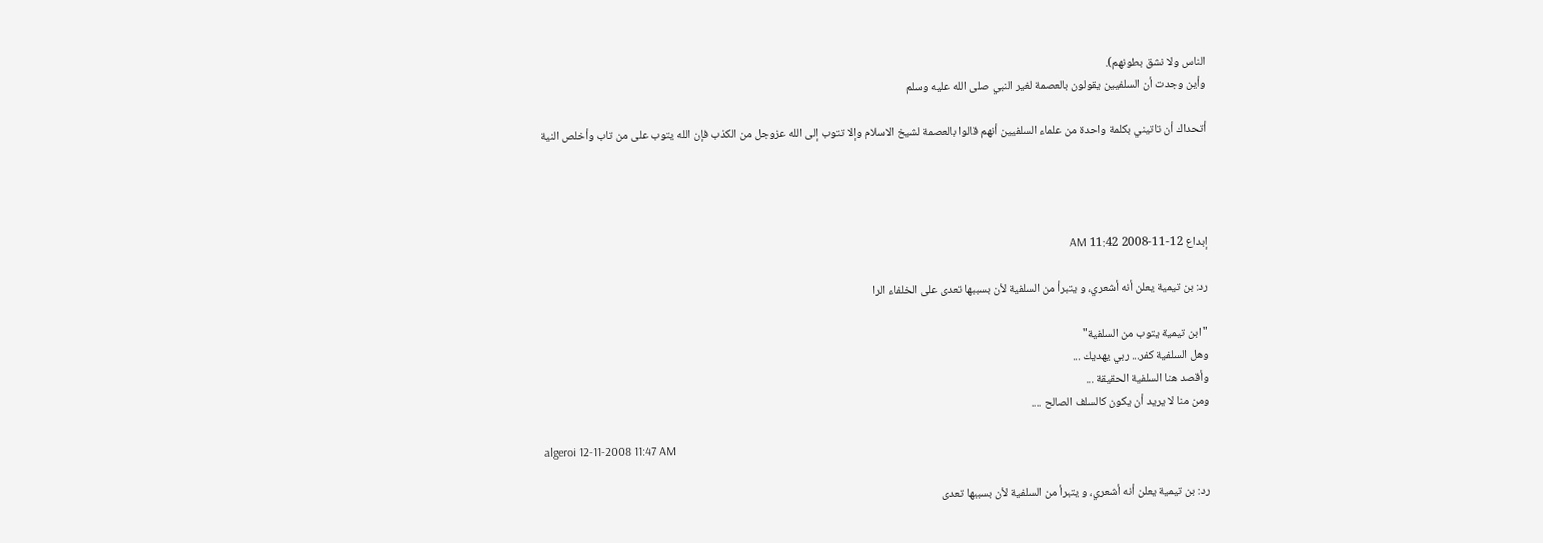الناس ولا نشق بطونهم).
وأين وجدت أن السلفيين يقولون بالعصمة لغير النبي صلى الله عليه وسلم

أتحداك أن تاتيني بكلمة واحدة من علماء السلفيين أنهم قالوا بالعصمة لشيخ الاسلام وإلا تتوب إلى الله عزوجل من الكذب فإن الله يتوب على من تاب وأخلص النية




إبداع 12-11-2008 11:42 AM

رد: بن تيمية يعلن أنه أشعري، و يتبرأ من السلفية لأن بسببها تعدى على الخلفاء الرا

"ابن تيمية يتوب من السلفية"
وهل السلفية كفر... ربي يهديك ...
وأقصد هنا السلفية الحقيقة ...
ومن منا لا يريد أن يكون كالسلف الصالح ....

algeroi 12-11-2008 11:47 AM

رد: بن تيمية يعلن أنه أشعري، و يتبرأ من السلفية لأن بسببها تعدى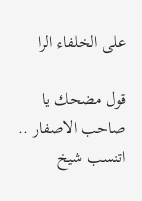على الخلفاء الرا

قول مضحك يا صاحب الاصفار ..
اتنسب شيخ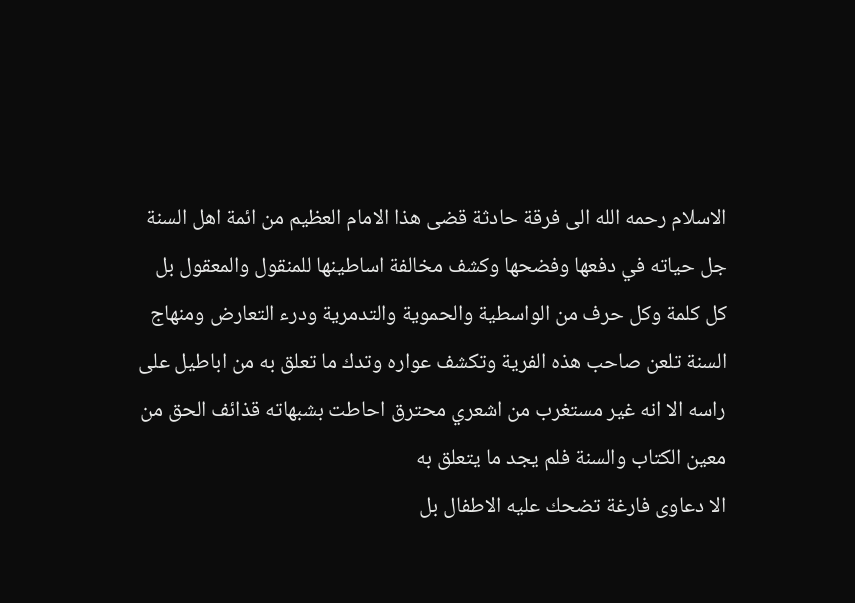الاسلام رحمه الله الى فرقة حادثة قضى هذا الامام العظيم من ائمة اهل السنة جل حياته في دفعها وفضحها وكشف مخالفة اساطينها للمنقول والمعقول بل كل كلمة وكل حرف من الواسطية والحموية والتدمرية ودرء التعارض ومنهاج السنة تلعن صاحب هذه الفرية وتكشف عواره وتدك ما تعلق به من اباطيل على راسه الا انه غير مستغرب من اشعري محترق احاطت بشبهاته قذائف الحق من معين الكتاب والسنة فلم يجد ما يتعلق به
الا دعاوى فارغة تضحك عليه الاطفال بل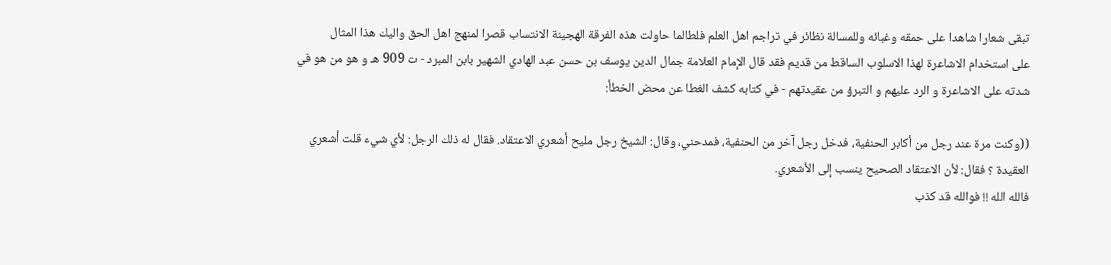تبقى شعارا شاهدا على حمقه وغبائه وللمسالة نظائر في تراجم اهل العلم فلطالما حاولت هذه الفرقة الهجينة الانتساب قصرا لمنهج اهل الحق واليك هذا المثال
على استخدام الاشاعرة لهذا الاسلوب الساقط من قديم فقد قال الإمام العلامة جمال الدين يوسف بن حسن عبد الهادي الشهير بابن المبرد - ت 909 هـ و هو من هو في شدته على الاشاعرة و الرد عليهم و التبرؤ من عقيدتهم - في كتابه كشف الغطا عن محض الخطأ:

((وكنت مرة عند رجل من أكابر الحنفية، فدخل رجل آخر من الحنفية، فمدحني، وقال: الشيخ رجل مليح أشعري الاعتقاد. فقال له ذلك الرجل: لأي شيء قلت أشعري العقيدة ؟ فقال: لأن الاعتقاد الصحيح ينسب إلى الأشعري.
فالله الله !! فوالله قد كذب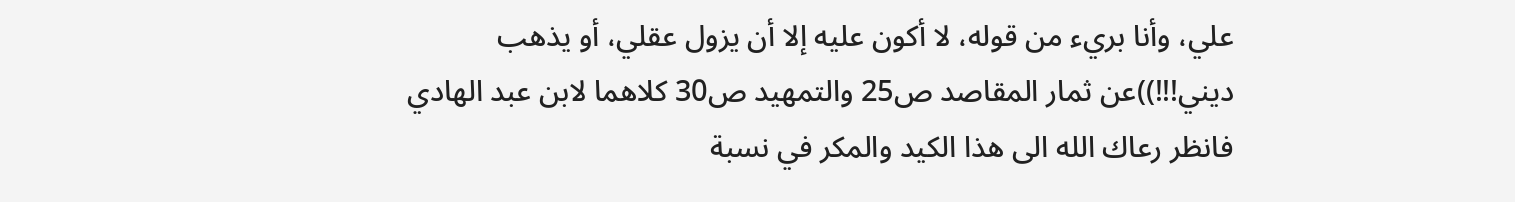علي، وأنا بريء من قوله، لا أكون عليه إلا أن يزول عقلي، أو يذهب ديني!!!))عن ثمار المقاصد ص25 والتمهيد ص30 كلاهما لابن عبد الهادي
فانظر رعاك الله الى هذا الكيد والمكر في نسبة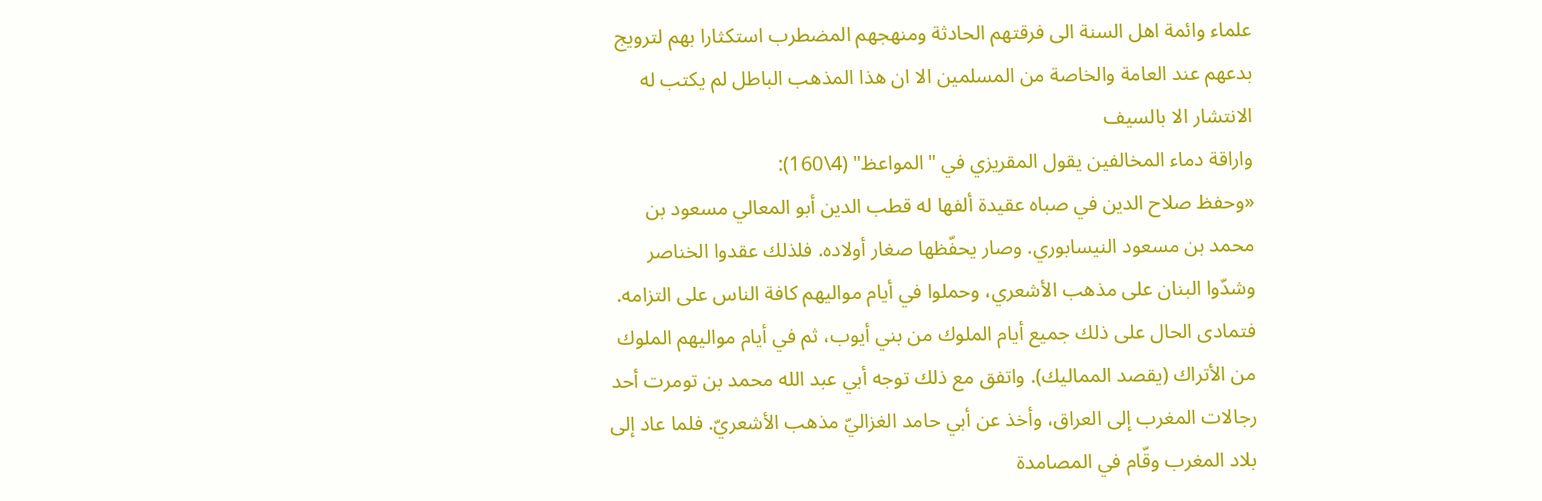علماء وائمة اهل السنة الى فرقتهم الحادثة ومنهجهم المضطرب استكثارا بهم لترويج بدعهم عند العامة والخاصة من المسلمين الا ان هذا المذهب الباطل لم يكتب له الانتشار الا بالسيف
واراقة دماء المخالفين يقول المقريزي في "المواعظ" (4\160):
«وحفظ صلاح الدين في صباه عقيدة ألفها له قطب الدين أبو المعالي مسعود بن محمد بن مسعود النيسابوري. وصار يحفّظها صغار أولاده. فلذلك عقدوا الخناصر وشدّوا البنان على مذهب الأشعري، وحملوا في أيام مواليهم كافة الناس على التزامه. فتمادى الحال على ذلك جميع أيام الملوك من بني أيوب، ثم في أيام مواليهم الملوك من الأتراك (يقصد المماليك). واتفق مع ذلك توجه أبي عبد الله محمد بن تومرت أحد رجالات المغرب إلى العراق، وأخذ عن أبي حامد الغزاليّ مذهب الأشعريّ. فلما عاد إلى بلاد المغرب وقّام في المصامدة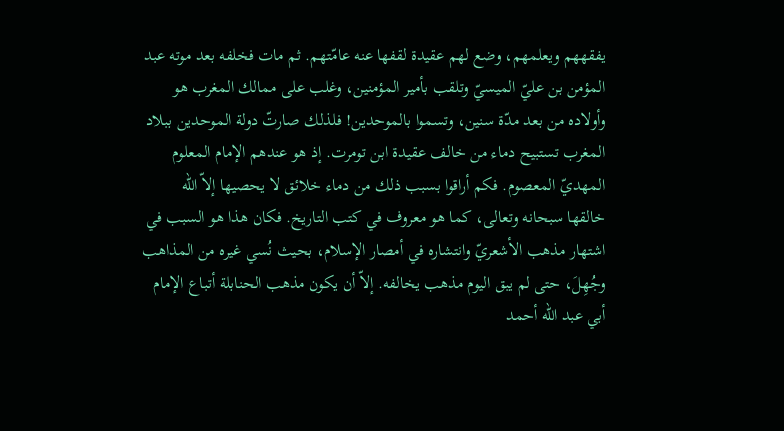يفقههم ويعلمهم، وضع لهم عقيدة لقفها عنه عامّتهم. ثم مات فخلفه بعد موته عبد المؤمن بن عليّ الميسيّ وتلقب بأمير المؤمنين، وغلب على ممالك المغرب هو وأولاده من بعد مدّة سنين، وتسموا بالموحدين! فلذلك صارتّ دولة الموحدين ببلاد المغرب تستبيح دماء من خالف عقيدة ابن تومرت. إذ هو عندهم الإمام المعلوم المهديّ المعصوم. فكم أراقوا بسبب ذلك من دماء خلائق لا يحصيها إلاّ اللّه خالقها سبحانه وتعالى، كما هو معروف في كتب التاريخ. فكان هذا هو السبب في اشتهار مذهب الأشعريّ وانتشاره في أمصار الإسلام، بحيث نُسي غيره من المذاهب وجُهِلَ، حتى لم يبق اليوم مذهب يخالفه. إلاّ أن يكون مذهب الحنابلة أتباع الإمام أبي عبد اللّه أحمد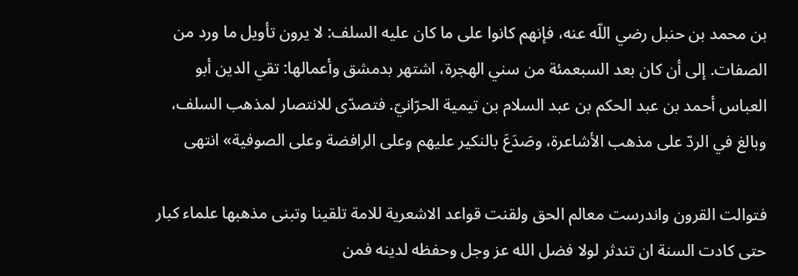بن محمد بن حنبل رضي اللّه عنه، فإنهم كانوا على ما كان عليه السلف: لا يرون تأويل ما ورد من الصفات. إلى أن كان بعد السبعمئة من سني الهجرة، اشتهر بدمشق وأعمالها: تقي الدين أبو العباس أحمد بن عبد الحكم بن عبد السلام بن تيمية الحرّانيّ. فتصدّى للانتصار لمذهب السلف، وبالغ في الردّ على مذهب الأشاعرة، وصَدَعَ بالنكير عليهم وعلى الرافضة وعلى الصوفية» انتهى

فتوالت القرون واندرست معالم الحق ولقنت قواعد الاشعرية للامة تلقينا وتبنى مذهبها علماء كبار حتى كادت السنة ان تندثر لولا فضل الله عز وجل وحفظه لدينه فمن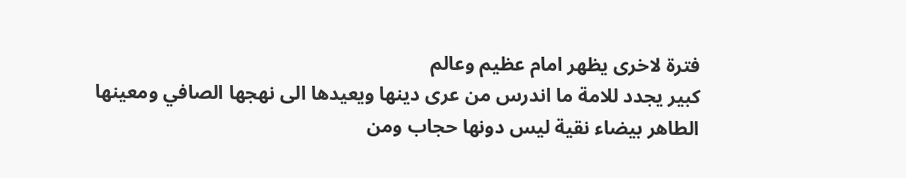فترة لاخرى يظهر امام عظيم وعالم
كبير يجدد للامة ما اندرس من عرى دينها ويعيدها الى نهجها الصافي ومعينها الطاهر بيضاء نقية ليس دونها حجاب ومن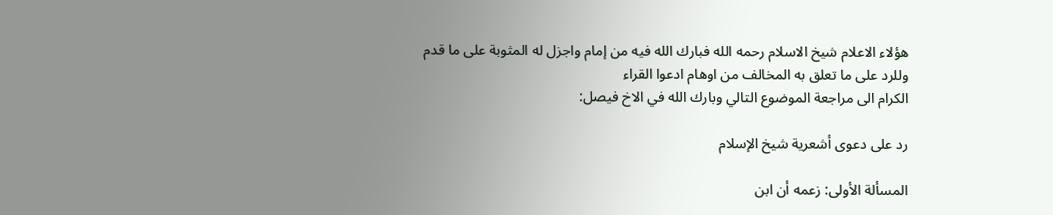هؤلاء الاعلام شيخ الاسلام رحمه الله فبارك الله فيه من إمام واجزل له المثوبة على ما قدم
وللرد على ما تعلق به المخالف من اوهام ادعوا القراء
الكرام الى مراجعة الموضوع التالي وبارك الله في الاخ فيصل:

رد على دعوى أشعرية شيخ الإسلام

المسألة الأولى: زعمه أن ابن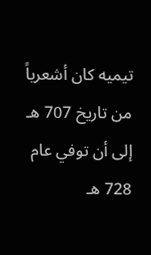تيميه كان أشعرياً من تاريخ 707 هـ إلى أن توفي عام 728 هـ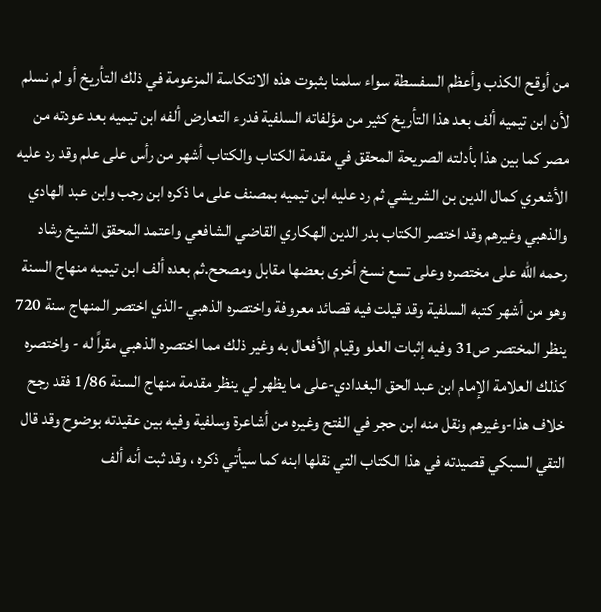من أوقح الكذب وأعظم السفسطة سواء سلمنا بثبوت هذه الانتكاسة المزعومة في ذلك التأريخ أو لم نسلم لأن ابن تيميه ألف بعد هذا التأريخ كثير من مؤلفاته السلفية فدرء التعارض ألفه ابن تيميه بعد عودته من مصر كما بين هذا بأدلته الصريحة المحقق في مقدمة الكتاب والكتاب أشهر من رأس على علم وقد رد عليه الأشعري كمال الدين بن الشريشي ثم رد عليه ابن تيميه بمصنف على ما ذكره ابن رجب وابن عبد الهادي والذهبي وغيرهم وقد اختصر الكتاب بدر الدين الهكاري القاضي الشافعي واعتمد المحقق الشيخ رشاد رحمه الله على مختصره وعلى تسع نسخ أخرى بعضها مقابل ومصحح.ثم بعده ألف ابن تيميه منهاج السنة وهو من أشهر كتبه السلفية وقد قيلت فيه قصائد معروفة واختصره الذهبي -الذي اختصر المنهاج سنة 720 ينظر المختصر ص31 وفيه إثبات العلو وقيام الأفعال به وغير ذلك مما اختصره الذهبي مقراً له - واختصره كذلك العلامة الإمام ابن عبد الحق البغدادي-على ما يظهر لي ينظر مقدمة منهاج السنة 1/86 فقد رجح خلاف هذا-وغيرهم ونقل منه ابن حجر في الفتح وغيره من أشاعرة وسلفية وفيه بين عقيدته بوضوح وقد قال التقي السبكي قصيدته في هذا الكتاب التي نقلها ابنه كما سيأتي ذكره ، وقد ثبت أنه ألف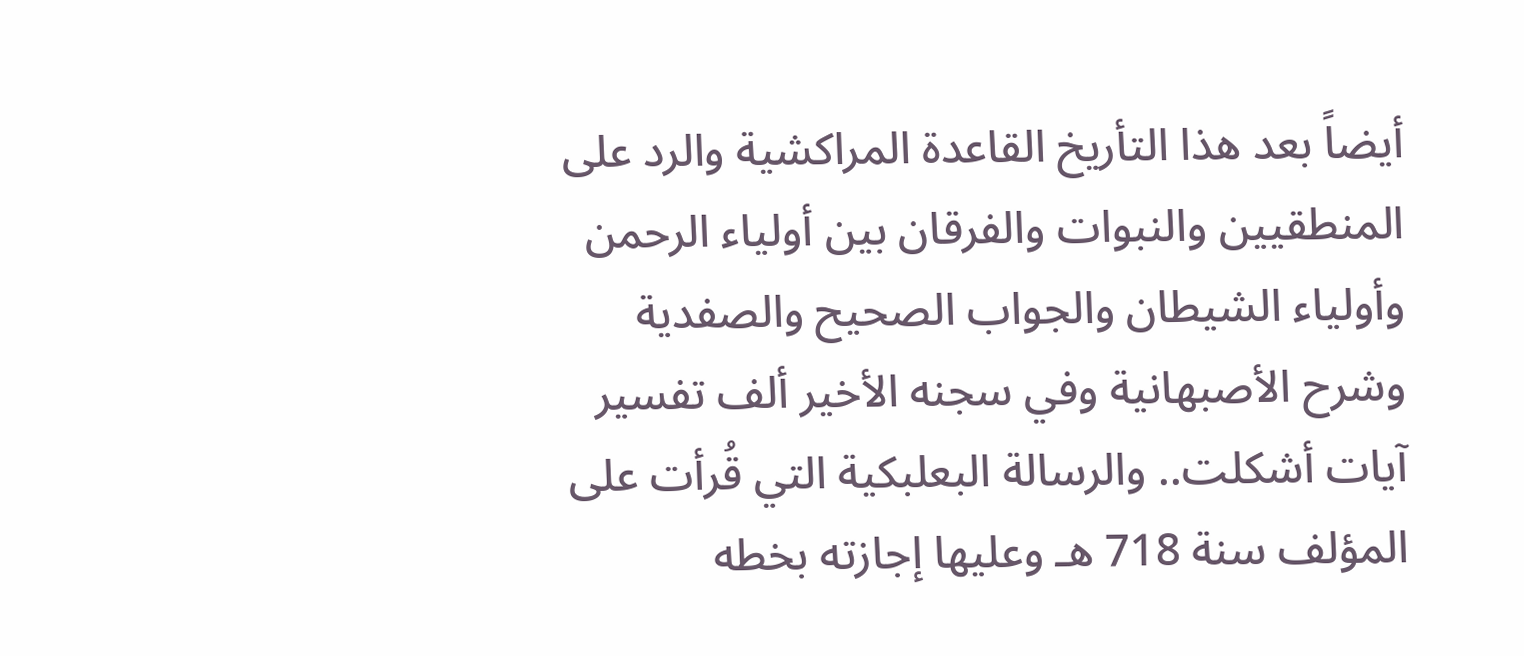أيضاً بعد هذا التأريخ القاعدة المراكشية والرد على المنطقيين والنبوات والفرقان بين أولياء الرحمن وأولياء الشيطان والجواب الصحيح والصفدية وشرح الأصبهانية وفي سجنه الأخير ألف تفسير آيات أشكلت.. والرسالة البعلبكية التي قُرأت على المؤلف سنة 718 هـ وعليها إجازته بخطه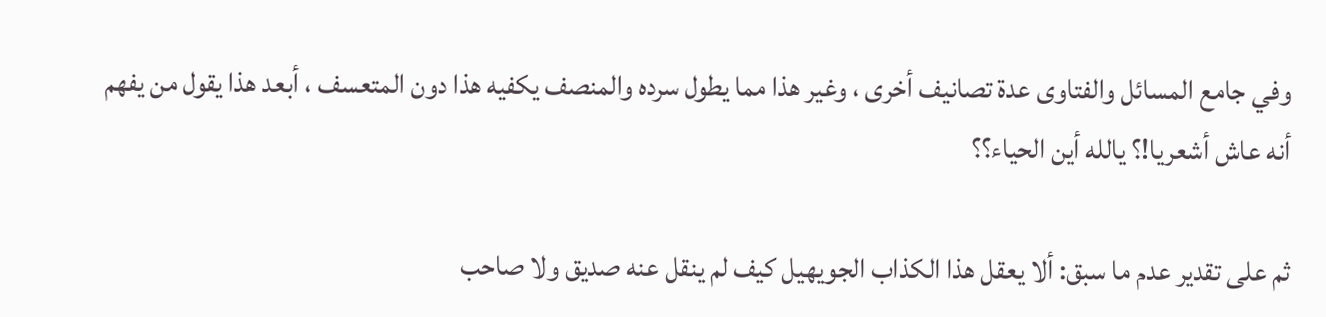وفي جامع المسائل والفتاوى عدة تصانيف أخرى ، وغير هذا مما يطول سرده والمنصف يكفيه هذا دون المتعسف ، أبعد هذا يقول من يفهم أنه عاش أشعريا!؟ يالله أين الحياء؟؟

ثم على تقدير عدم ما سبق: ألا يعقل هذا الكذاب الجويهيل كيف لم ينقل عنه صديق ولا صاحب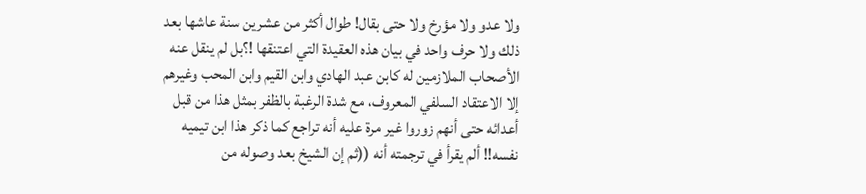ولا عدو ولا مؤرخ ولا حتى بقال! طوال أكثر من عشرين سنة عاشها بعد ذلك ولا حرف واحد في بيان هذه العقيدة التي اعتنقها !؟بل لم ينقل عنه الأصحاب الملازمين له كابن عبد الهادي وابن القيم وابن المحب وغيرهم إلا الاعتقاد السلفي المعروف، مع شدة الرغبة بالظفر بمثل هذا من قبل أعدائه حتى أنهم زوروا غير مرة عليه أنه تراجع كما ذكر هذا ابن تيميه نفسه!! ألم يقرأ في ترجمته أنه ((ثم إن الشيخ بعد وصوله من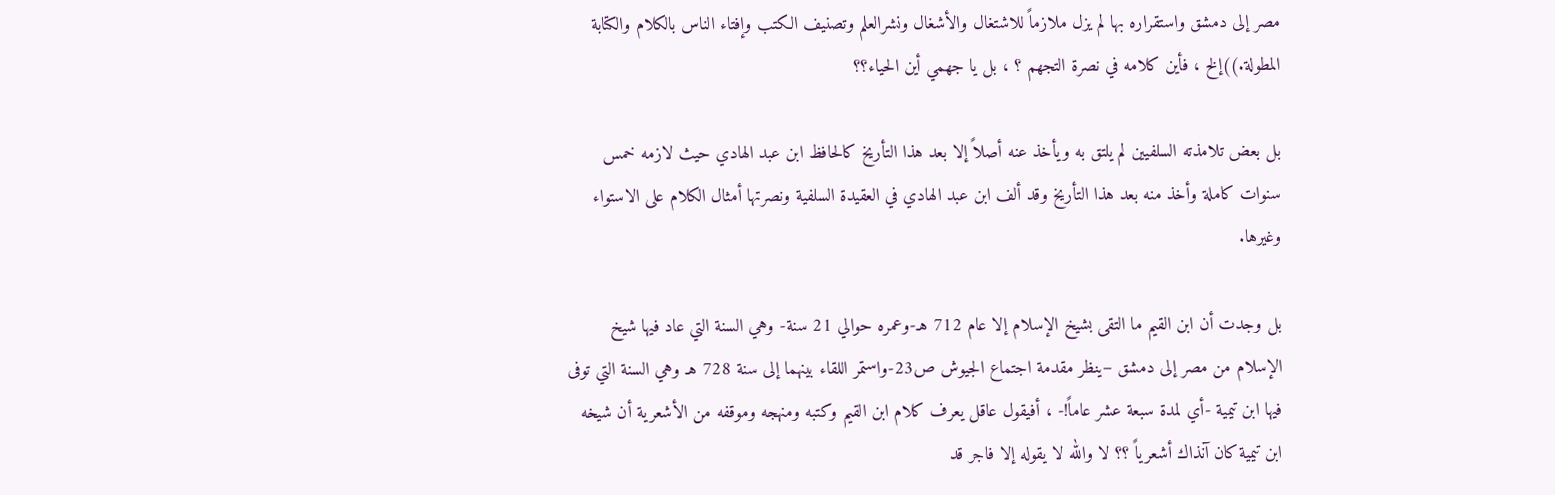مصر إلى دمشق واستقراره بها لم يزل ملازماً للاشتغال والأشغال ونشرالعلم وتصنيف الكتب وإفتاء الناس بالكلام والكتابة المطولة.))إلخ ، فأين كلامه في نصرة التجهم ؟ ، بل يا جهمي أين الحياء؟؟

بل بعض تلامذته السلفيين لم يلتق به ويأخذ عنه أصلاً إلا بعد هذا التأريخ كالحافظ ابن عبد الهادي حيث لازمه خمس سنوات كاملة وأخذ منه بعد هذا التأريخ وقد ألف ابن عبد الهادي في العقيدة السلفية ونصرتها أمثال الكلام على الاستواء وغيرها.

بل وجدت أن ابن القيم ما التقى بشيخ الإسلام إلا عام 712 هـ-وعمره حوالي 21 سنة- وهي السنة التي عاد فيها شيخ الإسلام من مصر إلى دمشق –ينظر مقدمة اجتماع الجيوش ص23-واستمر اللقاء بينهما إلى سنة 728 هـ وهي السنة التي توفى فيها ابن تيمية -أي لمدة سبعة عشر عاماً!- ، أفيقول عاقل يعرف كلام ابن القيم وكتبه ومنهجه وموقفه من الأشعرية أن شيخه ابن تيمية كان آنذاك أشعرياً ؟؟ لا والله لا يقوله إلا فاجر قد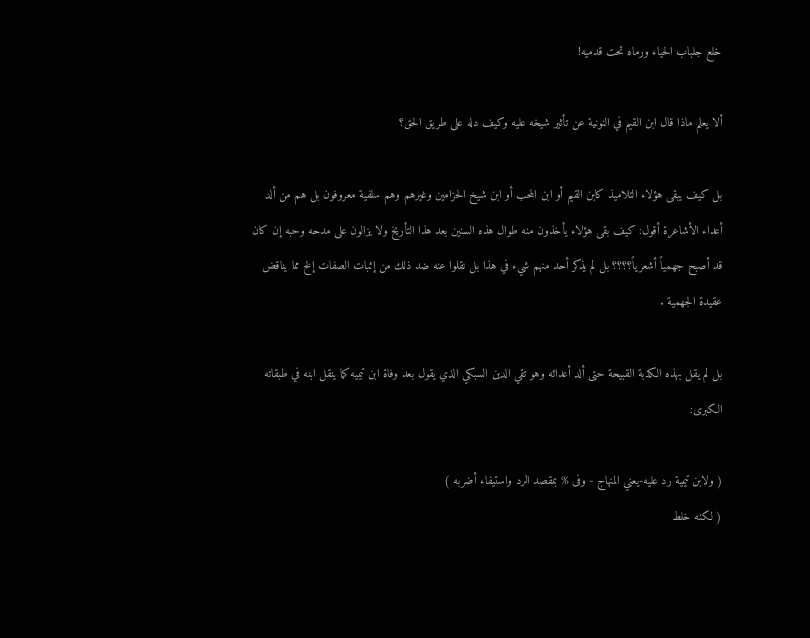خلع جلباب الحياء ورماه تحت قدميه!

ألا يعلم ماذا قال ابن القيم في النونية عن تأثير شيخه عليه وكيف دله على طريق الحق؟

بل كيف يبقى هؤلاء التلاميذ كابن القيم أو ابن المحب أو ابن شيخ الحزامين وغيرهم وهم سلفية معروفون بل هم من ألد أعداء الأشاعرة أقول: كيف بقى هؤلاء يأخذون منه طوال هذه السنين بعد هذا التأريخ ولا يزالون على مدحه وحبه إن كان قد أصبح جهمياً أشعرياً؟؟؟؟ بل لم يذكر أحد منهم شيء في هذا بل نقلوا عنه ضد ذلك من إثبات الصفات إلخ مما يناقض عقيدة الجهمية .

بل لم يقل بهذه الكذبة القبيحة حتى ألد أعدائه وهو تقي الدين السبكي الذي يقول بعد وفاة ابن تيميه كما ينقل ابنه في طبقاته الكبرى:

( ولابن تيمية رد عليه-يعني المنهاج - وفى % بمقصد الرد واستيفاء أضربه )
( لكنه خلط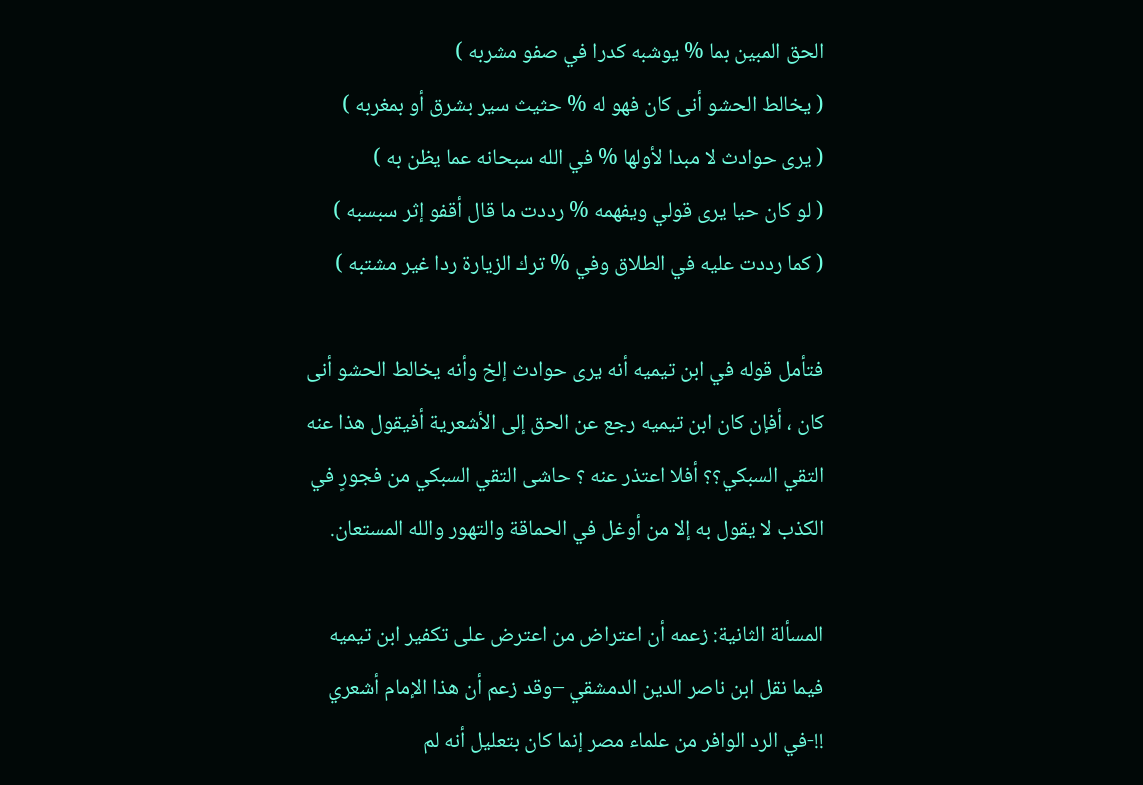الحق المبين بما % يوشبه كدرا في صفو مشربه )
( يخالط الحشو أنى كان فهو له % حثيث سير بشرق أو بمغربه )
( يرى حوادث لا مبدا لأولها % في الله سبحانه عما يظن به )
( لو كان حيا يرى قولي ويفهمه % رددت ما قال أقفو إثر سبسبه )
( كما رددت عليه في الطلاق وفي % ترك الزيارة ردا غير مشتبه )

فتأمل قوله في ابن تيميه أنه يرى حوادث إلخ وأنه يخالط الحشو أنى كان ، أفإن كان ابن تيميه رجع عن الحق إلى الأشعرية أفيقول هذا عنه التقي السبكي؟؟ أفلا اعتذر عنه ؟ حاشى التقي السبكي من فجورٍ في الكذب لا يقول به إلا من أوغل في الحماقة والتهور والله المستعان.

المسألة الثانية: زعمه أن اعتراض من اعترض على تكفير ابن تيميه فيما نقل ابن ناصر الدين الدمشقي –وقد زعم أن هذا الإمام أشعري !!-في الرد الوافر من علماء مصر إنما كان بتعليل أنه لم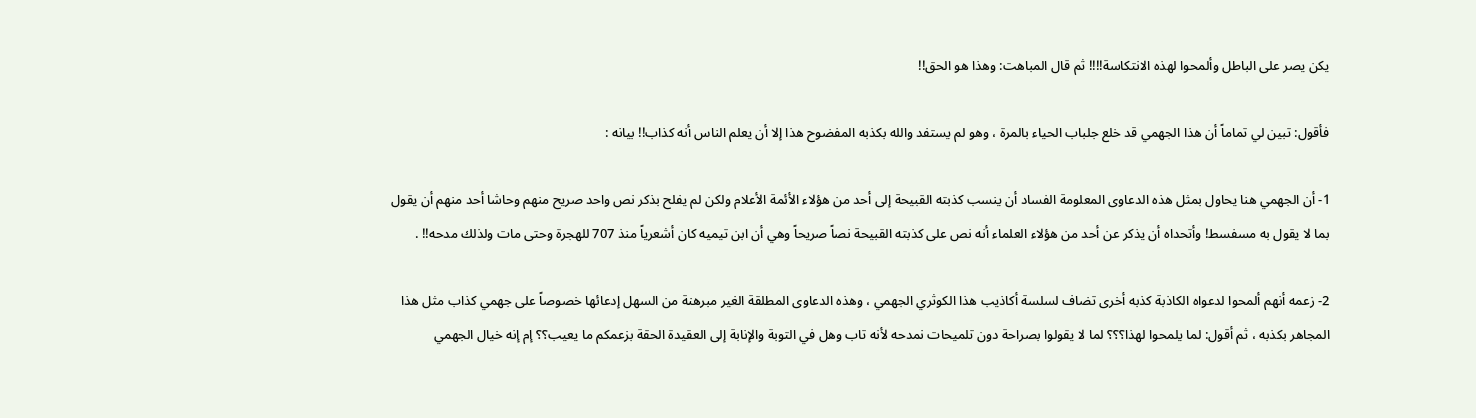يكن يصر على الباطل وألمحوا لهذه الانتكاسة!!!! ثم قال المباهت: وهذا هو الحق!!

فأقول: تبين لي تماماً أن هذا الجهمي قد خلع جلباب الحياء بالمرة ، وهو لم يستفد والله بكذبه المفضوح هذا إلا أن يعلم الناس أنه كذاب!! بيانه :

1- أن الجهمي هنا يحاول بمثل هذه الدعاوى المعلومة الفساد أن ينسب كذبته القبيحة إلى أحد من هؤلاء الأئمة الأعلام ولكن لم يفلح بذكر نص واحد صريح منهم وحاشا أحد منهم أن يقول بما لا يقول به مسفسط! وأتحداه أن يذكر عن أحد من هؤلاء العلماء أنه نص على كذبته القبيحة نصاً صريحاً وهي أن ابن تيميه كان أشعرياً منذ 707 للهجرة وحتى مات ولذلك مدحه!! .

2- زعمه أنهم ألمحوا لدعواه الكاذبة كذبه أخرى تضاف لسلسة أكاذيب هذا الكوثري الجهمي ، وهذه الدعاوى المطلقة الغير مبرهنة من السهل إدعائها خصوصاً على جهمي كذاب مثل هذا المجاهر بكذبه ، ثم أقول: لما يلمحوا لهذا؟؟؟ لما لا يقولوا بصراحة دون تلميحات نمدحه لأنه تاب وهل في التوبة والإنابة إلى العقيدة الحقة بزعمكم ما يعيب؟؟ إم إنه خيال الجهمي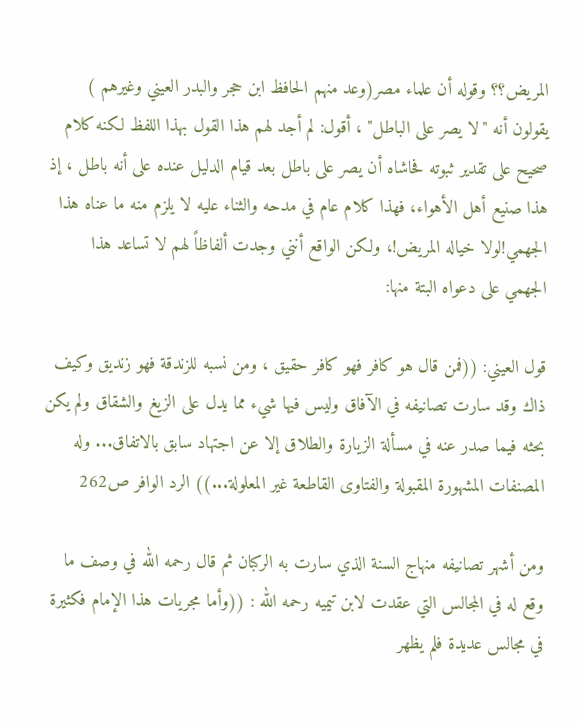المريض؟؟ وقوله أن علماء مصر(وعد منهم الحافظ ابن حجر والبدر العيني وغيرهم ) يقولون أنه "لا يصر على الباطل" ، أقول: لم أجد لهم هذا القول بهذا اللفظ لكنه كلام صحيح على تقدير ثبوته فحاشاه أن يصر على باطل بعد قيام الدليل عنده على أنه باطل ، إذ هذا صنيع أهل الأهواء، فهذا كلام عام في مدحه والثناء عليه لا يلزم منه ما عناه هذا الجهمي!لولا خياله المريض!، ولكن الواقع أنني وجدت ألفاظاً لهم لا تساعد هذا الجهمي على دعواه البتة منها:

قول العيني: ((فمن قال هو كافر فهو كافر حقيق ، ومن نسبه للزندقة فهو زنديق وكيف ذاك وقد سارت تصانيفه في الآفاق وليس فيها شيء مما يدل على الزيغ والشقاق ولم يكن بحثه فيما صدر عنه في مسألة الزيارة والطلاق إلا عن اجتهاد سابق بالاتفاق... وله المصنفات المشهورة المقبولة والفتاوى القاطعة غير المعلولة...)) الرد الوافر ص262

ومن أشهر تصانيفه منهاج السنة الذي سارت به الركبان ثم قال رحمه الله في وصف ما وقع له في المجالس التي عقدت لابن تيميه رحمه الله : ((وأما مجريات هذا الإمام فكثيرة في مجالس عديدة فلم يظهر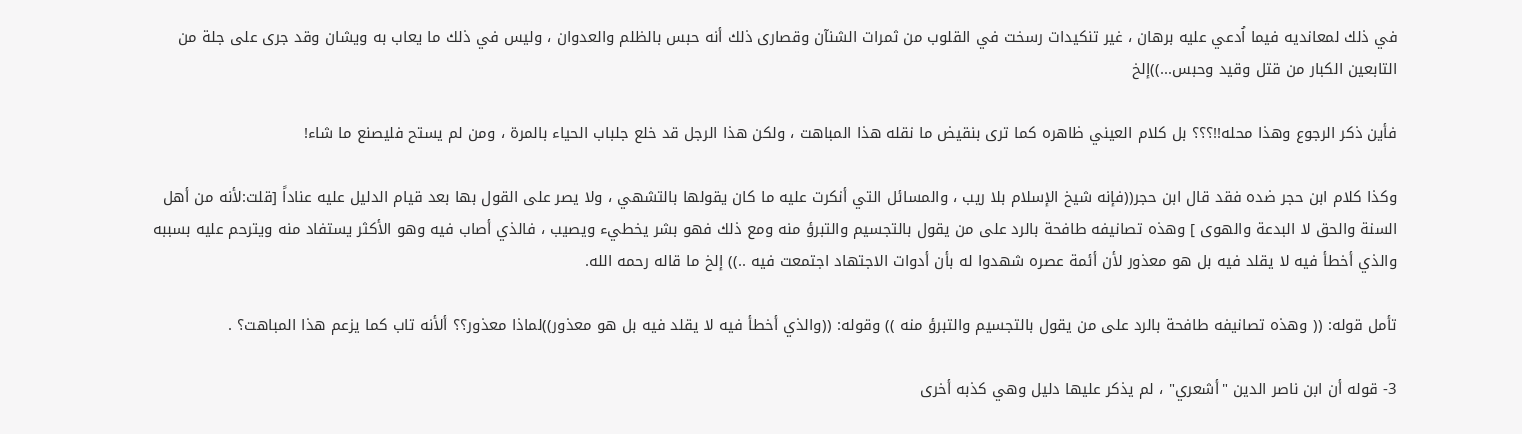في ذلك لمعانديه فيما اُدعي عليه برهان ، غير تنكيدات رسخت في القلوب من ثمرات الشنآن وقصارى ذلك أنه حبس بالظلم والعدوان ، وليس في ذلك ما يعاب به ويشان وقد جرى على جلة من التابعين الكبار من قتل وقيد وحبس...))إلخ

فأين ذكر الرجوع وهذا محله!!؟؟؟ بل كلام العيني ظاهره كما ترى بنقيض ما نقله هذا المباهت ، ولكن هذا الرجل قد خلع جلباب الحياء بالمرة ، ومن لم يستح فليصنع ما شاء!

وكذا كلام ابن حجر ضده فقد قال ابن حجر((فإنه شيخ الإسلام بلا ريب ، والمسائل التي أنكرت عليه ما كان يقولها بالتشهي ، ولا يصر على القول بها بعد قيام الدليل عليه عناداً [قلت:لأنه من أهل السنة والحق لا البدعة والهوى ] وهذه تصانيفه طافحة بالرد على من يقول بالتجسيم والتبرؤ منه ومع ذلك فهو بشر يخطيء ويصيب ، فالذي أصاب فيه وهو الأكثر يستفاد منه ويترحم عليه بسببه والذي أخطأ فيه لا يقلد فيه بل هو معذور لأن أئمة عصره شهدوا له بأن أدوات الاجتهاد اجتمعت فيه ..)) إلخ ما قاله رحمه الله.

تأمل قوله: (( وهذه تصانيفه طافحة بالرد على من يقول بالتجسيم والتبرؤ منه )) وقوله: ((والذي أخطأ فيه لا يقلد فيه بل هو معذور))لماذا معذور؟؟ ألأنه تاب كما يزعم هذا المباهت؟ .

3- قوله أن ابن ناصر الدين "أشعري" ، لم يذكر عليها دليل وهي كذبه أخرى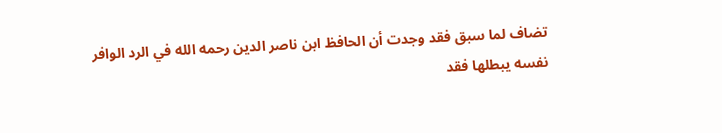تضاف لما سبق فقد وجدت أن الحافظ ابن ناصر الدين رحمه الله في الرد الوافر نفسه يبطلها فقد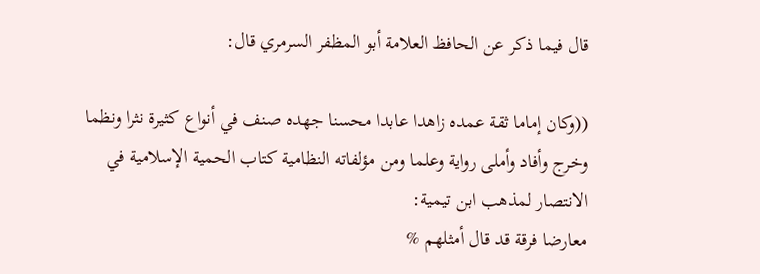قال فيما ذكر عن الحافظ العلامة أبو المظفر السرمري قال:

((وكان إماما ثقة عمده زاهدا عابدا محسنا جهده صنف في أنواع كثيرة نثرا ونظما وخرج وأفاد وأملى رواية وعلما ومن مؤلفاته النظامية كتاب الحمية الإسلامية في الانتصار لمذهب ابن تيمية:
معارضا فرقة قد قال أمثلهم %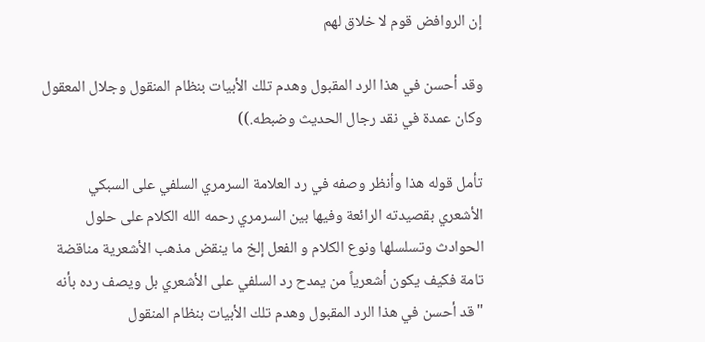إن الروافض قوم لا خلاق لهم

وقد أحسن في هذا الرد المقبول وهدم تلك الأبيات بنظام المنقول وجلال المعقول وكان عمدة في نقد رجال الحديث وضبطه.))

تأمل قوله هذا وأنظر وصفه في رد العلامة السرمري السلفي على السبكي الأشعري بقصيدته الرائعة وفيها بين السرمري رحمه الله الكلام على حلول الحوادث وتسلسلها ونوع الكلام و الفعل إلخ ما ينقض مذهب الأشعرية مناقضة تامة فكيف يكون أشعرياً من يمدح رد السلفي على الأشعري بل ويصف رده بأنه "قد أحسن في هذا الرد المقبول وهدم تلك الأبيات بنظام المنقول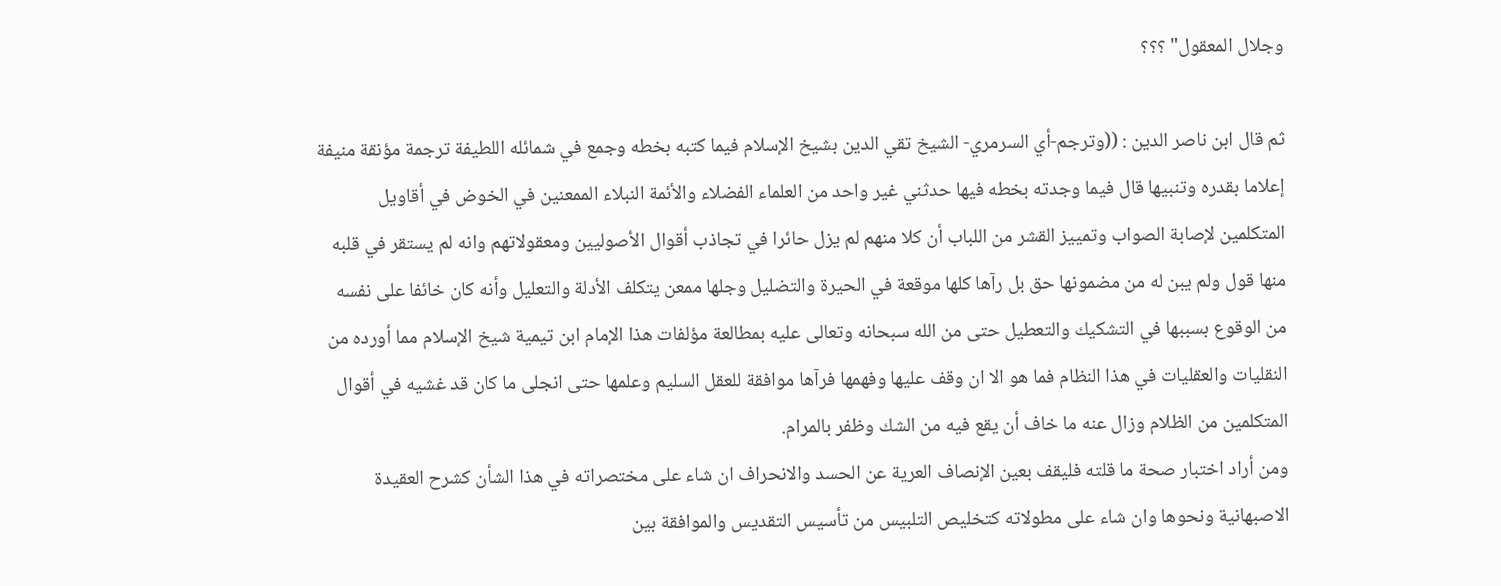وجلال المعقول" ؟؟؟

ثم قال ابن ناصر الدين : ((وترجم-أي السرمري- الشيخ تقي الدين بشيخ الإسلام فيما كتبه بخطه وجمع في شمائله اللطيفة ترجمة مؤنقة منيفة إعلاما بقدره وتنبيها قال فيما وجدته بخطه فيها حدثني غير واحد من العلماء الفضلاء والأئمة النبلاء الممعنين في الخوض في أقاويل المتكلمين لإصابة الصواب وتمييز القشر من اللباب أن كلا منهم لم يزل حائرا في تجاذب أقوال الأصوليين ومعقولاتهم وانه لم يستقر في قلبه منها قول ولم يبن له من مضمونها حق بل رآها كلها موقعة في الحيرة والتضليل وجلها ممعن يتكلف الأدلة والتعليل وأنه كان خائفا على نفسه من الوقوع بسببها في التشكيك والتعطيل حتى من الله سبحانه وتعالى عليه بمطالعة مؤلفات هذا الإمام ابن تيمية شيخ الإسلام مما أورده من النقليات والعقليات في هذا النظام فما هو الا ان وقف عليها وفهمها فرآها موافقة للعقل السليم وعلمها حتى انجلى ما كان قد غشيه في أقوال المتكلمين من الظلام وزال عنه ما خاف أن يقع فيه من الشك وظفر بالمرام.
ومن أراد اختبار صحة ما قلته فليقف بعين الإنصاف العرية عن الحسد والانحراف ان شاء على مختصراته في هذا الشأن كشرح العقيدة الاصبهانية ونحوها وان شاء على مطولاته كتخليص التلبيس من تأسيس التقديس والموافقة بين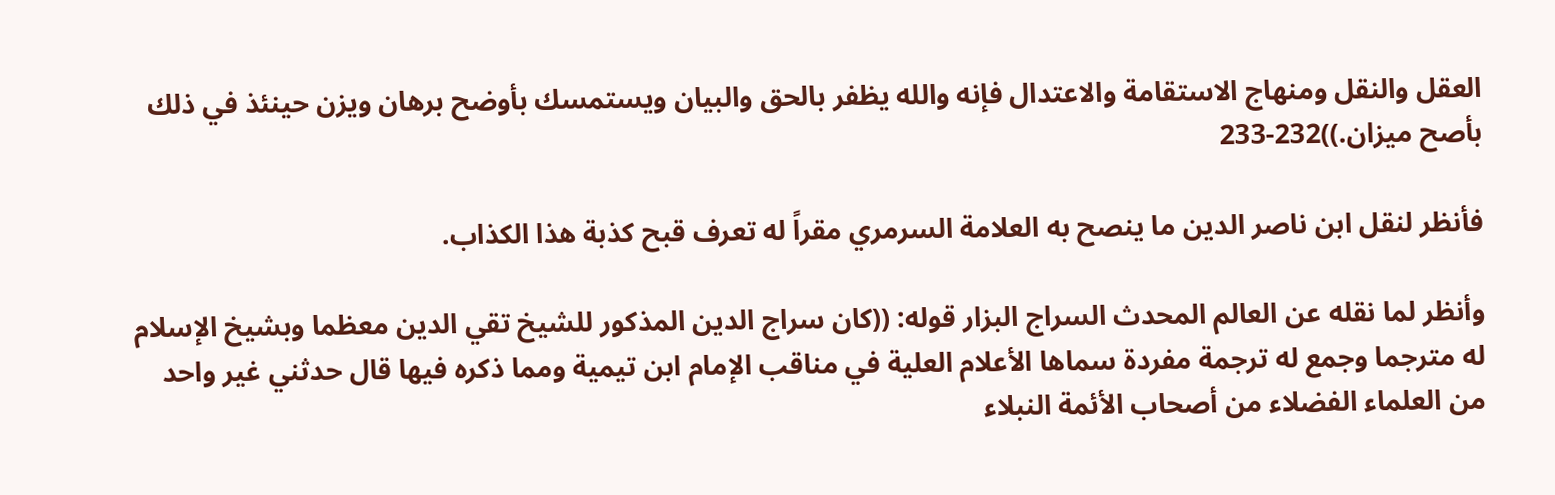العقل والنقل ومنهاج الاستقامة والاعتدال فإنه والله يظفر بالحق والبيان ويستمسك بأوضح برهان ويزن حينئذ في ذلك بأصح ميزان.))232-233

فأنظر لنقل ابن ناصر الدين ما ينصح به العلامة السرمري مقراً له تعرف قبح كذبة هذا الكذاب.

وأنظر لما نقله عن العالم المحدث السراج البزار قوله: ((كان سراج الدين المذكور للشيخ تقي الدين معظما وبشيخ الإسلام له مترجما وجمع له ترجمة مفردة سماها الأعلام العلية في مناقب الإمام ابن تيمية ومما ذكره فيها قال حدثني غير واحد من العلماء الفضلاء من أصحاب الأئمة النبلاء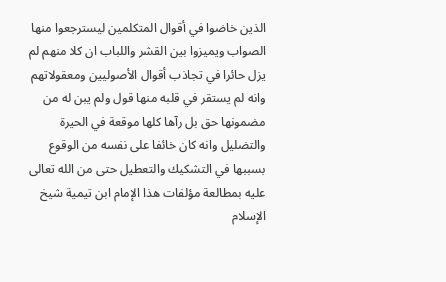الذين خاضوا في أقوال المتكلمين ليسترجعوا منها الصواب ويميزوا بين القشر واللباب ان كلا منهم لم يزل حائرا في تجاذب أقوال الأصوليين ومعقولاتهم وانه لم يستقر في قلبه منها قول ولم يبن له من مضمونها حق بل رآها كلها موقعة في الحيرة والتضليل وانه كان خائفا على نفسه من الوقوع بسببها في التشكيك والتعطيل حتى من الله تعالى عليه بمطالعة مؤلفات هذا الإمام ابن تيمية شيخ الإسلام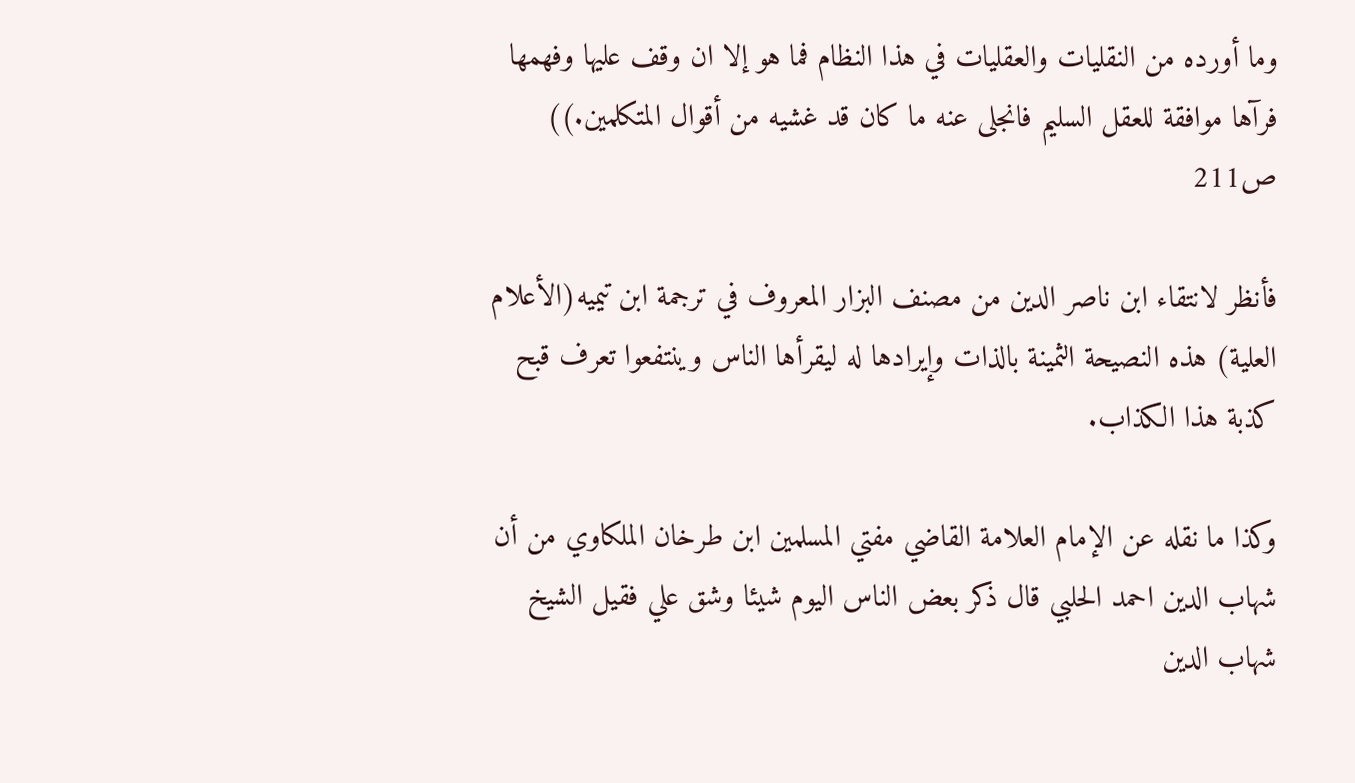وما أورده من النقليات والعقليات في هذا النظام فما هو إلا ان وقف عليها وفهمها فرآها موافقة للعقل السليم فانجلى عنه ما كان قد غشيه من أقوال المتكلمين.)) ص211

فأنظر لانتقاء ابن ناصر الدين من مصنف البزار المعروف في ترجمة ابن تيميه(الأعلام العلية) هذه النصيحة الثمينة بالذات وإيرادها له ليقرأها الناس وينتفعوا تعرف قبح كذبة هذا الكذاب.

وكذا ما نقله عن الإمام العلامة القاضي مفتي المسلمين ابن طرخان الملكاوي من أن شهاب الدين احمد الحلبي قال ذكر بعض الناس اليوم شيئا وشق علي فقيل الشيخ شهاب الدين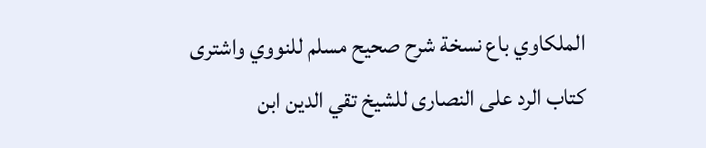الملكاوي باع نسخة شرح صحيح مسلم للنووي واشترى كتاب الرد على النصارى للشيخ تقي الدين ابن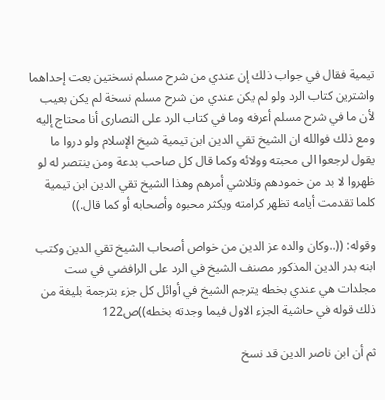تيمية فقال في جواب ذلك إن عندي من شرح مسلم نسختين بعت إحداهما واشترين كتاب الرد ولو لم يكن عندي من شرح مسلم نسخة لم يكن بعيب لأن ما في شرح مسلم أعرفه وما في كتاب الرد على النصارى أنا محتاج إليه ومع ذلك فوالله ان الشيخ تقي الدين ابن تيمية شيخ الإسلام ولو دروا ما يقول لرجعوا الى محبته وولائه وكما قال كل صاحب بدعة ومن ينتصر له لو ظهروا لا بد من خمودهم وتلاشي أمرهم وهذا الشيخ تقي الدين ابن تيمية كلما تقدمت أيامه تظهر كرامته ويكثر محبوه وأصحابه أو كما قال.))

وقوله: ((..وكان والده عز الدين من خواص أصحاب الشيخ تقي الدين وكتب ابنه بدر الدين المذكور مصنف الشيخ في الرد على الرافضي في ست مجلدات هي عندي بخطه يترجم الشيخ في أوائل كل جزء بترجمة بليغة من ذلك قوله في حاشية الجزء الاول فيما وجدته بخطه))ص122

ثم أن ابن ناصر الدين قد نسخ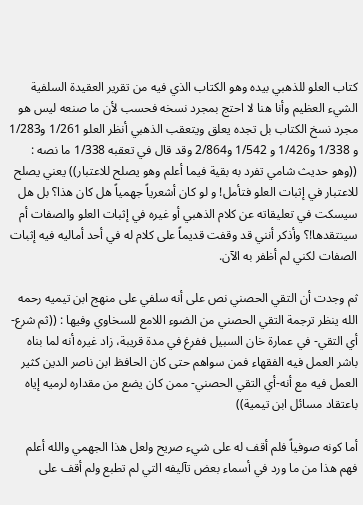كتاب العلو للذهبي بيده وهو الكتاب الذي فيه من تقرير العقيدة السلفية الشيء العظيم وأنا هنا لا احتج بمجرد نسخه فحسب لأن ما صنعه ليس هو مجرد نسخ الكتاب بل تجده يعلق ويتعقب الذهبي أنظر العلو 1/261 و1/283 و 1/338 و1/426 و 1/542 و2/864 وقد قال في تعقبه 1/338 ما نصه : ((وهو حديث شامي تفرد به بقية فيما أعلم وهو يصلح للاعتبار)) يعني يصلح للاعتبار في إثبات العلو فتأمل! و لو كان أشعرياً جهمياً هل كان هذا؟ بل هل سيسكت في تعليقاته عن كلام الذهبي أو غيره في إثبات العلو والصفات أم سينتقدها!؟ وأذكر أنني قد وقفت قديماً على كلام له في أحد أماليه فيه إثبات الصفات لكني لم أظفر به الآن.

ثم وجدت أن التقي الحصني نص على أنه سلفي على منهج ابن تيميه رحمه الله ينظر ترجمة التقي الحصني من الضوء اللامع للسخاوي وفيها : ((ثم شرع-أي التقي- في عمارة خان السبيل ففرغ في مدة قريبة، زاد غيره أنه لما بناه باشر العمل فيه الفقهاء فمن سواهم حتى كان الحافظ ابن ناصر الدين كثير العمل فيه مع أنه-أي التقي الحصني- ممن كان يضع من مقداره لرميه إياه باعتقاد مسائل ابن تيمية))

أما كونه صوفياً فلم أقف له على شيء صريح ولعل هذا الجهمي والله أعلم فهم هذا من ما ورد في أسماء بعض تآليفه التي لم تطبع ولم أقف على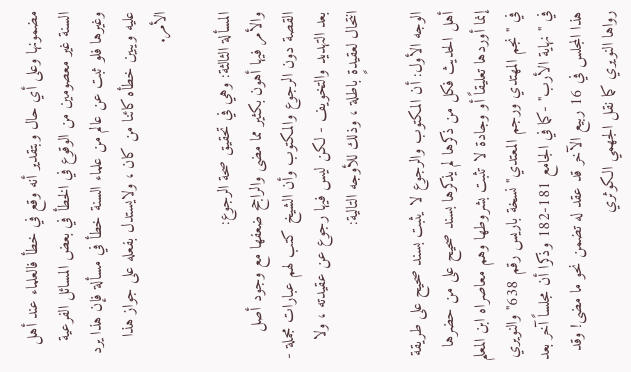مضمونها وعلى أي حال وبتقدير أنه وقع في خطأ فالعلماء عند أهل السنة غير معصومين من الوقوع في الخطأ في بعض المسائل الفرعية وغيرها فلو ثبت عن عالم من علماء السنة خطأ في مسألة فإن هذا يرد عليه ويبين خطأه كائنا من كان ، ولايستدل بفعله على جواز هذا الأمر.

المسألة الثالثة: وهي في تحقيق صحة الرجوع:
والأمر فيها أهون بكثير مما مضى والراجح ضعفها مع وجود أصل القصة دون الرجوع والمكتوب وأن الشيخ كتب لهم عبارات مجملة - بعد التهديد والتخويف - لكن ليس فيها رجوع عن عقيدته ، ولا انتحال لعقيدةٍ باطلة ، وذلك للأوجه التالية:

الوجه الأول: أن المكتوب والرجوع لا يثبت بسند صحيح على طريقة أهل الحديث فكل من ذكرها لم يذكرها بسند صحيح على من حضرها إنما أوردها تعليقاً أو وجادة لا تثبت بشروطها وهم معاصراه ابن المعلم في "نجم المهتدي ورجم المعتدي" نسخة باريس رقم 638" والنويري في " نهاية الأرب" -كما في الجامع 181-182 وذكرا أن مجلساً آخر بعد هذا المجلس في 16 ربيع الآخر قد عقد له تضمن نحو ما مضى! وقد رواها النويري كما نقل الجهمي الكوثري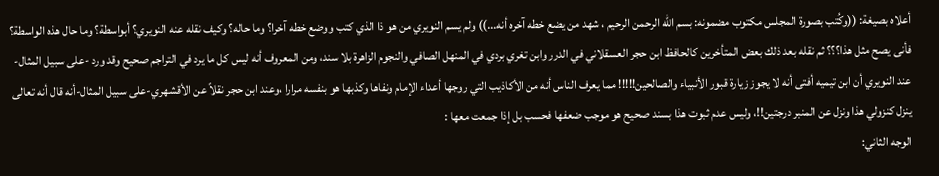أعلاه بصيغة: ((وكُتب بصورة المجلس مكتوب مضمونه: بسم الله الرحمن الرحيم ، شهد من يضع خطه آخره أنه...)) ولم يسم النويري من هو ذا الذي كتب ووضع خطه آخرا؟ وما حاله؟ وكيف نقله عنه النويري؟ أبواسطة؟ وما حال هذه الواسطة؟ فأنى يصح مثل هذا؟؟؟ ثم نقله بعد ذلك بعض المتأخرين كالحافظ ابن حجر العسقلاني في الدرر وابن تغري بردي في المنهل الصافي والنجوم الزاهرة بلا سند، ومن المعروف أنه ليس كل ما يرد في التراجم صحيح وقد ورد -على سبيل المثال- عند النويري أن ابن تيميه أفتى أنه لا يجوز زيارة قبور الأنبياء والصالحين!!!!! مما يعرف الناس أنه من الأكاذيب التي روجها أعداء الإمام ونفاها وكذبها هو بنفسه مرارا ،وعند ابن حجر نقلاً عن الأقشهري-على سبيل المثال-أنه قال أنه تعالى ينزل كنزولي هذا ونزل عن المنبر درجتين!!، وليس عدم ثبوت هذا بسند صحيح هو موجب ضعفها فحسب بل إذا جمعت معها :
الوجه الثاني: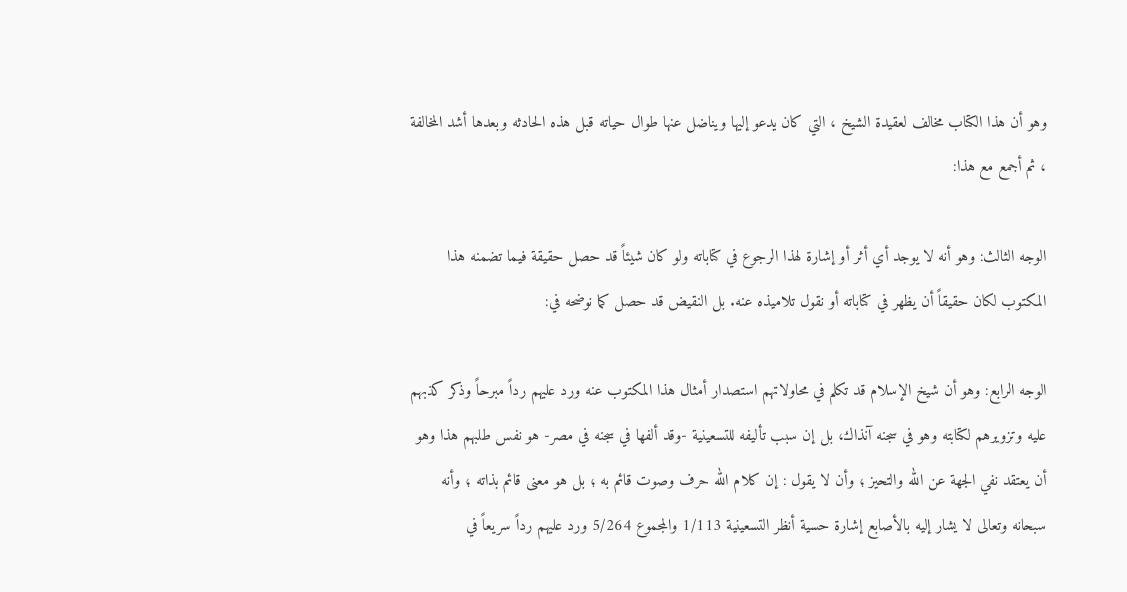وهو أن هذا الكتاب مخالف لعقيدة الشيخ ، التي كان يدعو إليها ويناضل عنها طوال حياته قبل هذه الحادثه وبعدها أشد المخالفة ، ثم أجمع مع هذا:

الوجه الثالث: وهو أنه لا يوجد أي أثر أو إشارة لهذا الرجوع في كتاباته ولو كان شيئاً قد حصل حقيقة فيما تضمنه هذا المكتوب لكان حقيقاً أن يظهر في كتاباته أو نقول تلاميذه عنه. بل النقيض قد حصل كما نوضحه في:

الوجه الرابع: وهو أن شيخ الإسلام قد تكلم في محاولاتهم استصدار أمثال هذا المكتوب عنه ورد عليهم رداً مبرحاً وذكر كذبهم عليه وتزويرهم لكتابته وهو في سجنه آنذاك، بل إن سبب تأليفه للتسعينية -وقد ألفها في سجنه في مصر- هو نفس طلبهم هذا وهو أن يعتقد نفي الجهة عن الله والتحيز ؛ وأن لا يقول : إن كلام الله حرف وصوت قائم به ؛ بل هو معنى قائم بذاته ؛ وأنه سبحانه وتعالى لا يشار إليه بالأصابع إشارة حسية أنظر التسعينية 1/113 والمجموع 5/264 ورد عليهم رداً سريعاً في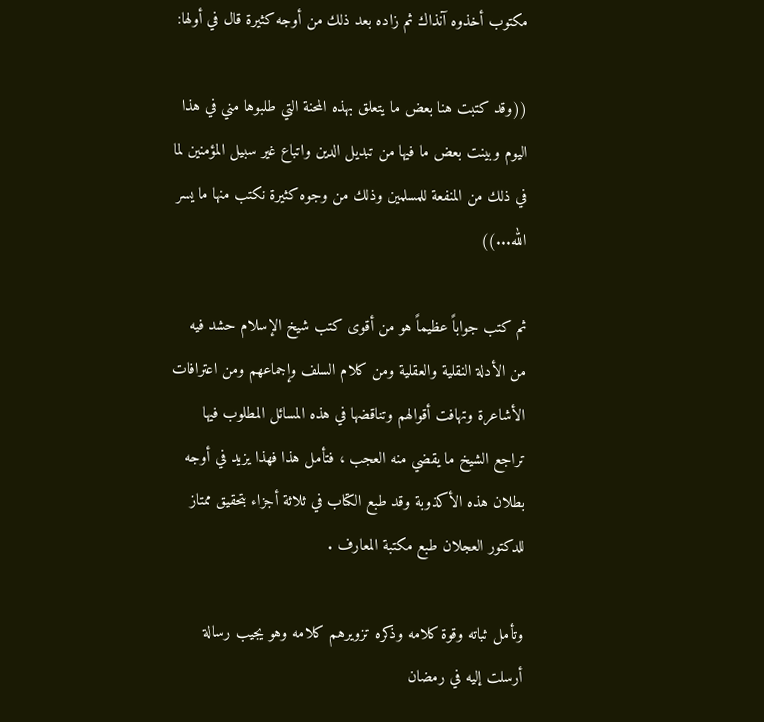مكتوب أخذوه آنذاك ثم زاده بعد ذلك من أوجه كثيرة قال في أولها:

((وقد كتبت هنا بعض ما يتعلق بهذه المحنة التي طلبوها مني في هذا اليوم وبينت بعض ما فيها من تبديل الدين واتباع غير سبيل المؤمنين لما في ذلك من المنفعة للمسلمين وذلك من وجوه كثيرة نكتب منها ما يسر الله...))

ثم كتب جواباً عظيماً هو من أقوى كتب شيخ الإسلام حشد فيه من الأدلة النقلية والعقلية ومن كلام السلف وإجماعهم ومن اعترافات الأشاعرة وتهافت أقوالهم وتناقضها في هذه المسائل المطلوب فيها تراجع الشيخ ما يقضي منه العجب ، فتأمل هذا فهذا يزيد في أوجه بطلان هذه الأكذوبة وقد طبع الكتاب في ثلاثة أجزاء بتحقيق ممتاز للدكتور العجلان طبع مكتبة المعارف .

وتأمل ثباته وقوة كلامه وذكره تزويرهم كلامه وهو يجيب رسالة أرسلت إليه في رمضان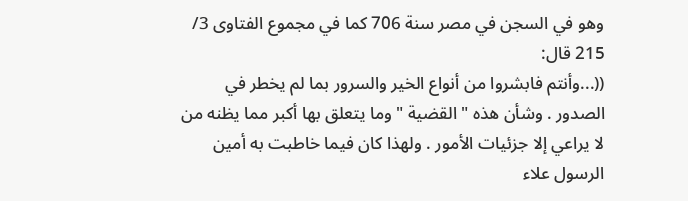وهو في السجن في مصر سنة 706 كما في مجموع الفتاوى 3/ 215 قال:
((...وأنتم فابشروا من أنواع الخير والسرور بما لم يخطر في الصدور . وشأن هذه " القضية " وما يتعلق بها أكبر مما يظنه من لا يراعي إلا جزئيات الأمور . ولهذا كان فيما خاطبت به أمين الرسول علاء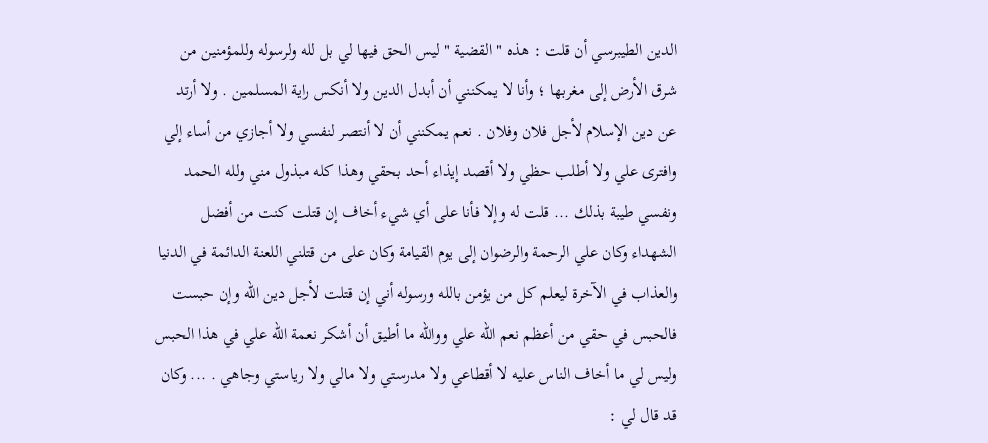الدين الطيبرسي أن قلت : هذه " القضية " ليس الحق فيها لي بل لله ولرسوله وللمؤمنين من شرق الأرض إلى مغربها ؛ وأنا لا يمكنني أن أبدل الدين ولا أنكس راية المسلمين . ولا أرتد عن دين الإسلام لأجل فلان وفلان . نعم يمكنني أن لا أنتصر لنفسي ولا أجازي من أساء إلي وافترى علي ولا أطلب حظي ولا أقصد إيذاء أحد بحقي وهذا كله مبذول مني ولله الحمد ونفسي طيبة بذلك ... قلت له وإلا فأنا على أي شيء أخاف إن قتلت كنت من أفضل الشهداء وكان علي الرحمة والرضوان إلى يوم القيامة وكان على من قتلني اللعنة الدائمة في الدنيا والعذاب في الآخرة ليعلم كل من يؤمن بالله ورسوله أني إن قتلت لأجل دين الله وإن حبست فالحبس في حقي من أعظم نعم الله علي ووالله ما أطيق أن أشكر نعمة الله علي في هذا الحبس وليس لي ما أخاف الناس عليه لا أقطاعي ولا مدرستي ولا مالي ولا رياستي وجاهي . ... وكان قد قال لي :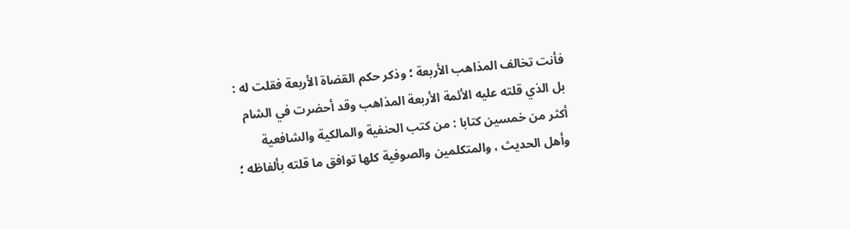فأنت تخالف المذاهب الأربعة ؛ وذكر حكم القضاة الأربعة فقلت له : بل الذي قلته عليه الأئمة الأربعة المذاهب وقد أحضرت في الشام أكثر من خمسين كتابا : من كتب الحنفية والمالكية والشافعية وأهل الحديث ، والمتكلمين والصوفية كلها توافق ما قلته بألفاظه ؛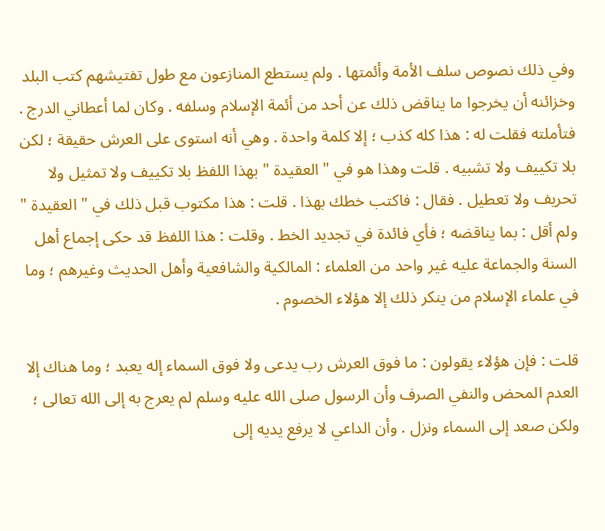وفي ذلك نصوص سلف الأمة وأئمتها . ولم يستطع المنازعون مع طول تفتيشهم كتب البلد وخزائنه أن يخرجوا ما يناقض ذلك عن أحد من أئمة الإسلام وسلفه . وكان لما أعطاني الدرج . فتأملته فقلت له : هذا كله كذب ؛ إلا كلمة واحدة . وهي أنه استوى على العرش حقيقة ؛ لكن بلا تكييف ولا تشبيه . قلت وهذا هو في " العقيدة " بهذا اللفظ بلا تكييف ولا تمثيل ولا تحريف ولا تعطيل . فقال : فاكتب خطك بهذا . قلت : هذا مكتوب قبل ذلك في " العقيدة " ولم أقل : بما يناقضه ؛ فأي فائدة في تجديد الخط . وقلت : هذا اللفظ قد حكى إجماع أهل السنة والجماعة عليه غير واحد من العلماء : المالكية والشافعية وأهل الحديث وغيرهم ؛ وما في علماء الإسلام من ينكر ذلك إلا هؤلاء الخصوم .

قلت : فإن هؤلاء يقولون : ما فوق العرش رب يدعى ولا فوق السماء إله يعبد ؛ وما هناك إلا العدم المحض والنفي الصرف وأن الرسول صلى الله عليه وسلم لم يعرج به إلى الله تعالى ؛ ولكن صعد إلى السماء ونزل . وأن الداعي لا يرفع يديه إلى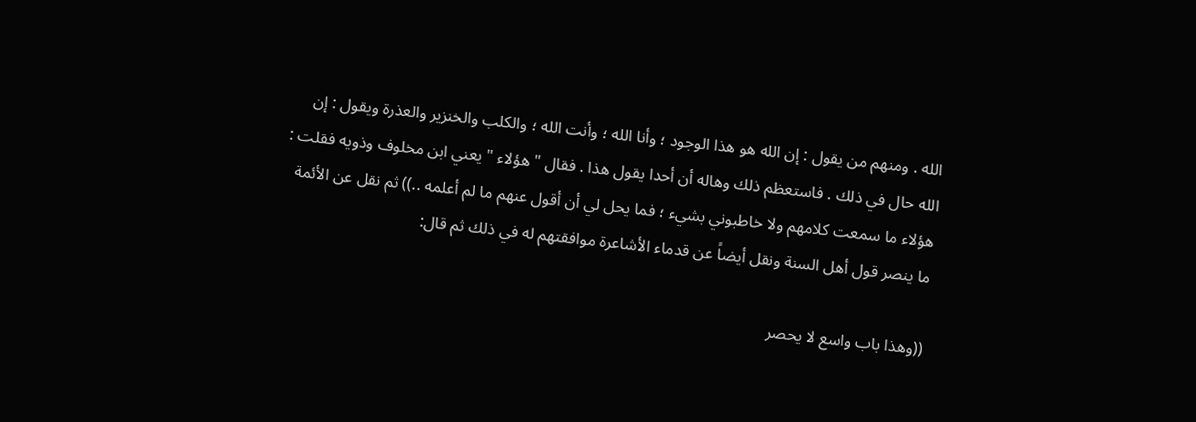الله . ومنهم من يقول : إن الله هو هذا الوجود ؛ وأنا الله ؛ وأنت الله ؛ والكلب والخنزير والعذرة ويقول : إن الله حال في ذلك . فاستعظم ذلك وهاله أن أحدا يقول هذا . فقال " هؤلاء " يعني ابن مخلوف وذويه فقلت : هؤلاء ما سمعت كلامهم ولا خاطبوني بشيء ؛ فما يحل لي أن أقول عنهم ما لم أعلمه ..)) ثم نقل عن الأئمة ما ينصر قول أهل السنة ونقل أيضاً عن قدماء الأشاعرة موافقتهم له في ذلك ثم قال:

((وهذا باب واسع لا يحصر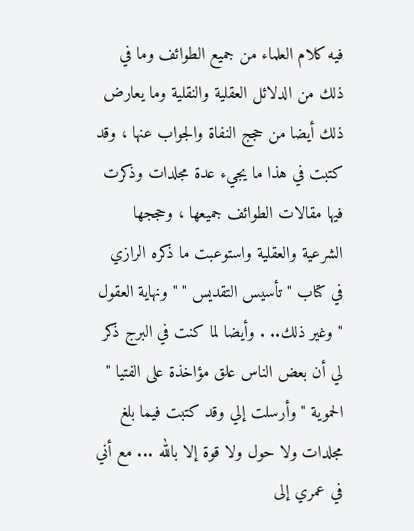فيه كلام العلماء من جميع الطوائف وما في ذلك من الدلائل العقلية والنقلية وما يعارض ذلك أيضا من حجج النفاة والجواب عنها ، وقد كتبت في هذا ما يجيء عدة مجلدات وذكرت فيها مقالات الطوائف جميعها ، وحججها الشرعية والعقلية واستوعبت ما ذكره الرازي في كتاب " تأسيس التقديس " " ونهاية العقول " وغير ذلك.. . وأيضا لما كنت في البرج ذكر لي أن بعض الناس علق مؤاخذة على الفتيا " الحموية " وأرسلت إلي وقد كتبت فيما بلغ مجلدات ولا حول ولا قوة إلا بالله ... مع أني في عمري إلى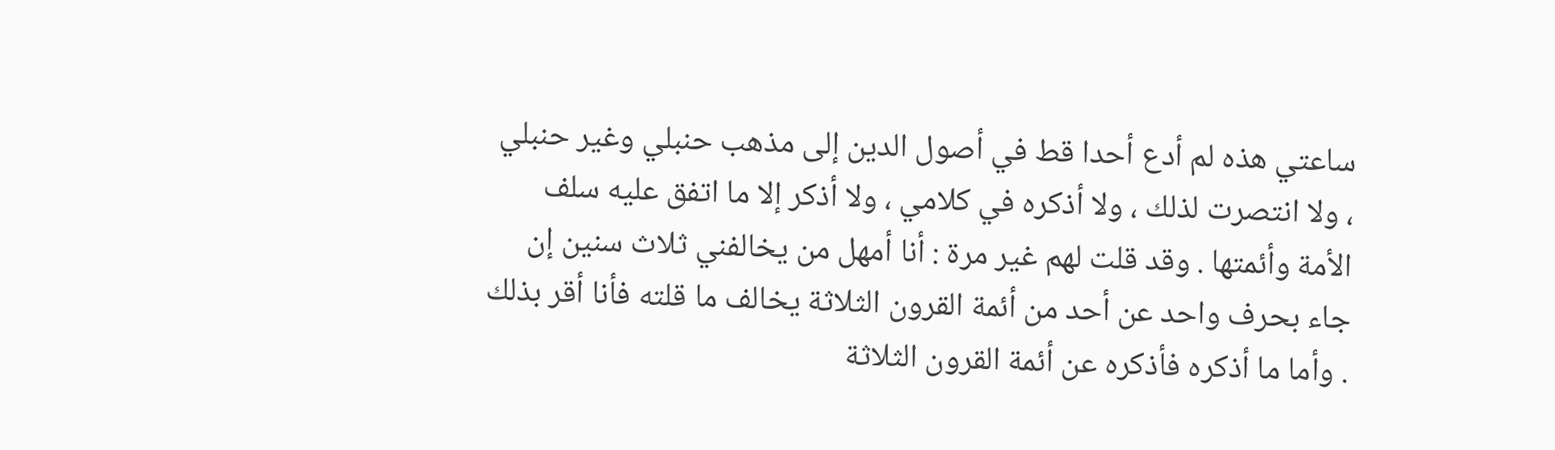ساعتي هذه لم أدع أحدا قط في أصول الدين إلى مذهب حنبلي وغير حنبلي ، ولا انتصرت لذلك ، ولا أذكره في كلامي ، ولا أذكر إلا ما اتفق عليه سلف الأمة وأئمتها . وقد قلت لهم غير مرة : أنا أمهل من يخالفني ثلاث سنين إن جاء بحرف واحد عن أحد من أئمة القرون الثلاثة يخالف ما قلته فأنا أقر بذلك . وأما ما أذكره فأذكره عن أئمة القرون الثلاثة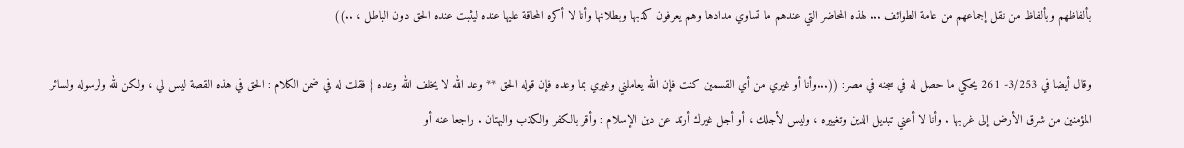بألفاظهم وبألفاظ من نقل إجماعهم من عامة الطوائف ... لهذه المحاضر التي عندهم ما تساوي مدادها وهم يعرفون كذبها وبطلانها وأنا لا أكره المحاقة عليها عنده ليثبت عنده الحق دون الباطل ، ..))

وقال أيضا في 3/253- 261 يحكي ما حصل له في سجنه في مصر: ((...وأنا أو غيري من أي القسمين كنت فإن الله يعاملني وغيري بما وعده فإن قوله الحق ** وعد الله لا يخلف الله وعده } فقلت له في ضمن الكلام : الحق في هذه القصة ليس لي ، ولكن لله ولرسوله ولسائر المؤمنين من شرق الأرض إلى غربها . وأنا لا أعني تبديل الدين وتغييره ، وليس لأجلك ، أو أجل غيرك أرتد عن دين الإسلام : وأقر بالكفر والكذب والبهتان . راجعا عنه أو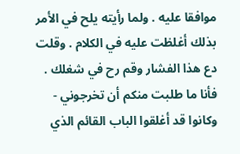موافقا عليه . ولما رأيته يلح في الأمر بذلك أغلظت عليه في الكلام . وقلت دع هذا الفشار وقم رح في شغلك . فأنا ما طلبت منكم أن تخرجوني - وكانوا قد أغلقوا الباب القائم الذي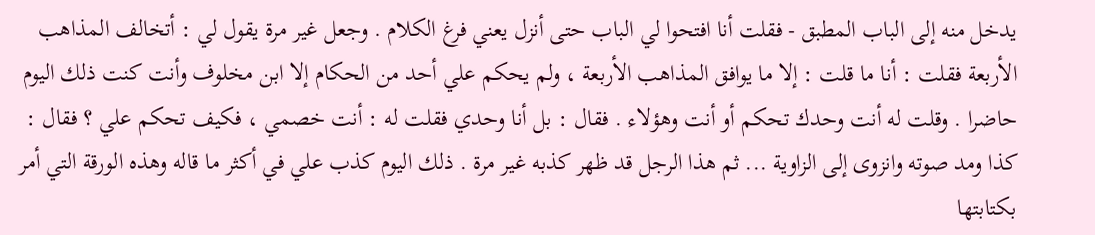يدخل منه إلى الباب المطبق - فقلت أنا افتحوا لي الباب حتى أنزل يعني فرغ الكلام . وجعل غير مرة يقول لي : أتخالف المذاهب الأربعة فقلت : أنا ما قلت : إلا ما يوافق المذاهب الأربعة ، ولم يحكم علي أحد من الحكام إلا ابن مخلوف وأنت كنت ذلك اليوم حاضرا . وقلت له أنت وحدك تحكم أو أنت وهؤلاء . فقال : بل أنا وحدي فقلت له : أنت خصمي ، فكيف تحكم علي ؟ فقال : كذا ومد صوته وانزوى إلى الزاوية ... ثم هذا الرجل قد ظهر كذبه غير مرة . ذلك اليوم كذب علي في أكثر ما قاله وهذه الورقة التي أمر بكتابتها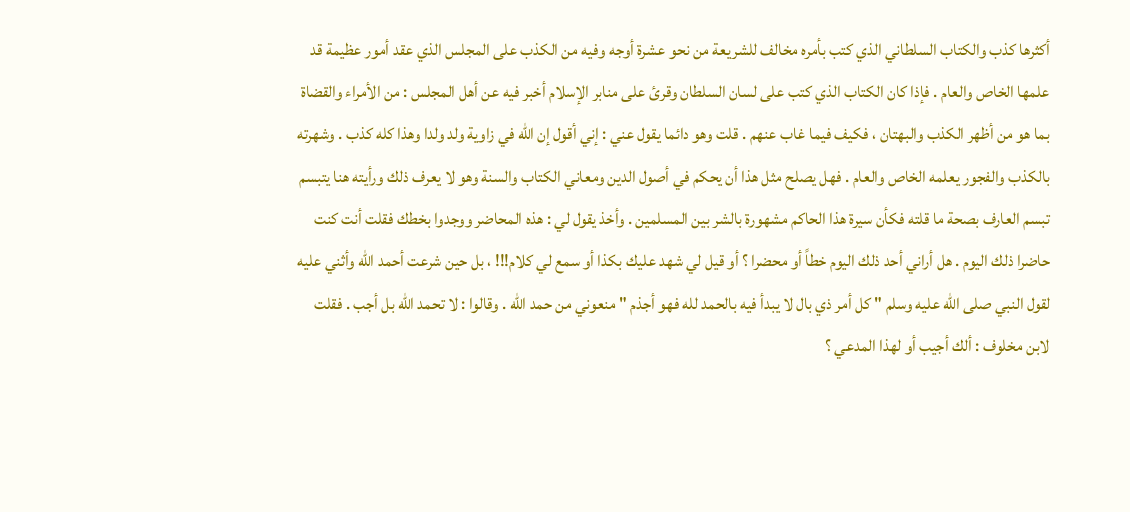أكثرها كذب والكتاب السلطاني الذي كتب بأمره مخالف للشريعة من نحو عشرة أوجه وفيه من الكذب على المجلس الذي عقد أمور عظيمة قد علمها الخاص والعام . فإذا كان الكتاب الذي كتب على لسان السلطان وقرئ على منابر الإسلام أخبر فيه عن أهل المجلس : من الأمراء والقضاة بما هو من أظهر الكذب والبهتان ، فكيف فيما غاب عنهم . قلت وهو دائما يقول عني : إني أقول إن الله في زاوية ولد ولدا وهذا كله كذب . وشهرته بالكذب والفجور يعلمه الخاص والعام . فهل يصلح مثل هذا أن يحكم في أصول الدين ومعاني الكتاب والسنة وهو لا يعرف ذلك ورأيته هنا يتبسم تبسم العارف بصحة ما قلته فكأن سيرة هذا الحاكم مشهورة بالشر بين المسلمين . وأخذ يقول لي : هذه المحاضر ووجدوا بخطك فقلت أنت كنت حاضرا ذلك اليوم . هل أراني أحد ذلك اليوم خطاً أو محضرا ؟ أو قيل لي شهد عليك بكذا أو سمع لي كلام!!! ، بل حين شرعت أحمد الله وأثني عليه لقول النبي صلى الله عليه وسلم " كل أمر ذي بال لا يبدأ فيه بالحمد لله فهو أجذم " منعوني من حمد الله . وقالوا : لا تحمد الله بل أجب . فقلت لابن مخلوف : ألك أجيب أو لهذا المدعي ؟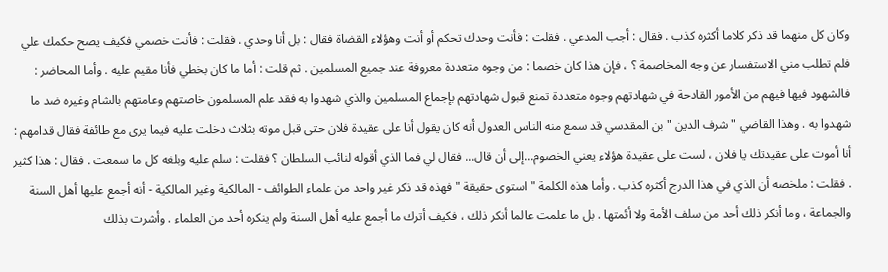وكان كل منهما قد ذكر كلاما أكثره كذب . فقال : أجب المدعي . فقلت : فأنت وحدك تحكم أو أنت وهؤلاء القضاة فقال : بل أنا وحدي . فقلت : فأنت خصمي فكيف يصح حكمك علي فلم تطلب مني الاستفسار عن وجه المخاصمة ؟ ، فإن هذا كان خصما : من وجوه متعددة معروفة عند جميع المسلمين . ثم قلت : أما ما كان بخطي فأنا مقيم عليه . وأما المحاضر : فالشهود فيها فيهم من الأمور القادحة في شهادتهم وجوه متعددة تمنع قبول شهادتهم بإجماع المسلمين والذي شهدوا به فقد علم المسلمون خاصتهم وعامتهم بالشام وغيره ضد ما شهدوا به . وهذا القاضي " شرف الدين " بن المقدسي قد سمع منه الناس العدول أنه كان يقول أنا على عقيدة فلان حتى قبل موته بثلاث دخلت عليه فيما يرى مع طائفة فقال قدامهم : أنا أموت على عقيدتك يا فلان ، لست على عقيدة هؤلاء يعني الخصوم...إلى أن قال... فقال لي فما الذي أقوله لنائب السلطان ؟ فقلت : سلم عليه وبلغه كل ما سمعت . فقال : هذا كثير . فقلت : ملخصه أن الذي في هذا الدرج أكثره كذب . وأما هذه الكلمة " استوى حقيقة " فهذه قد ذكر غير واحد من علماء الطوائف - المالكية وغير المالكية - أنه أجمع عليها أهل السنة والجماعة ، وما أنكر ذلك أحد من سلف الأمة ولا أئمتها . بل ما علمت عالما أنكر ذلك ، فكيف أترك ما أجمع عليه أهل السنة ولم ينكره أحد من العلماء . وأشرت بذلك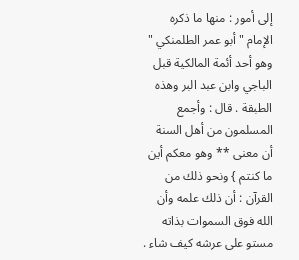إلى أمور : منها ما ذكره الإمام " أبو عمر الطلمنكي " وهو أحد أئمة المالكية قبل الباجي وابن عبد البر وهذه الطبقة . قال : وأجمع المسلمون من أهل السنة أن معنى ** وهو معكم أين ما كنتم } ونحو ذلك من القرآن : أن ذلك علمه وأن الله فوق السموات بذاته مستو على عرشه كيف شاء .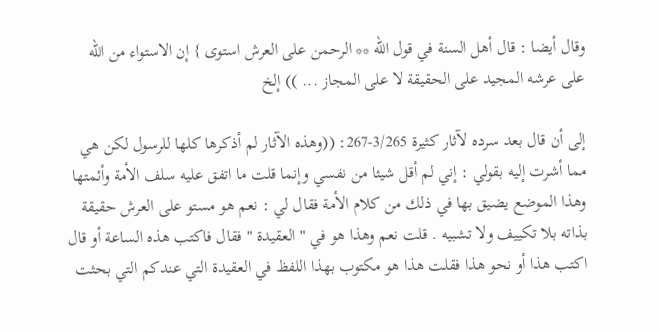وقال أيضا : قال أهل السنة في قول الله ** الرحمن على العرش استوى } إن الاستواء من الله على عرشه المجيد على الحقيقة لا على المجاز ... )) إلخ

إلى أن قال بعد سرده لآثار كثيرة 3/265-267: ((وهذه الآثار لم أذكرها كلها للرسول لكن هي مما أشرت إليه بقولي : إني لم أقل شيئا من نفسي وإنما قلت ما اتفق عليه سلف الأمة وأئمتها وهذا الموضع يضيق بها في ذلك من كلام الأمة فقال لي : نعم هو مستو على العرش حقيقة بذاته بلا تكييف ولا تشبيه . قلت نعم وهذا هو في " العقيدة " فقال فاكتب هذه الساعة أو قال اكتب هذا أو نحو هذا فقلت هذا هو مكتوب بهذا اللفظ في العقيدة التي عندكم التي بحثت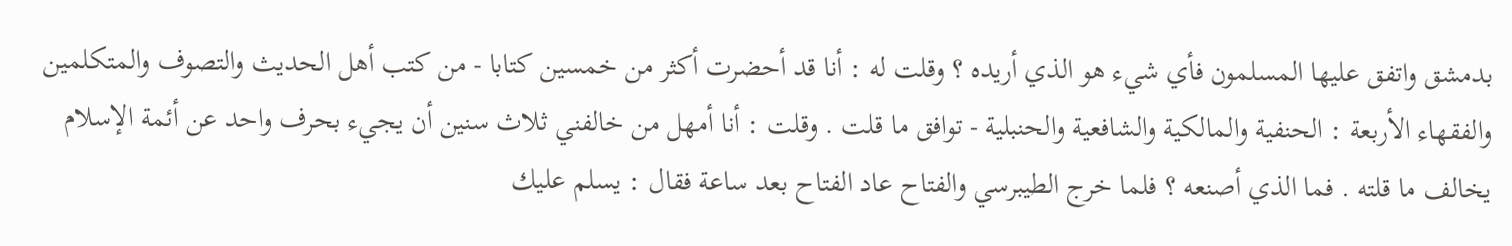بدمشق واتفق عليها المسلمون فأي شيء هو الذي أريده ؟ وقلت له : أنا قد أحضرت أكثر من خمسين كتابا - من كتب أهل الحديث والتصوف والمتكلمين والفقهاء الأربعة : الحنفية والمالكية والشافعية والحنبلية - توافق ما قلت . وقلت : أنا أمهل من خالفني ثلاث سنين أن يجيء بحرف واحد عن أئمة الإسلام يخالف ما قلته . فما الذي أصنعه ؟ فلما خرج الطيبرسي والفتاح عاد الفتاح بعد ساعة فقال : يسلم عليك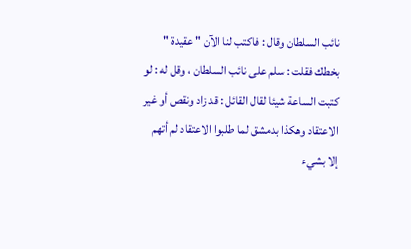نائب السلطان وقال : فاكتب لنا الآن " عقيدة " بخطك فقلت : سلم على نائب السلطان ، وقل له : لو كتبت الساعة شيئا لقال القائل : قد زاد ونقص أو غير الاعتقاد وهكذا بدمشق لما طلبوا الاعتقاد لم أتهم إلا بشيء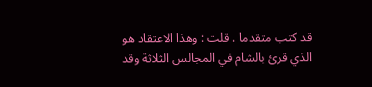قد كتب متقدما . قلت : وهذا الاعتقاد هو الذي قرئ بالشام في المجالس الثلاثة وقد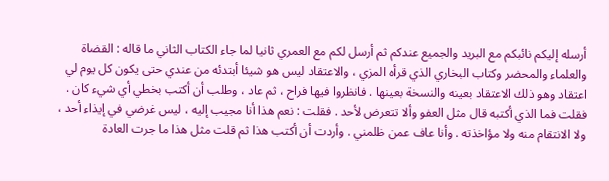أرسله إليكم نائبكم مع البريد والجميع عندكم ثم أرسل لكم مع العمري ثانيا لما جاء الكتاب الثاني ما قاله : القضاة والعلماء والمحضر وكتاب البخاري الذي قرأه المزي ، والاعتقاد ليس هو شيئا أبتدئه من عندي حتى يكون كل يوم لي اعتقاد وهو ذلك الاعتقاد بعينه والنسخة بعينها . فانظروا فيها فراح ، ثم عاد ، وطلب أن أكتب بخطي أي شيء كان . فقلت فما الذي أكتبه قال مثل العفو وألا تتعرض لأحد . فقلت : نعم هذا أنا مجيب إليه ، ليس غرضي في إيذاء أحد ، ولا الانتقام منه ولا مؤاخذته . وأنا عاف عمن ظلمني . وأردت أن أكتب هذا ثم قلت مثل هذا ما جرت العادة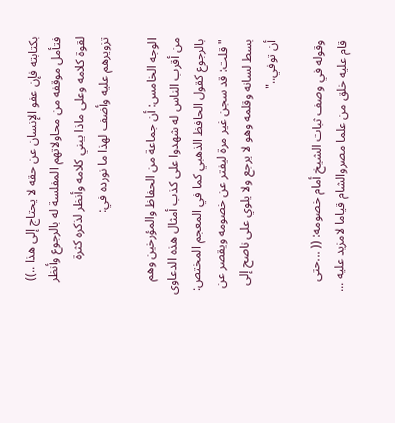بكتابته فإن عفو الإنسان عن حقه لا يحتاج إلى هذا ..))
فتأمل موقفه من محاولاتهم المفلسة له بالرجوع وأنظر لقوة كلامه وعلى ماذا يبني كلامه وأنظر لذكره كثرة تزويرهم عليه وأضف لهذا ما نورده في:

الوجه الخامس: أن جماعة من الحفاظ والمؤرخين وهم من أقرب الناس له شهدوا على كذب أمثال هذه الدعاوى بالرجوع كقول الحافظ الذهبي كما في المعجم المختص: "قلت: قد سجن غير مرة ليفتر عن خصومه ويقصر عن بسط لسانه وقلمه وهو لا يرجع ولا يلوي على ناصح إلى أن توفي.."

وقوله في وصف ثبات الشيخ أمام خصومه: (( ...حتى قام عليه خلق من علما مصروالشام قياما لامزيد عليه ...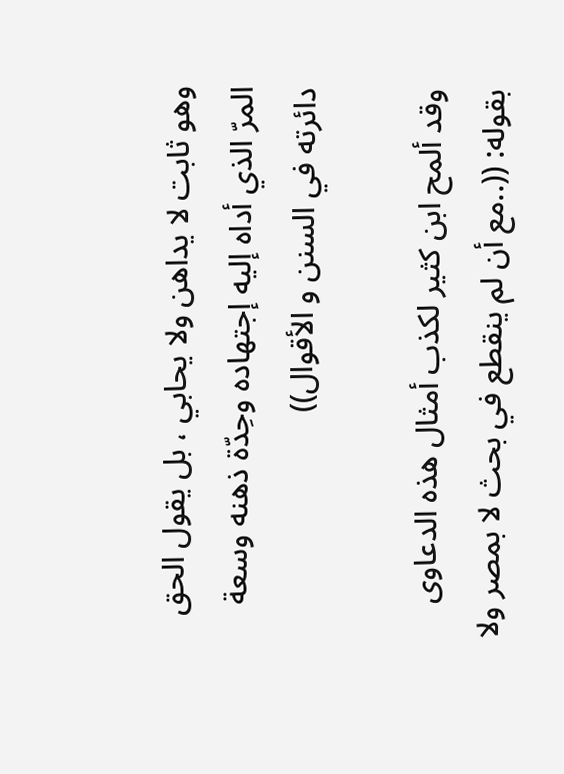وهو ثابت لا يداهن ولا يحابي ، بل يقول الحق المرّ الذي أداه إليه إجتهاده وحِدّة ذهنه وسعة دائرته في السنن و الأقوال))

وقد ألمح ابن كثير لكذب أمثال هذه الدعاوى بقوله: ((..مع أن لم ينقطع في بحث لا بمصر ولا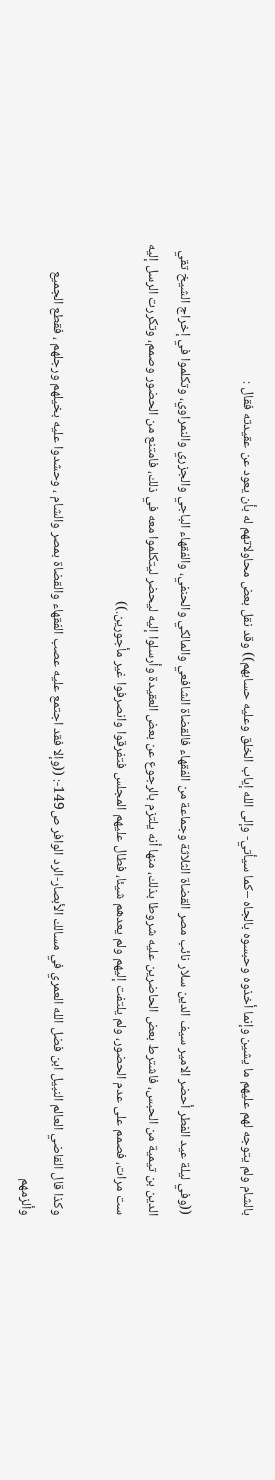بالشام ولم يتوجه لهم عليهم ما يشين وإنما أخذوه وحبسوه بالجاه –كما سيأتي- وإلى الله إياب الخلق وعليه حسابهم)) وقد نقل بعض محاولاتهم له بأن يعود عن عقيدته فقال :

((وفي ليلة عيد الفطر أحضر الامير سيف الدين سلار نائب مصر القضاة الثلاثة وجماعة من الفقهاء فالقضاة الشافعي والمالكي والحنفي، والفقهاء الباجي والجزري والنمراوي، وتكلموا في إخراج الشيخ تقي الدين بن تيمية من الحبس، فاشترط بعض الحاضرين عليه شروطا بذلك، منها أنه يلتزم بالرجوع عن بعض العقيدة وأرسلوا إليه ليحضر ليتكلموا معه في ذلك، فامتنع من الحضور وصمم، وتكررت الرسل إليه ست مرات، فصمم على عدم الحضور، ولم يلتفت إليهم ولم يعدهم شيئا، فطال عليهم المجلس فتفرقوا وانصرفوا غير مأجورين.))

وكذا قال القاضي العالم النبيل ابن فضل الله العمري في مسالك الأبصار-الرد الوافر ص149-: ((وإلا فقد اجتمع عليه عصب الفقهاء والقضاة بمصر والشام ، وحشدوا عليه بخيلهم ورجلهم ، فقطع الجميع وألزمهم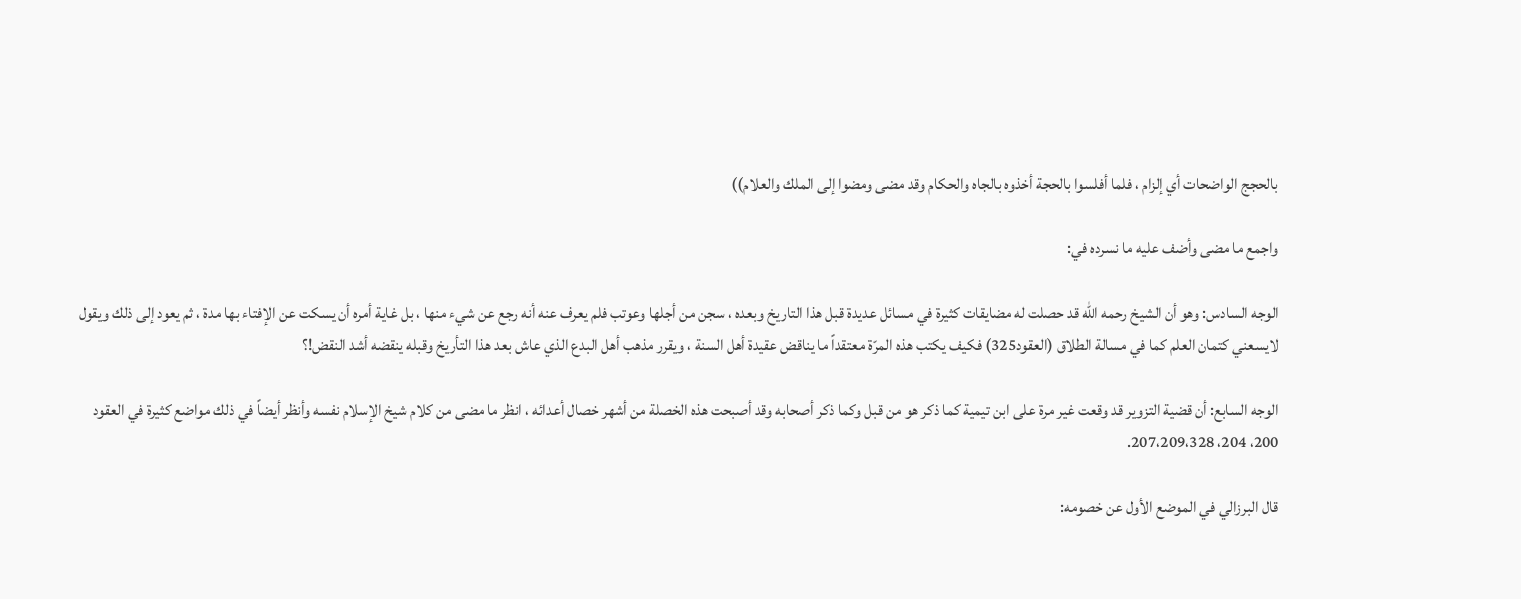بالحجج الواضحات أي إلزام ، فلما أفلسوا بالحجة أخذوه بالجاه والحكام وقد مضى ومضوا إلى الملك والعلام))

واجمع ما مضى وأضف عليه ما نسرده في:

الوجه السادس: وهو أن الشيخ رحمه الله قد حصلت له مضايقات كثيرة في مسائل عديدة قبل هذا التاريخ وبعده ، سجن من أجلها وعوتب فلم يعرف عنه أنه رجع عن شيء منها ، بل غاية أمره أن يسكت عن الإفتاء بها مدة ، ثم يعود إلى ذلك ويقول لايسعني كتمان العلم كما في مسالة الطلاق (العقود325) فكيف يكتب هذه المرّة معتقداً ما يناقض عقيدة أهل السنة ، ويقرر مذهب أهل البدع الذي عاش بعد هذا التأريخ وقبله ينقضه أشد النقض!؟

الوجه السابع: أن قضية التزوير قد وقعت غير مرة على ابن تيمية كما ذكر هو من قبل وكما ذكر أصحابه وقد أصبحت هذه الخصلة من أشهر خصال أعدائه ، انظر ما مضى من كلام شيخ الإسلام نفسه وأنظر أيضاً في ذلك مواضع كثيرة في العقود 200، 204، 207،209،328.

قال البرزالي في الموضع الأول عن خصومه: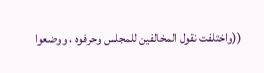((واختلفت نقول المخالفين للمجلس وحرفوه ، ووضعوا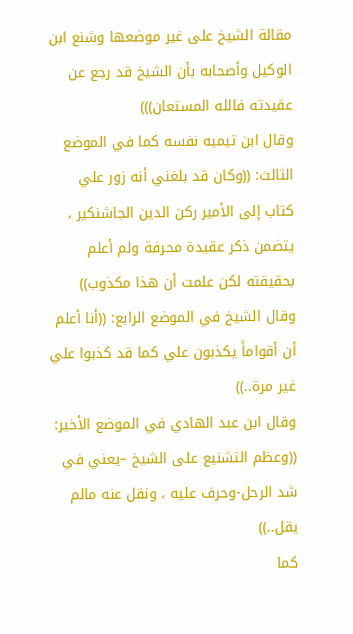مقالة الشيخ على غير موضعها وشنع ابن الوكيل وأصحابه بأن الشيخ قد رجع عن عقيدته فالله المستعان)))
وقال ابن تيميه نفسه كما في الموضع الثالث: ((وكان قد بلغني أنه زور علي كتاب إلى الأمير ركن الدين الجاشنكير ، يتضمن ذكر عقيدة محرفة ولم أعلم بحقيقته لكن علمت أن هذا مكذوب))
وقال الشيخ في الموضع الرابع: ((أنا أعلم أن أقواماً يكذبون علي كما قد كذبوا علي غير مرة..))
وقال ابن عبد الهادي في الموضع الأخير: ((وعظم التشنيع على الشيخ –يعني في شد الرحل-وحرف عليه ، ونقل عنه مالم يقل..))
كما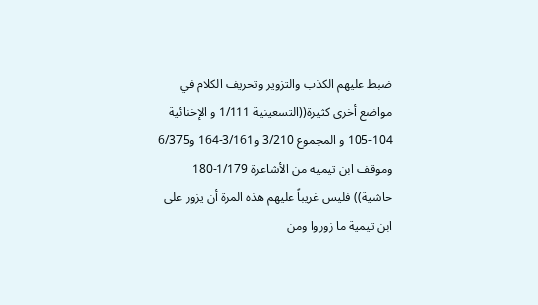ضبط عليهم الكذب والتزوير وتحريف الكلام في مواضع أخرى كثيرة((التسعينية 1/111 و الإخنائية 104-105 و المجموع 3/210 و3/161-164 و6/375 وموقف ابن تيميه من الأشاعرة 1/179-180 حاشية)) فليس غريباً عليهم هذه المرة أن يزور على ابن تيمية ما زوروا ومن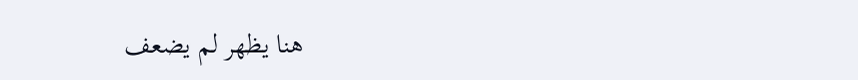هنا يظهر لم يضعف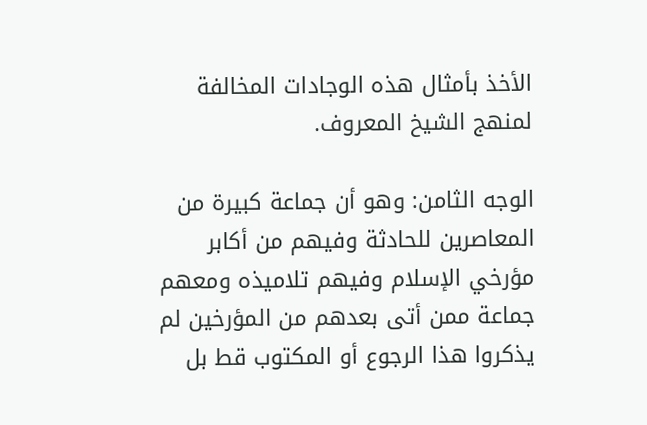الأخذ بأمثال هذه الوجادات المخالفة لمنهج الشيخ المعروف.

الوجه الثامن: وهو أن جماعة كبيرة من المعاصرين للحادثة وفيهم من أكابر مؤرخي الإسلام وفيهم تلاميذه ومعهم جماعة ممن أتى بعدهم من المؤرخين لم يذكروا هذا الرجوع أو المكتوب قط بل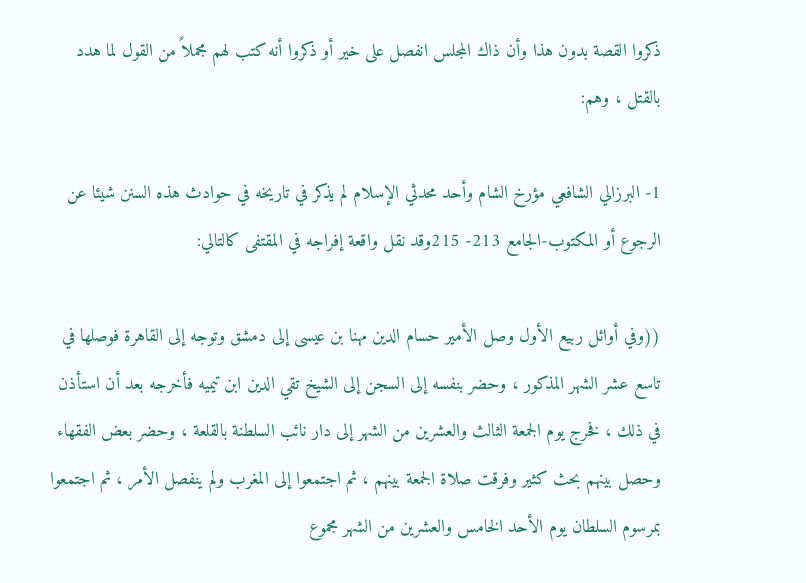ذكروا القصة بدون هذا وأن ذاك المجلس انفصل على خير أو ذكروا أنه كتب لهم مجملاً من القول لما هدد بالقتل ، وهم:

1- البرزالي الشافعي مؤرخ الشام وأحد محدثي الإسلام لم يذكر في تاريخه في حوادث هذه السنن شيئا عن الرجوع أو المكتوب-الجامع 213- 215وقد نقل واقعة إفراجه في المقتفى كالتالي:

((وفي أوائل ربيع الأول وصل الأمير حسام الدين مهنا بن عيسى إلى دمشق وتوجه إلى القاهرة فوصلها في تاسع عشر الشهر المذكور ، وحضر بنفسه إلى السجن إلى الشيخ تقي الدين ابن تيميه فأخرجه بعد أن استأذن في ذلك ، فخرج يوم الجمعة الثالث والعشرين من الشهر إلى دار نائب السلطنة بالقلعة ، وحضر بعض الفقهاء وحصل بينهم بحث كثير وفرقت صلاة الجمعة بينهم ، ثم اجتمعوا إلى المغرب ولم ينفصل الأمر ، ثم اجتمعوا بمرسوم السلطان يوم الأحد الخامس والعشرين من الشهر مجموع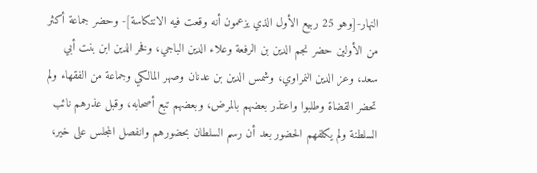النهار-[وهو 25 ربيع الأول الذي يزعمون أنه وقعت فيه الانتكاسة]- وحضر جماعة أكثر من الأولين حضر نجم الدين بن الرفعة وعلاء الدين الباجي، وفخر الدين ابن بنت أبي سعد، وعز الدين النمراوي، وشمس الدين بن عدنان وصهر المالكي وجماعة من الفقهاء ولم تحضر القضاة وطلبوا واعتذر بعضهم بالمرض، وبعضهم تبع أصحابه، وقبل عذرهم نائب السلطنة ولم يكلفهم الحضور بعد أن رسم السلطان بحضورهم وانفصل المجلس على خير،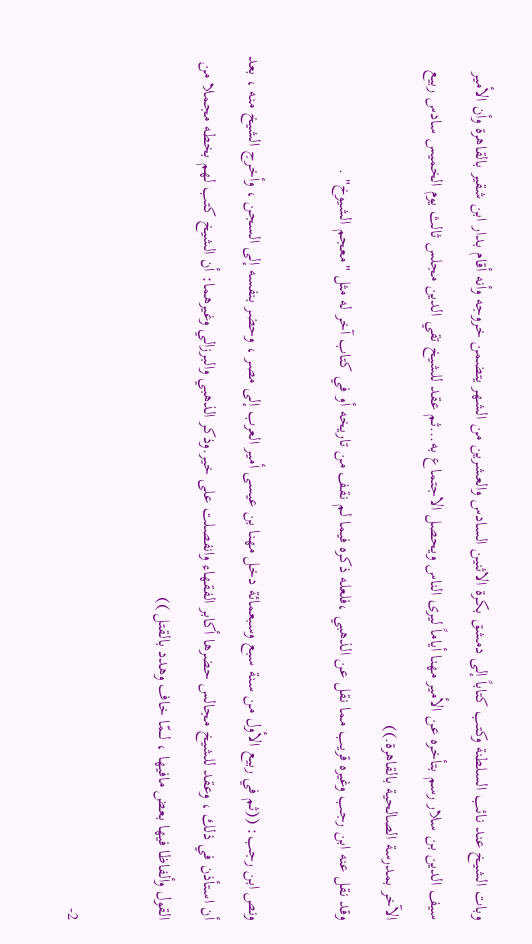وبات الشيخ عند نائب السلطنة وكتب كتاباً إلى دمشق بكرة الاثنين السادس والعشرين من الشهر يتضمن خروجه وأنه أقام بدار ابن شقير بالقاهرة وأن الأمير سيف الدين بن سلار رسم بتأخره عن الأمير مهنا أياماً ليرى الناس ويحصل الاجتماع به...ثم عقد للشيخ تقي الدين مجلس ثالث يوم الخميس سادس ربيع الآخر بمدرسة الصالحية بالقاهرة.))
وقد نقل عنه ابن رجب وغيره قريب مما نقل عن الذهبي ،فلعله ذكره فيما لم نقف من تاريخه أو في كتاب آخر له مثل "معجم الشيوخ" .

ونص ابن رجب: ((ثم في ربيع الأول من سنة سبع وسبعمائة دخل مهنا بن عيسى أمير العرب إلى مصر ، وحضر بنفسه إلى السجن ، وأخرج الشيخ منه ، بعد أن استأذن في ذلك ، وعقد للشيخ مجالس حضرها أكابر الفقهاء وانفصلت على خير.وذكر الذهبي والبرزالي وغيرهما: أن الشيخ كتب لهم بخطه مجملا من القول وألفاظا فيها بعض مافيها ، لــمّا خاف وهدد بالقتل ))

2-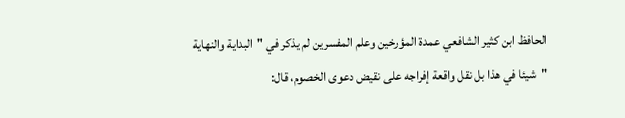الحافظ ابن كثير الشافعي عمدة المؤرخين وعلم المفسرين لم يذكر في "البداية والنهاية "شيئا في هذا بل نقل واقعة إفراجه على نقيض دعوى الخصوم، قال: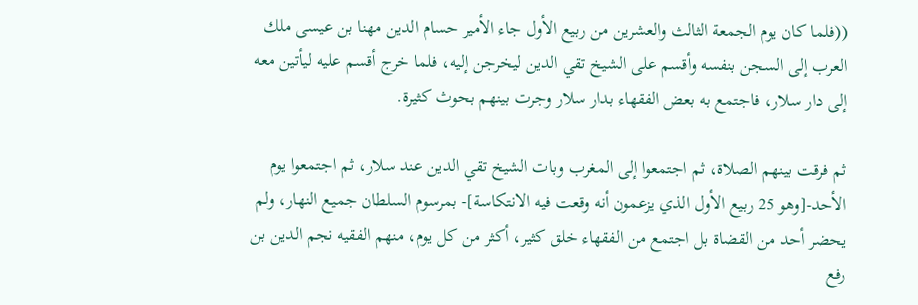((فلما كان يوم الجمعة الثالث والعشرين من ربيع الأول جاء الأمير حسام الدين مهنا بن عيسى ملك العرب إلى السجن بنفسه وأقسم على الشيخ تقي الدين ليخرجن إليه، فلما خرج أقسم عليه ليأتين معه إلى دار سلار، فاجتمع به بعض الفقهاء بدار سلار وجرت بينهم بحوث كثيرة.

ثم فرقت بينهم الصلاة، ثم اجتمعوا إلى المغرب وبات الشيخ تقي الدين عند سلار، ثم اجتمعوا يوم الأحد-[وهو 25 ربيع الأول الذي يزعمون أنه وقعت فيه الانتكاسة]- بمرسوم السلطان جميع النهار، ولم يحضر أحد من القضاة بل اجتمع من الفقهاء خلق كثير، أكثر من كل يوم، منهم الفقيه نجم الدين بن رفع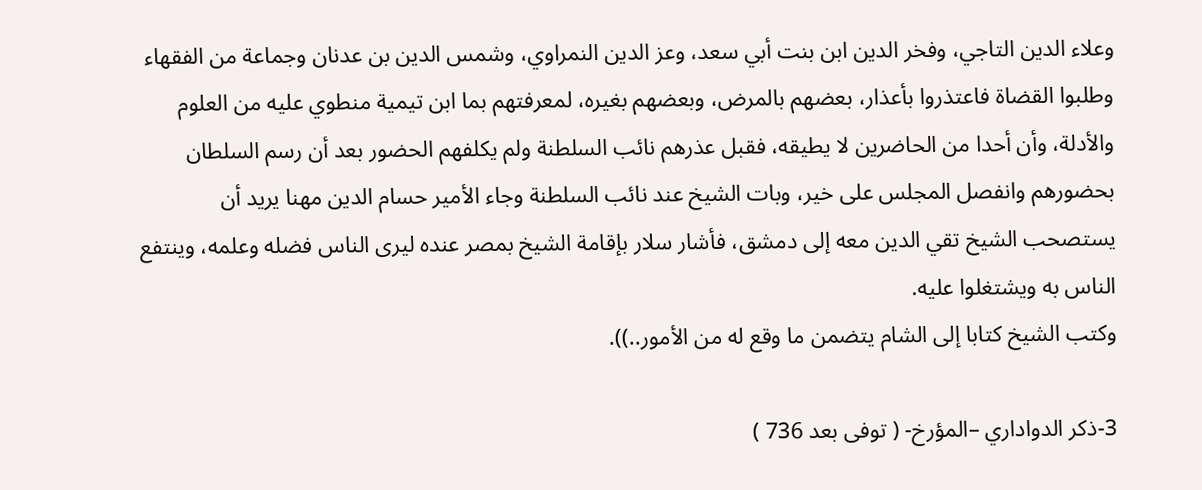وعلاء الدين التاجي، وفخر الدين ابن بنت أبي سعد، وعز الدين النمراوي، وشمس الدين بن عدنان وجماعة من الفقهاء وطلبوا القضاة فاعتذروا بأعذار، بعضهم بالمرض، وبعضهم بغيره، لمعرفتهم بما ابن تيمية منطوي عليه من العلوم والأدلة، وأن أحدا من الحاضرين لا يطيقه، فقبل عذرهم نائب السلطنة ولم يكلفهم الحضور بعد أن رسم السلطان بحضورهم وانفصل المجلس على خير، وبات الشيخ عند نائب السلطنة وجاء الأمير حسام الدين مهنا يريد أن يستصحب الشيخ تقي الدين معه إلى دمشق، فأشار سلار بإقامة الشيخ بمصر عنده ليرى الناس فضله وعلمه، وينتفع الناس به ويشتغلوا عليه.
وكتب الشيخ كتابا إلى الشام يتضمن ما وقع له من الأمور..)).

3-ذكر الدواداري –المؤرخ- ( توفى بعد 736 )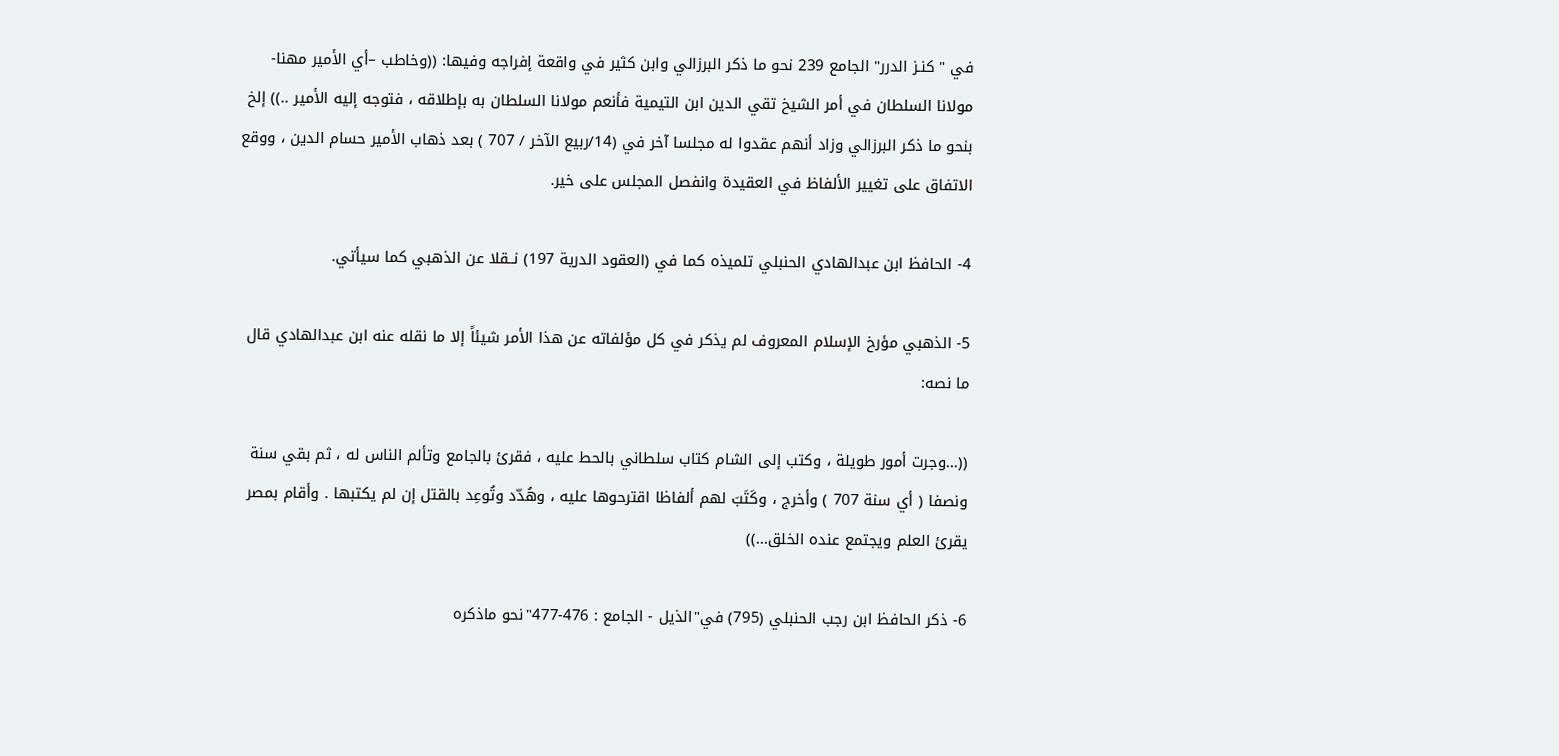في " كنـز الدرر" الجامع 239 نحو ما ذكر البرزالي وابن كثير في واقعة إفراجه وفيها: ((وخاطب –أي الأمير مهنا- مولانا السلطان في أمر الشيخ تقي الدين ابن التيمية فأنعم مولانا السلطان به بإطلاقه ، فتوجه إليه الأمير ..)) إلخ بنحو ما ذكر البرزالي وزاد أنهم عقدوا له مجلسا آخر في (14/ربيع الآخر / 707 ) بعد ذهاب الأمير حسام الدين ، ووقع الاتفاق على تغيير الألفاظ في العقيدة وانفصل المجلس على خير.

4- الحافظ ابن عبدالهادي الحنبلي تلميذه كما في (العقود الدرية 197) نــقلا عن الذهبي كما سيأتي.

5- الذهبي مؤرخ الإسلام المعروف لم يذكر في كل مؤلفاته عن هذا الأمر شيئاً إلا ما نقله عنه ابن عبدالهادي قال ما نصه:

((...وجرت أمور طويلة ، وكتب إلى الشام كتاب سلطاني بالحط عليه ، فقرئ بالجامع وتألم الناس له ، ثم بقي سنة ونصفا ( أي سنة 707 ) وأخرج ، وكَتَبَ لهم ألفاظا اقترحوها عليه ، وهُدّد وتُوعِد بالقتل إن لم يكتبها . وأقام بمصر يقرئ العلم ويجتمع عنده الخلق...))

6- ذكر الحافظ ابن رجب الحنبلي (795) في"الذيل - الجامع : 476-477"نحو ماذكره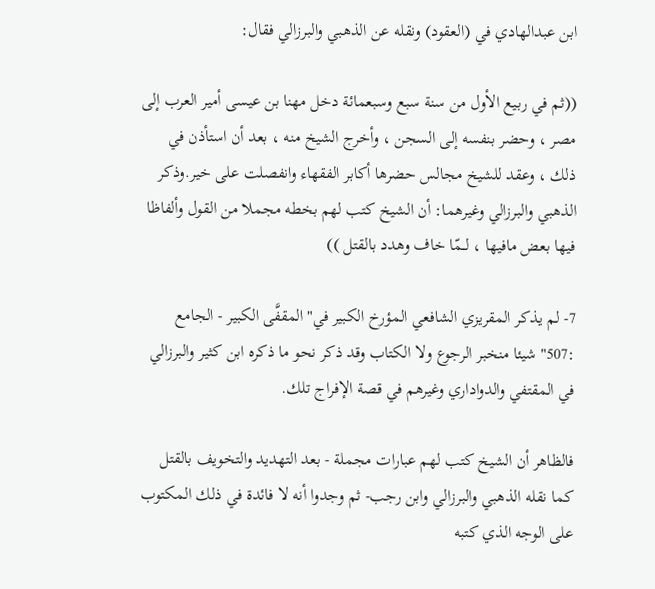ابن عبدالهادي في (العقود) ونقله عن الذهبي والبرزالي فقال:

((ثم في ربيع الأول من سنة سبع وسبعمائة دخل مهنا بن عيسى أمير العرب إلى مصر ، وحضر بنفسه إلى السجن ، وأخرج الشيخ منه ، بعد أن استأذن في ذلك ، وعقد للشيخ مجالس حضرها أكابر الفقهاء وانفصلت على خير.وذكر الذهبي والبرزالي وغيرهما: أن الشيخ كتب لهم بخطه مجملا من القول وألفاظا فيها بعض مافيها ، لــمّا خاف وهدد بالقتل ))

7- لم يذكر المقريزي الشافعي المؤرخ الكبير في"المقفَّى الكبير - الجامع :507" شيئا منخبر الرجوع ولا الكتاب وقد ذكر نحو ما ذكره ابن كثير والبرزالي في المقتفي والدواداري وغيرهم في قصة الإفراج تلك.

فالظاهر أن الشيخ كتب لهم عبارات مجملة - بعد التهديد والتخويف بالقتل كما نقله الذهبي والبرزالي وابن رجب- ثم وجدوا أنه لا فائدة في ذلك المكتوب على الوجه الذي كتبه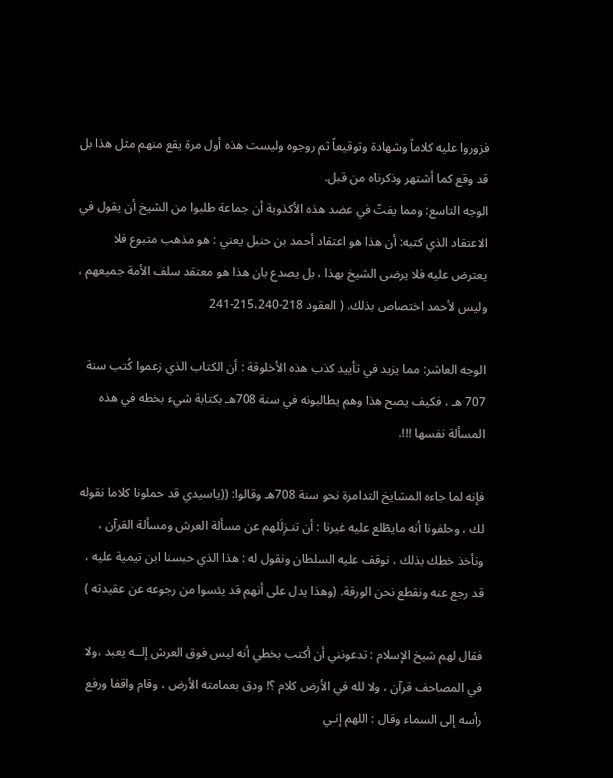فزوروا عليه كلاماً وشهادة وتوقيعاً ثم روجوه وليست هذه أول مرة يقع منهم مثل هذا بل قد وقع كما أشتهر وذكرناه من قبل.
الوجه التاسع: ومما يفتّ في عضد هذه الأكذوبة أن جماعة طلبوا من الشيخ أن يقول في الاعتقاد الذي كتبه: أن هذا هو اعتقاد أحمد بن حنبل يعني : هو مذهب متبوع فلا يعترض عليه فلا يرضى الشيخ بهذا ، بل يصدع بان هذا هو معتقد سلف الأمة جميعهم ، وليس لأحمد اختصاص بذلك. ( العقود 218-215،240-241

الوجه العاشر: مما يزيد في تأييد كذب هذه الأخلوقة : أن الكتاب الذي زعموا كُتب سنة 707 هـ ، فكيف يصح هذا وهم يطالبونه في سنة 708هـ بكتابة شيء بخطه في هذه المسألة نفسها !!!.

فإنه لما جاءه المشايخ التدامرة نحو سنة 708هـ وقالوا: ((ياسيدي قد حملونا كلاما نقوله لك ، وحلفونا أنه مايطّلع عليه غيرنا : أن تنـزِلَلهم عن مسألة العرش ومسألة القرآن ، ونأخذ خطك بذلك ، نوقف عليه السلطان ونقول له : هذا الذي حبسنا ابن تيمية عليه ، قد رجع عنه ونقطع نحن الورقة. (وهذا يدل على أنهم قد يئسوا من رجوعه عن عقيدته )

فقال لهم شيخ الإسلام : تدعونني أن أكتب بخطي أنه ليس فوق العرش إلــه يعبد ،ولا في المصاحف قرآن ، ولا لله في الأرض كلام ؟! ودق بعمامته الأرض ، وقام واقفا ورفع رأسه إلى السماء وقال : اللهم إنـي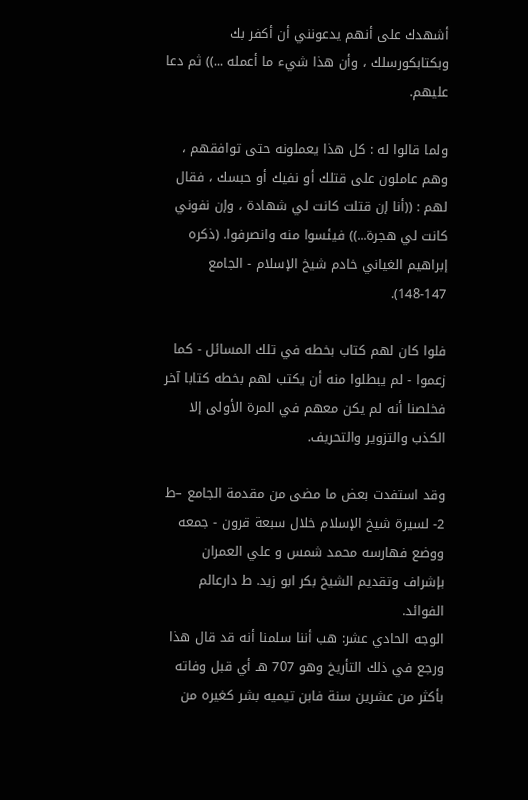أشهدك على أنهم يدعونني أن أكفر بك وبكتابكورسلك ، وأن هذا شيء ما أعمله ...)) ثم دعا عليهم.

ولما قالوا له : كل هذا يعملونه حتى توافقهم ، وهم عاملون على قتلك أو نفيك أو حبسك ، فقال لهم : ((أنا إن قتلت كانت لي شهادة ، وإن نفوني كانت لي هجرة...)) فيئسوا منه وانصرفوا. (ذكره إبراهيم الغياني خادم شيخ الإسلام - الجامع 147-148).

فلوا كان لهم كتاب بخطه في تلك المسائل - كما زعموا - لم يبطلوا منه أن يكتب لهم بخطه كتابا آخر فخلصنا أنه لم يكن معهم في المرة الأولى إلا الكذب والتزوير والتحريف.

وقد استفدت بعض ما مضى من مقدمة الجامع –ط 2- لسيرة شيخ الإسلام خلال سبعة قرون - جمعه ووضع فهارسه محمد شمس و علي العمران بإشراف وتقديم الشيخ بكر ابو زيد. ط دارعالم الفوائد.
الوجه الحادي عشر: هب أننا سلمنا أنه قد قال هذا ورجع في ذلك التأريخ وهو 707 هـ أي قبل وفاته بأكثر من عشرين سنة فابن تيميه بشر كغيره من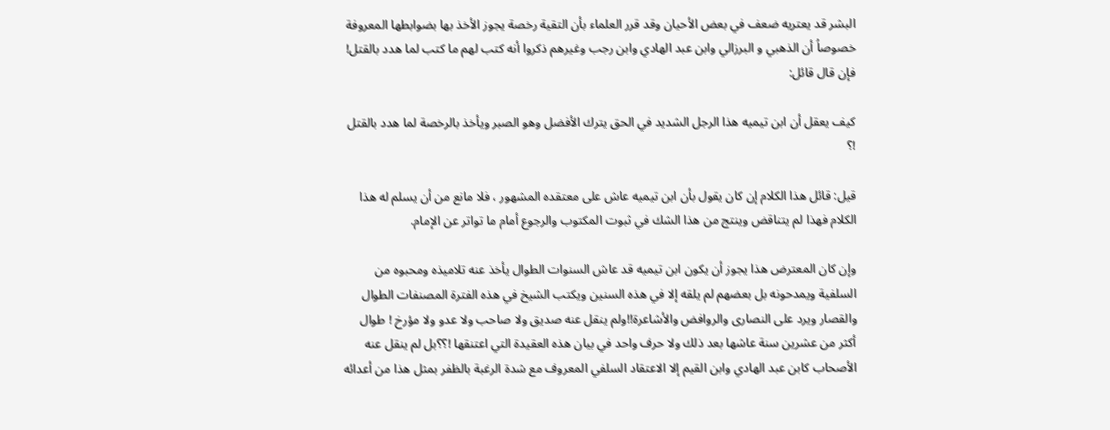البشر قد يعتريه ضعف في بعض الأحيان وقد قرر العلماء بأن التقية رخصة يجوز الأخذ بها بضوابطها المعروفة خصوصاُ أن الذهبي و البرزالي وابن عبد الهادي وابن رجب وغيرهم ذكروا أنه كتب لهم ما كتب لما هدد بالقتل! فإن قال قائل:

كيف يعقل أن ابن تيميه هذا الرجل الشديد في الحق يترك الأفضل وهو الصبر ويأخذ بالرخصة لما هدد بالقتل !؟

قيل: قائل هذا الكلام إن كان يقول بأن ابن تيميه عاش على معتقده المشهور ، فلا مانع من أن يسلم له هذا الكلام فهذا لم يتناقض وينتج من هذا الشك في ثبوت المكتوب والرجوع أمام ما تواتر عن الإمام.

وإن كان المعترض هذا يجوز أن يكون ابن تيميه قد عاش السنوات الطوال يأخذ عنه تلاميذه ومحبوه من السلفية ويمدحونه بل بعضهم لم يلقه إلا في هذه السنين ويكتب الشيخ في هذه الفترة المصنفات الطوال والقصار ويرد على النصارى والروافض والأشاعرة!!ولم ينقل عنه صديق ولا صاحب ولا عدو ولا مؤرخ ! طوال أكثر من عشرين سنة عاشها بعد ذلك ولا حرف واحد في بيان هذه العقيدة التي اعتنقها !؟؟بل لم ينقل عنه الأصحاب كابن عبد الهادي وابن القيم إلا الاعتقاد السلفي المعروف مع شدة الرغبة بالظفر بمثل هذا من أعدائه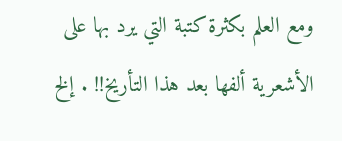ومع العلم بكثرة كتبة التي يرد بها على الأشعرية ألفها بعد هذا التأريخ!! . إلخ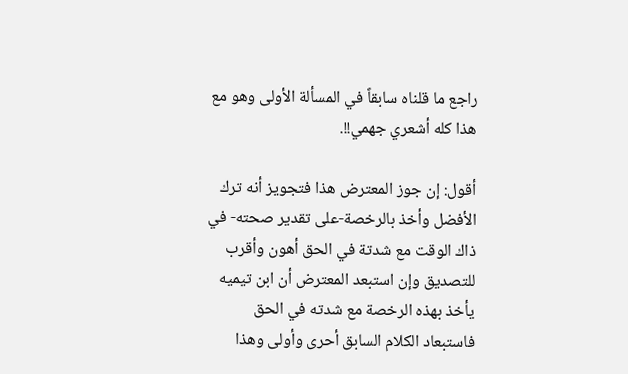راجع ما قلناه سابقاً في المسألة الأولى وهو مع هذا كله أشعري جهمي!!.

أقول: إن جوز المعترض هذا فتجويز أنه ترك الأفضل وأخذ بالرخصة-على تقدير صحته- في ذاك الوقت مع شدتة في الحق أهون وأقرب للتصديق وإن استبعد المعترض أن ابن تيميه يأخذ بهذه الرخصة مع شدته في الحق فاستبعاد الكلام السابق أحرى وأولى وهذا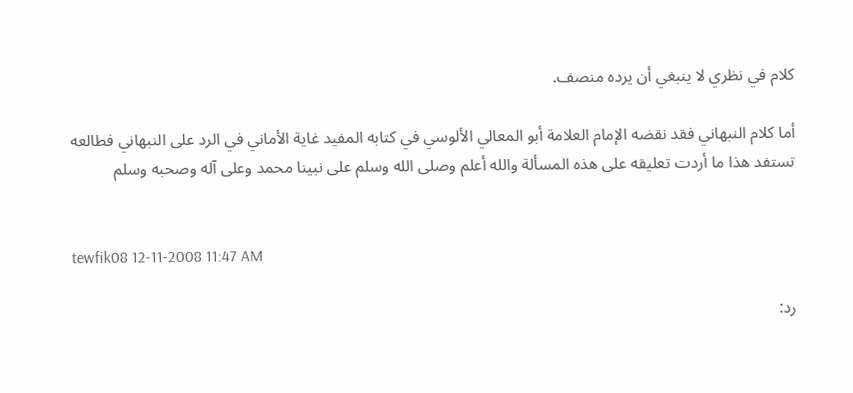كلام في نظري لا ينبغي أن يرده منصف.

أما كلام النبهاني فقد نقضه الإمام العلامة أبو المعالي الألوسي في كتابه المفيد غاية الأماني في الرد على النبهاني فطالعه تستفد هذا ما أردت تعليقه على هذه المسألة والله أعلم وصلى الله وسلم على نبينا محمد وعلى آله وصحبه وسلم


tewfik08 12-11-2008 11:47 AM

رد: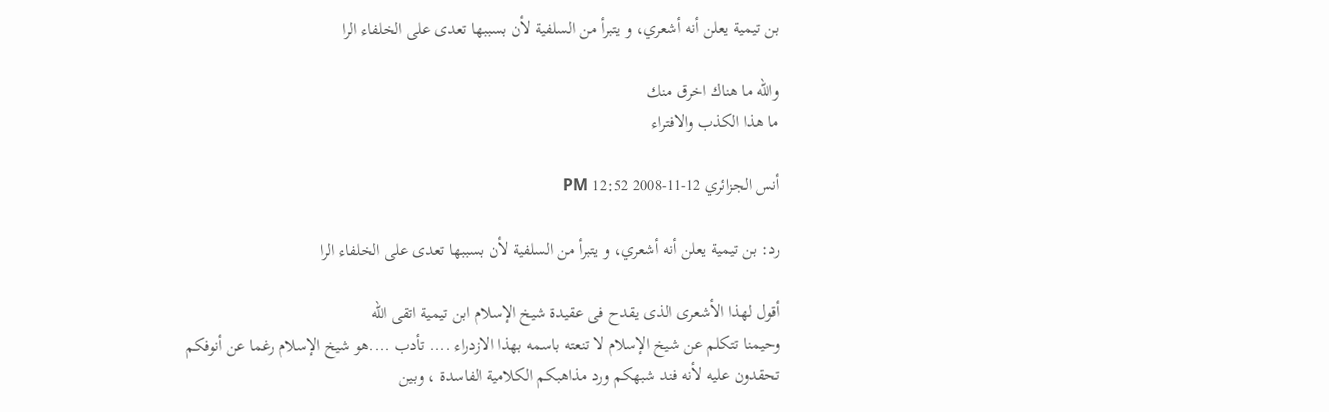بن تيمية يعلن أنه أشعري، و يتبرأ من السلفية لأن بسببها تعدى على الخلفاء الرا

والله ما هناك اخرق منك
ما هذا الكذب والافتراء

أنس الجزائري 12-11-2008 12:52 PM

رد: بن تيمية يعلن أنه أشعري، و يتبرأ من السلفية لأن بسببها تعدى على الخلفاء الرا

أقول لهذا الأشعرى الذى يقدح فى عقيدة شيخ الإسلام ابن تيمية اتقى الله
وحيمنا تتكلم عن شيخ الإسلام لا تنعته باسمه بهذا الازدراء .... تأدب ....هو شيخ الإسلام رغما عن أنوفكم
تحقدون عليه لأنه فند شبهكم ورد مذاهبكم الكلامية الفاسدة ، وبين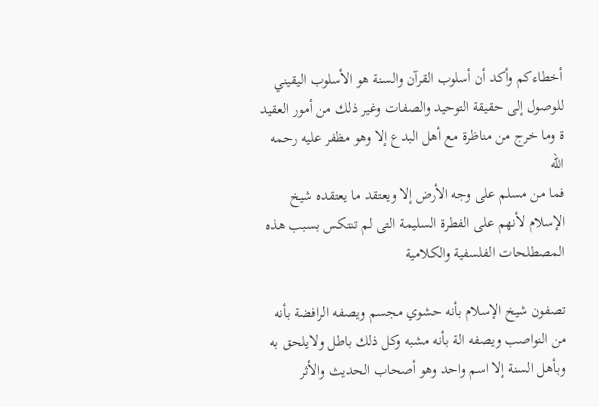أخطاءكم وأكد أن أسلوب القرآن والسنة هو الأسلوب اليقيني للوصول إلى حقيقة التوحيد والصفات وغير ذلك من أمور العقيد ة وما خرج من مناظرة مع أهل البدع إلا وهو مظفر عليه رحمه الله
فما من مسلم على وجه الأرض إلا ويعتقد ما يعتقده شيخ الإسلام لأنهم على الفطرة السليمة التى لم تنتكس بسبب هذه المصطلحات الفلسفية والكلامية

تصفون شيخ الإسلام بأنه حشوي مجسم ويصفه الرافضة بأنه من النواصب ويصفه الة بأنه مشبه وكل ذلك باطل ولايلحق به وبأهل السنة إلا اسم واحد وهو أصحاب الحديث والأثر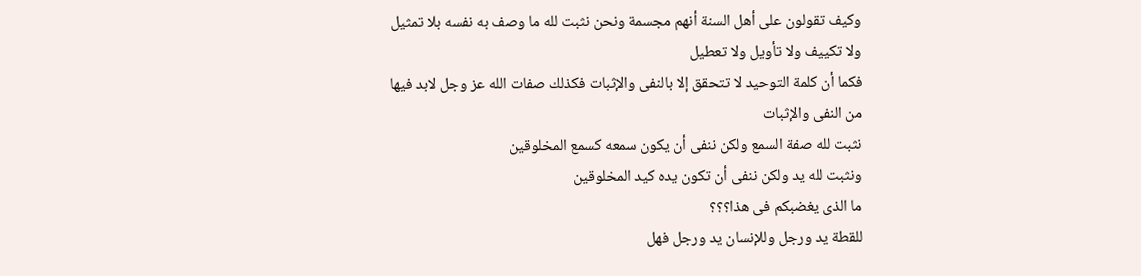وكيف تقولون على أهل السنة أنهم مجسمة ونحن نثبت لله ما وصف به نفسه بلا تمثيل ولا تكييف ولا تأويل ولا تعطيل
فكما أن كلمة التوحيد لا تتحقق إلا بالنفى والإثبات فكذلك صفات الله عز وجل لابد فيها من النفى والإثبات
نثبت لله صفة السمع ولكن ننفى أن يكون سمعه كسمع المخلوقين
ونثبت لله يد ولكن ننفى أن تكون يده كيد المخلوقين
ما الذى يغضبكم فى هذا؟؟؟
للقطة يد ورجل وللإنسان يد ورجل فهل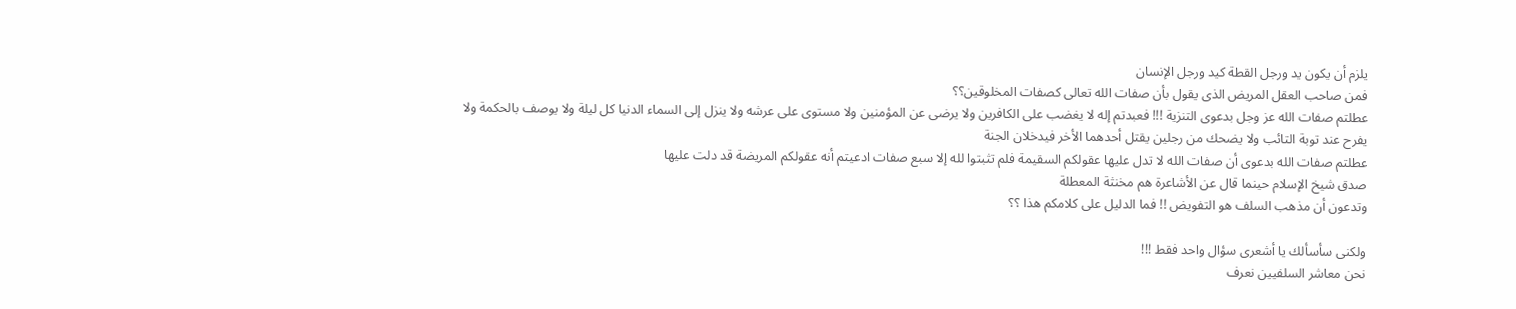يلزم أن يكون يد ورجل القطة كيد ورجل الإنسان
فمن صاحب العقل المريض الذى يقول بأن صفات الله تعالى كصفات المخلوقين؟؟
عطلتم صفات الله عز وجل بدعوى التنزية !!! فعبدتم إله لا يغضب على الكافرين ولا يرضى عن المؤمنين ولا مستوى على عرشه ولا ينزل إلى السماء الدنيا كل ليلة ولا يوصف بالحكمة ولا يفرح عند توبة التائب ولا يضحك من رجلين يقتل أحدهما الأخر فيدخلان الجنة
عطلتم صفات الله بدعوى أن صفات الله لا تدل عليها عقولكم السقيمة فلم تثبتوا لله إلا سبع صفات ادعيتم أنه عقولكم المريضة قد دلت عليها
صدق شيخ الإسلام حينما قال عن الأشاعرة هم مخنثة المعطلة
وتدعون أن مذهب السلف هو التفويض !! فما الدليل على كلامكم هذا ؟؟

ولكنى سأسألك يا أشعرى سؤال واحد فقط !!!
نحن معاشر السلفيين نعرف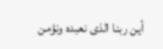أين ربنا الذى نعبده ونؤمن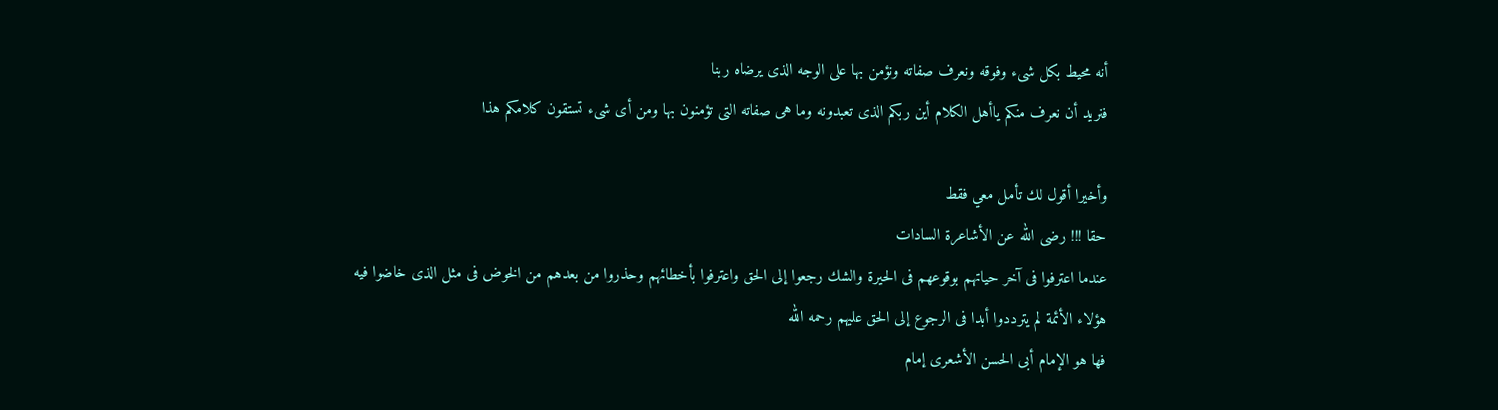أنه محيط بكل شىء وفوقه ونعرف صفاته ونؤمن بها على الوجه الذى يرضاه ربنا
فنريد أن نعرف منكم ياأهل الكلام أين ربكم الذى تعبدونه وما هى صفاته التى تؤمنون بها ومن أى شىء تستقون كلامكم هذا

وأخيرا أقول لك تأمل معي فقط
حقا !!! رضى الله عن الأشاعرة السادات
عندما اعترفوا فى آخر حياتهم بوقوعهم فى الحيرة والشك رجعوا إلى الحق واعترفوا بأخطائهم وحذروا من بعدهم من الخوض فى مثل الذى خاضوا فيه
هؤلاء الأئمة لم يترددوا أبدا فى الرجوع إلى الحق عليهم رحمه الله
فها هو الإمام أبى الحسن الأشعرى إمام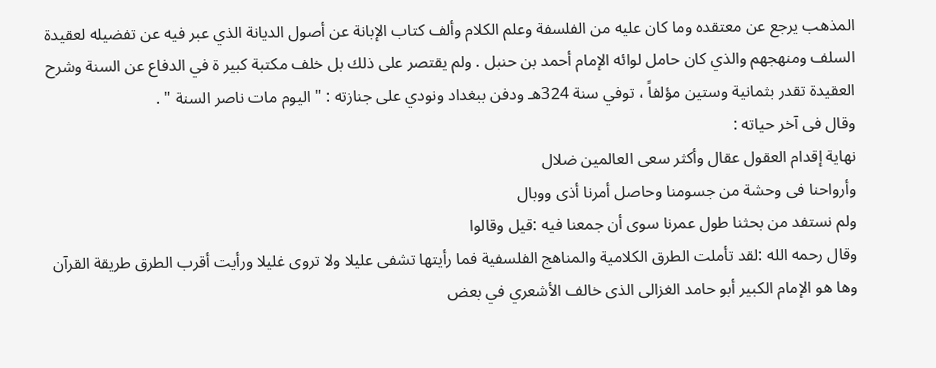المذهب يرجع عن معتقده وما كان عليه من الفلسفة وعلم الكلام وألف كتاب الإبانة عن أصول الديانة الذي عبر فيه عن تفضيله لعقيدة السلف ومنهجهم والذي كان حامل لوائه الإمام أحمد بن حنبل . ولم يقتصر على ذلك بل خلف مكتبة كبير ة في الدفاع عن السنة وشرح العقيدة تقدر بثمانية وستين مؤلفاً ، توفي سنة 324هـ ودفن ببغداد ونودي على جنازته : " اليوم مات ناصر السنة " .
وقال فى آخر حياته :
نهاية إقدام العقول عقال وأكثر سعى العالمين ضلال
وأرواحنا فى وحشة من جسومنا وحاصل أمرنا أذى ووبال
ولم نستفد من بحثنا طول عمرنا سوى أن جمعنا فيه :قيل وقالوا
وقال رحمه الله :لقد تأملت الطرق الكلامية والمناهج الفلسفية فما رأيتها تشفى عليلا ولا تروى غليلا ورأيت أقرب الطرق طريقة القرآن
وها هو الإمام الكبير أبو حامد الغزالى الذى خالف الأشعري في بعض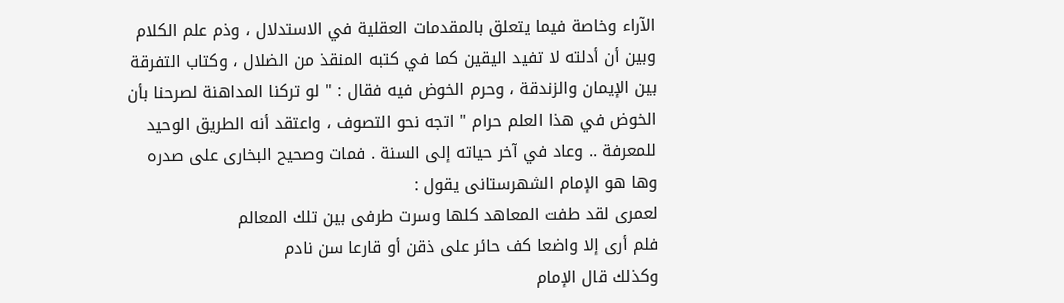الآراء وخاصة فيما يتعلق بالمقدمات العقلية في الاستدلال ، وذم علم الكلام وبين أن أدلته لا تفيد اليقين كما في كتبه المنقذ من الضلال ، وكتاب التفرقة بين الإيمان والزندقة ، وحرم الخوض فيه فقال : " لو تركنا المداهنة لصرحنا بأن الخوض في هذا العلم حرام " اتجه نحو التصوف ، واعتقد أنه الطريق الوحيد للمعرفة .. وعاد في آخر حياته إلى السنة . فمات وصحيح البخارى على صدره
وها هو الإمام الشهرستانى يقول :
لعمرى لقد طفت المعاهد كلها وسرت طرفى بين تلك المعالم
فلم أرى إلا واضعا كف حائر على ذقن أو قارعا سن نادم
وكذلك قال الإمام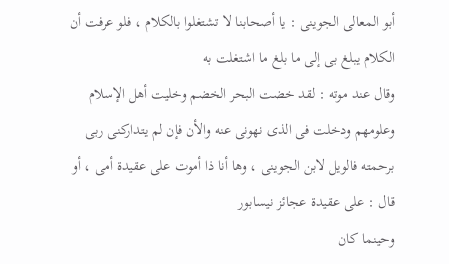أبو المعالى الجوينى : يا أصحابنا لا تشتغلوا بالكلام ، فلو عرفت أن الكلام يبلغ بى إلى ما بلغ ما اشتغلت به
وقال عند موته : لقد خضت البحر الخضم وخليت أهل الإسلام وعلومهم ودخلت فى الذى نهونى عنه والأن فإن لم يتداركنى ربى برحمته فالويل لابن الجوينى ، وها أنا ذا أموت على عقيدة أمى ، أو قال : على عقيدة عجائز نيسابور
وحينما كان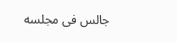جالس فى مجلسه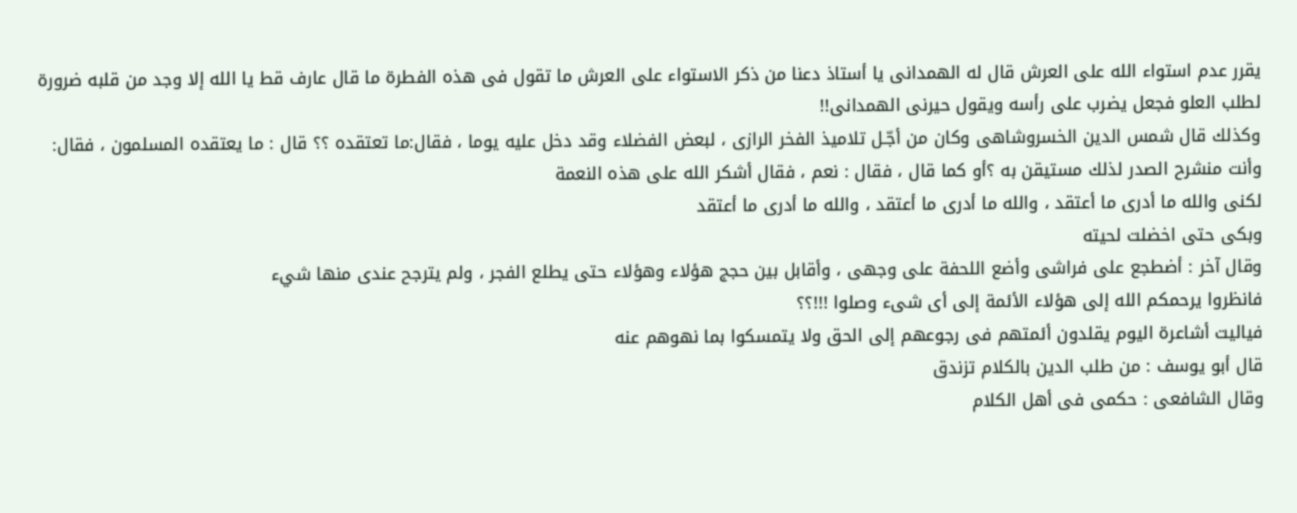يقرر عدم استواء الله على العرش قال له الهمدانى يا أستاذ دعنا من ذكر الاستواء على العرش ما تقول فى هذه الفطرة ما قال عارف قط يا الله إلا وجد من قلبه ضرورة لطلب العلو فجعل يضرب على رأسه ويقول حيرنى الهمدانى!!
وكذلك قال شمس الدين الخسروشاهى وكان من أجّـل تلاميذ الفخر الرازى ، لبعض الفضلاء وقد دخل عليه يوما ، فقال:ما تعتقده ؟؟ قال : ما يعتقده المسلمون ، فقال: وأنت منشرح الصدر لذلك مستيقن به ؟أو كما قال ، فقال : نعم ، فقال أشكر الله على هذه النعمة
لكنى والله ما أدرى ما أعتقد ، والله ما أدرى ما أعتقد ، والله ما أدرى ما أعتقد
وبكى حتى اخضلت لحيته
وقال آخر : أضطجع على فراشى وأضع اللحفة على وجهى ، وأقابل بين حجج هؤلاء وهؤلاء حتى يطلع الفجر ، ولم يترجح عندى منها شيء
فانظروا يرحمكم الله إلى هؤلاء الأئمة إلى أى شىء وصلوا !!!؟؟
فياليت أشاعرة اليوم يقلدون أئمتهم فى رجوعهم إلى الحق ولا يتمسكوا بما نهوهم عنه
قال أبو يوسف : من طلب الدين بالكلام تزندق
وقال الشافعى : حكمى فى أهل الكلام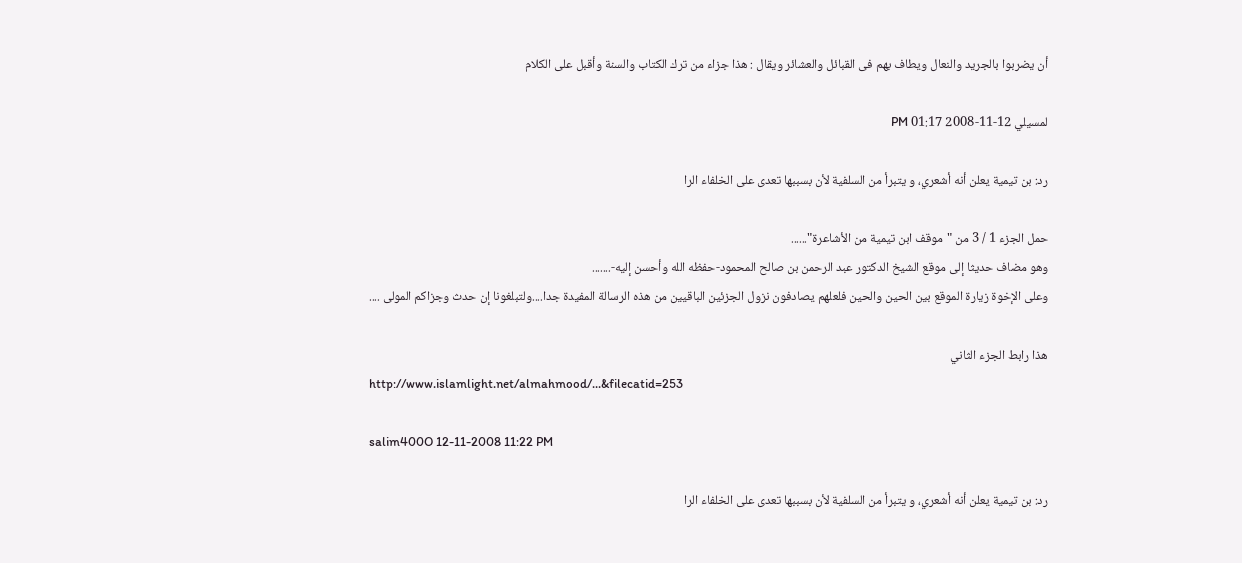أن يضربوا بالجريد والنعال ويطاف بهم فى القبائل والعشائر ويقال : هذا جزاء من ترك الكتاب والسنة وأقبل على الكلام

لمسيلي 12-11-2008 01:17 PM

رد: بن تيمية يعلن أنه أشعري، و يتبرأ من السلفية لأن بسببها تعدى على الخلفاء الرا

حمل الجزء 1 / 3 من "موقف ابن تيمية من الأشاعرة"......
وهو مضاف حديثا إلى موقع الشيخ الدكتور عبد الرحمن بن صالح المحمود-حفظه الله وأحسن إليه-.......
وعلى الإخوة زيارة الموقع بين الحين والحين فلعلهم يصادفون نزول الجزئين الباقيين من هذه الرسالة المفيدة جدا....ولتبلغونا إن حدث وجزاكم المولى ....

هذا رابط الجزء الثاني
http://www.islamlight.net/almahmood/...&filecatid=253

salim400O 12-11-2008 11:22 PM

رد: بن تيمية يعلن أنه أشعري، و يتبرأ من السلفية لأن بسببها تعدى على الخلفاء الرا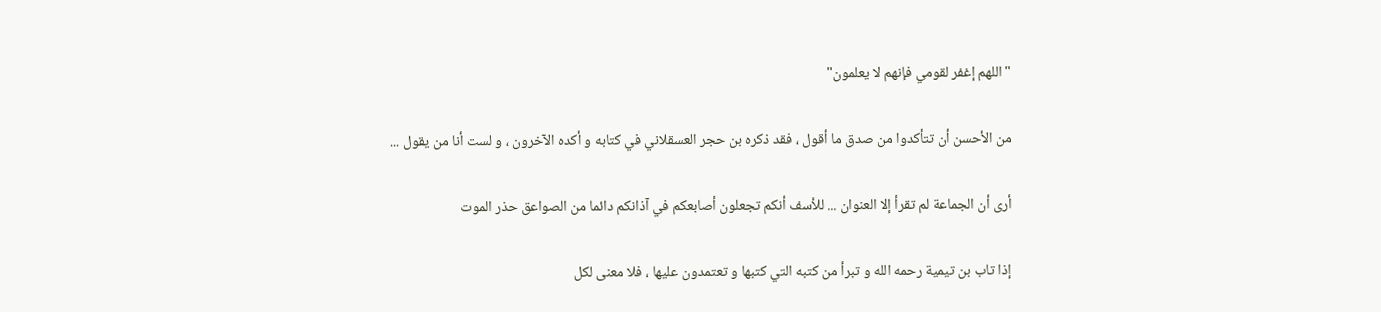"اللهم إغفر لقومي فإنهم لا يعلمون"

من الأحسن أن تتأكدوا من صدق ما أقول ، فقد ذكره بن حجر العسقلاني في كتابه و أكده الآخرون ، و لست أنا من يقول ...

أرى أن الجماعة لم تقرأ إلا العنوان ... للأسف أنكم تجعلون أصابعكم في آذانكم دائما من الصواعق حذر الموت

إذا تاب بن تيمية رحمه الله و تبرأ من كتبه التي كتبها و تعتمدون عليها ، فلا معنى لكل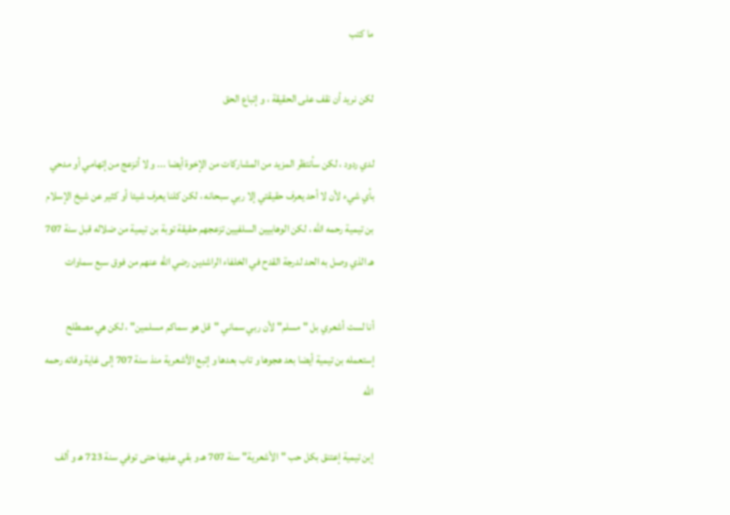ما كتب

لكن نريد أن نقف على الحقيقة ، و إتباع الحق

لدي ردود ، لكن سأنتظر المزيد من المشاركات من الإخوة أيضا ... و لا أنزعج من إتهامي أو مدحي بأي شيء لأن لا أحد يعرف حقيقتي إلا ربي سبحانه ، لكن كلنا يعرف شيئا أو كثير عن شيخ الإسلام بن تيمية رحمه الله ، لكن الوهابيين السلفيين تزعجهم حقيقة توبة بن تيمية من ضلاله قبل سنة 707 هـ الذي وصل به الحد لدرجة القدح في الخلفاء الراشدين رضي الله عنهم من فوق سبع سماوات

أنا لست أشعري بل "مسلم" لأن ربي سماني "قل هو سماكم مسلمين" ، لكن هي مصطلح إستعمله بن تيمية أيضا بعد هجوها و تاب بعدها و إتبع الأشعرية منذ سنة 707 إلى غاية وفاته رحمه الله

إبن تيمية إعتنق بكل حب "الأشعرية" سنة 707 هـ و بقي عليها حتى توفي سنة 723 هـ و ألف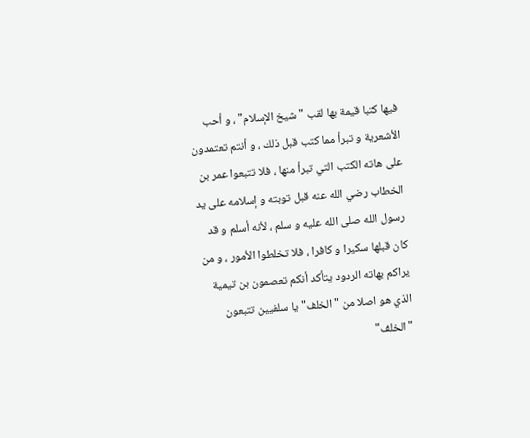فيها كتبا قيمة بها لقب "شيخ الإسلام" ، و أحب الأشعرية و تبرأ مما كتب قبل ذلك ، و أنتم تعتمدون على هاته الكتب التي تبرأ منها ، فلا تتبعوا عمر بن الخطاب رضي الله عنه قبل توبته و إسلامه على يد رسول الله صلى الله عليه و سلم ، لأنه أسلم و قد كان قبلها سكيرا و كافرا ، فلا تخلطوا الأمور ، و من يراكم بهاته الردود يتأكد أنكم تعصمون بن تيمية الذي هو اصلا من "الخلف" يا سلفيين تتبعون "الخلف"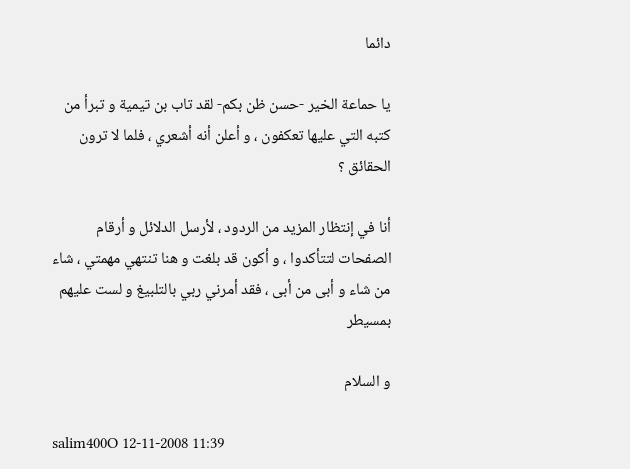دائما

يا حماعة الخير -حسن ظن بكم- لقد تاب بن تيمية و تبرأ من كتبه التي عليها تعكفون ، و أعلن أنه أشعري ، فلما لا ترون الحقائق ؟

أنا في إنتظار المزيد من الردود ، لأرسل الدلائل و أرقام الصفحات لتتأكدوا ، و أكون قد بلغت و هنا تنتهي مهمتي ، شاء من شاء و أبى من أبى ، فقد أمرني ربي بالتلبيغ و لست عليهم بمسيطر

و السلام

salim400O 12-11-2008 11:39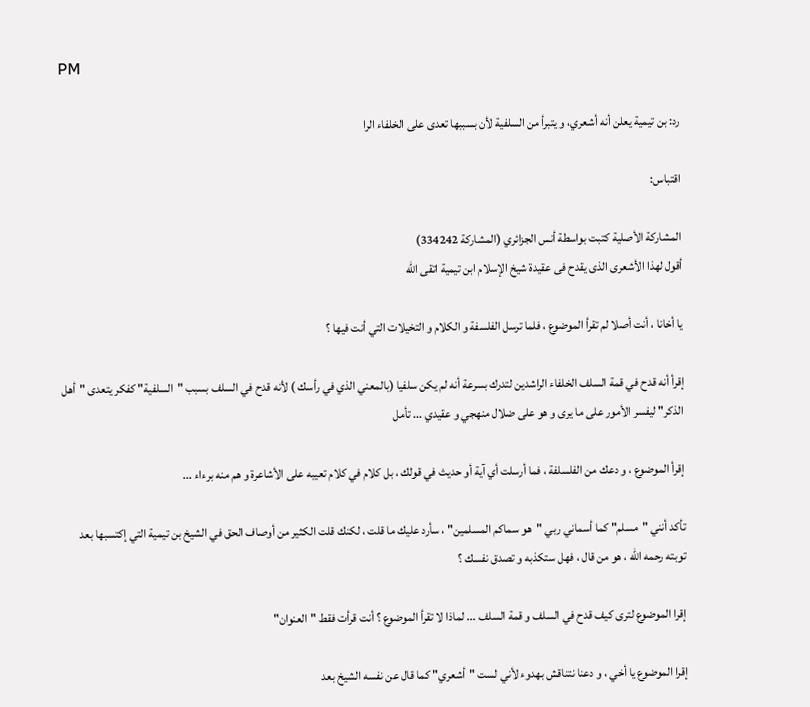PM

رد: بن تيمية يعلن أنه أشعري، و يتبرأ من السلفية لأن بسببها تعدى على الخلفاء الرا

اقتباس:

المشاركة الأصلية كتبت بواسطة أنس الجزائري (المشاركة 334242)
أقول لهذا الأشعرى الذى يقدح فى عقيدة شيخ الإسلام ابن تيمية اتقى الله

يا أخانا ، أنت أصلا لم تقرأ الموضوع ، فلما ترسل الفلسفة و الكلام و التخيلات التي أنت فيها ؟

إقرأ أنه قدح في قمة السلف الخلفاء الراشدين لتدرك بسرعة أنه لم يكن سلفيا (بالمعني الذي في رأسك ) لأنه قدح في السلف بسبب "السلفية" كفكر يتعدى "أهل الذكر" ليفسر الأمور على ما يرى و هو على ضلال منهجي و عقيدي ... تأمل

إقرأ الموضوع ، و دعك من الفلسلفة ، فما أرسلت أي آية أو حديث في قولك ، بل كلام في كلام تعيبه على الأشاعرة و هم منه برءاء ...

تأكد أنني "مسلم" كما أسماني ربي "هو سماكم المسلمين" ، سأرد عليك ما قلت ، لكنك قلت الكثير من أوصاف الحق في الشيخ بن تيمية التي إكتسبها بعد توبته رحمه الله ، هو من قال ، فهل ستكذبه و تصدق نفسك ؟

إقرا الموضوع لترى كيف قدح في السلف و قمة السلف ... لماذا لا تقرأ الموضوع ؟ أنت قرأت فقط "العنوان"

إقرا الموضوع يا أخي ، و دعنا نتناقش بهدوء لأني لست "أشعري" كما قال عن نفسه الشيخ بعد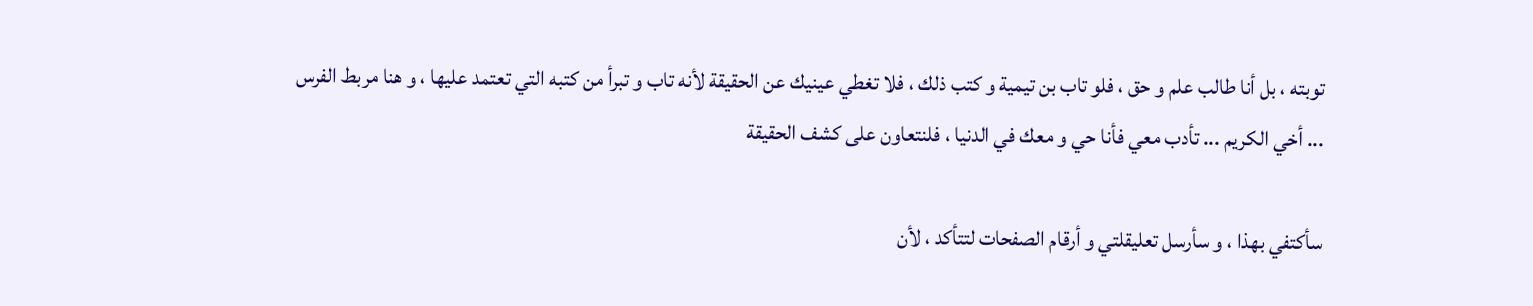توبته ، بل أنا طالب علم و حق ، فلو تاب بن تيمية و كتب ذلك ، فلا تغطي عينيك عن الحقيقة لأنه تاب و تبرأ من كتبه التي تعتمد عليها ، و هنا مربط الفرس ... أخي الكريم ... تأدب معي فأنا حي و معك في الدنيا ، فلنتعاون على كشف الحقيقة

سأكتفي بهذا ، و سأرسل تعليقلتي و أرقام الصفحات لتتأكد ، لأن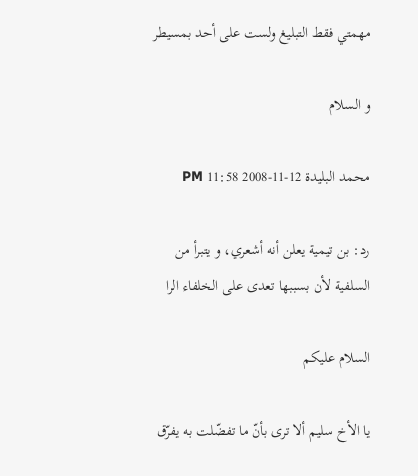مهمتي فقط التبليغ ولست على أحد بمسيطر

و السلام

محمد البليدة 12-11-2008 11:58 PM

رد: بن تيمية يعلن أنه أشعري، و يتبرأ من السلفية لأن بسببها تعدى على الخلفاء الرا

السلام عليكم

يا الأخ سليم ألا ترى بأنّ ما تفضّلت به يفرّق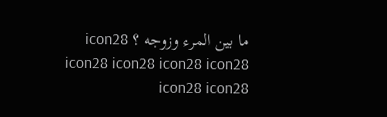ما بين المرء وزوجه ؟ icon28 icon28 icon28 icon28 icon28 icon28 icon28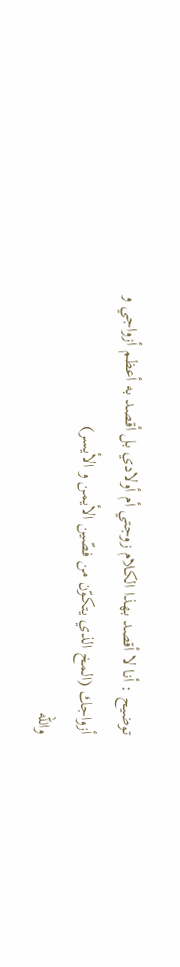توضيح : أنا لا أقصد بهذا الكلام زوجتي أم أولادي بل أقصد به أعظم أزواجي و أزواجك (المخ الذي يتكوّن من فصّين الأيمن و الأيسر)
واللّه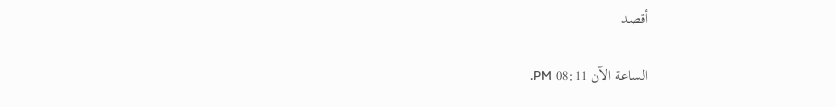أقصد


الساعة الآن 08:11 PM.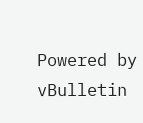Powered by vBulletin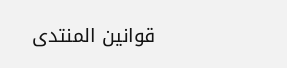قوانين المنتدى